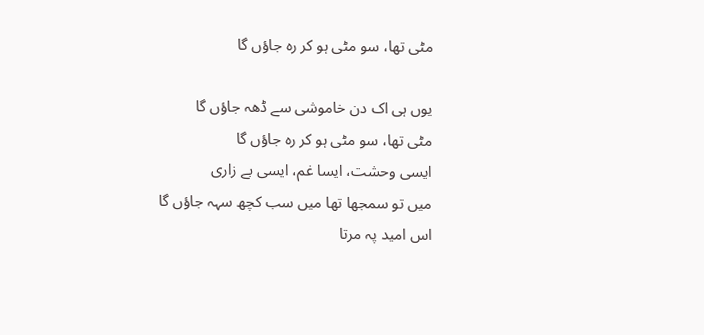مٹی تھا، سو مٹی ہو کر رہ جاؤں گا

یوں ہی اک دن خاموشی سے ڈھہ جاؤں گا
مٹی تھا، سو مٹی ہو کر رہ جاؤں گا
ایسی وحشت، ایسا غم، ایسی بے زاری
میں تو سمجھا تھا میں سب کچھ سہہ جاؤں گا
اس امید پہ مرتا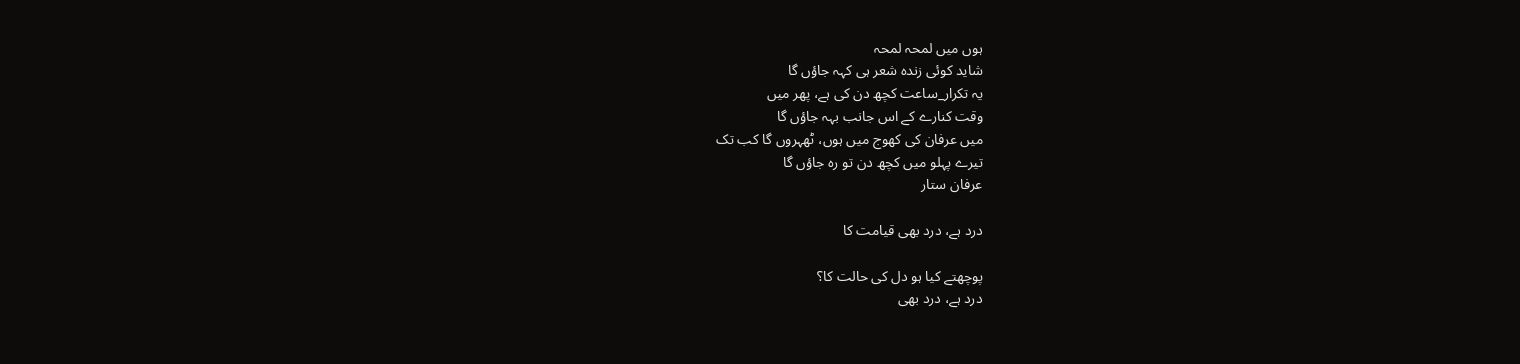ہوں میں لمحہ لمحہ
شاید کوئی زندہ شعر ہی کہہ جاؤں گا
یہ تکرار_ساعت کچھ دن کی ہے، پھر میں
وقت کنارے کے اس جانب بہہ جاؤں گا
میں عرفان کی کھوج میں ہوں، ٹھہروں گا کب تک
تیرے پہلو میں کچھ دن تو رہ جاؤں گا
عرفان ستار

درد ہے، درد بھی قیامت کا

پوچھتے کیا ہو دل کی حالت کا؟
درد ہے، درد بھی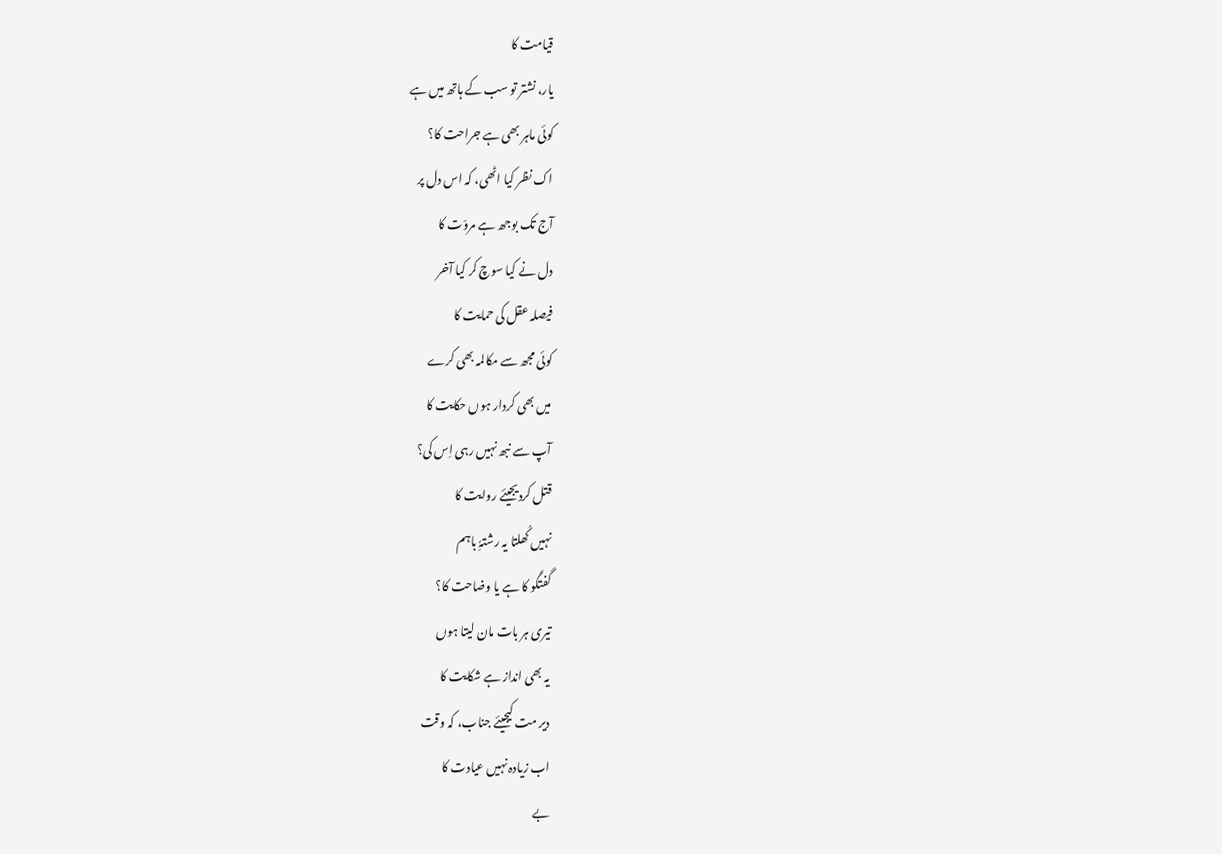قیامت کا
یار، نشتر تو سب کے ہاتھ میں ہے
کوئی ماہر بھی ہے جراحت کا؟
اک نظر کیا اٹھی، کہ اس دل پر
آج تک بوجھ ہے مروّت کا
دل نے کیا سوچ کر کیا آخر
فیصلہ عقل کی حمایت کا
کوئی مجھ سے مکالمہ بھی کرے
میں بھی کردار ہوں حکایت کا
آپ سے نبھ نہیں رہی اِس کی؟
قتل کردیجیئے روایت کا
نہیں کُھلتا یہ رشتہِٗ باہم
گفتگو کا ہے یا وضاحت کا؟
تیری ہر بات مان لیتا ہوں
یہ بھی انداز ہے شکایت کا
دیر مت کیجیئے جناب، کہ وقت
اب زیادہ نہیں عیادت کا
بے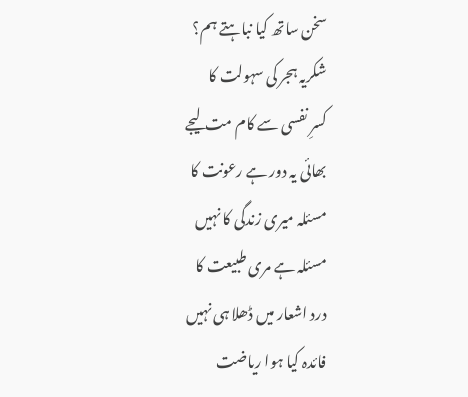سخن ساتھ کیا نباہتے ہم؟
شکریہ ہجر کی سہولت کا
کسرِ نفسی سے کام مت لیجے
بھائی یہ دور ہے رعونت کا
مسئلہ میری زندگی کا نہیں
مسئلہ ہے مری طبیعت کا
درد اشعار میں ڈھلا ہی نہیں
فائدہ کیا ہوا ریاضت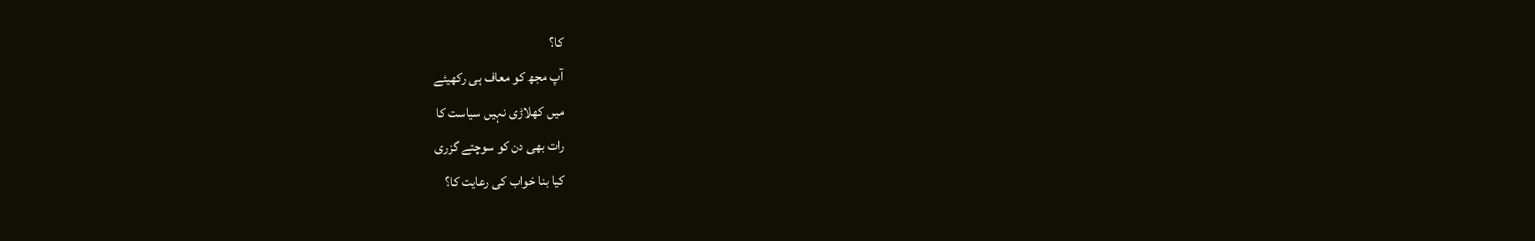کا؟
آپ مجھ کو معاف ہی رکھیئے
میں کھلاڑی نہیں سیاست کا
رات بھی دن کو سوچتے گزری
کیا بنا خواب کی رعایت کا؟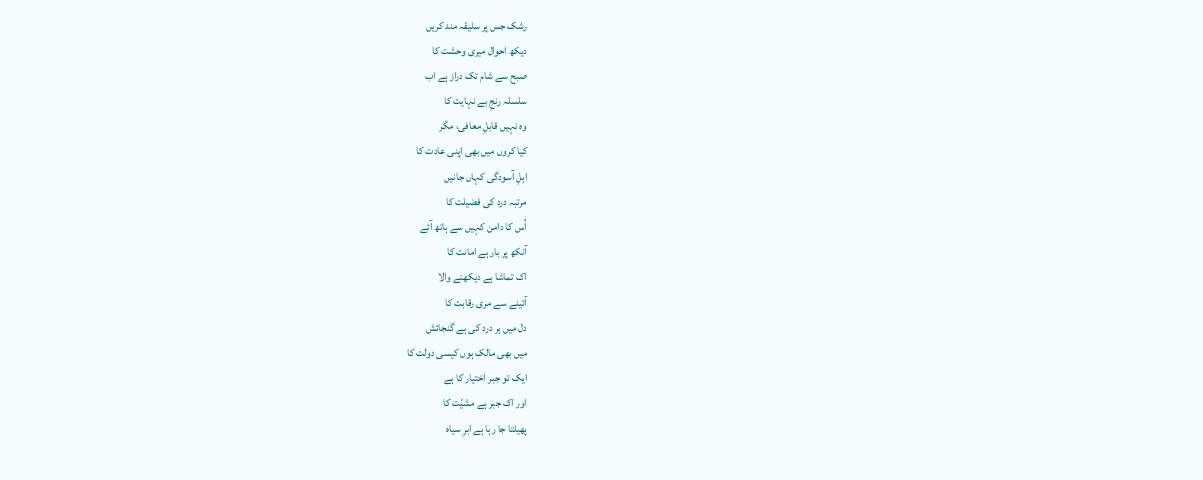رشک جس پر سلیقہ مند کریں
دیکھ احوال میری وحشت کا
صبح سے شام تک دراز ہے اب
سلسلہ رنجِ بے نہایت کا
وہ نہیں قابلِ معافی، مگر
کیا کروں میں بھی اپنی عادت کا
اہلِ آسودگی کہاں جانیں
مرتبہ درد کی فضیلت کا
اُس کا دامن کہیں سے ہاتھ آئے
آنکھ پر بار ہے امانت کا
اک تماشا ہے دیکھنے والا
آئینے سے مری رقابت کا
دل میں ہر درد کی ہے گنجائش
میں بھی مالک ہوں کیسی دولت کا
ایک تو جبر اختیار کا ہے
اور اک جبر ہے مشیّت کا
پھیلتا جا رہا ہے ابرِ سیاہ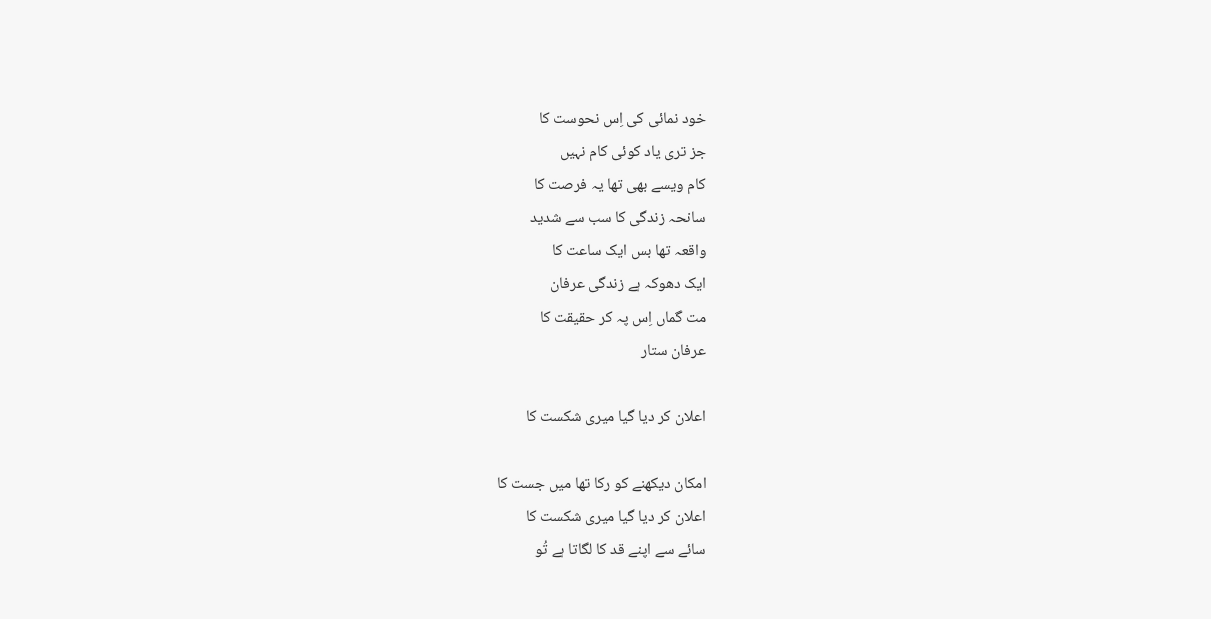خود نمائی کی اِس نحوست کا
جز تری یاد کوئی کام نہیں
کام ویسے بھی تھا یہ فرصت کا
سانحہ زندگی کا سب سے شدید
واقعہ تھا بس ایک ساعت کا
ایک دھوکہ ہے زندگی عرفان
مت گماں اِس پہ کر حقیقت کا
عرفان ستار

اعلان کر دیا گیا میری شکست کا

امکان دیکھنے کو رکا تھا میں جست کا
اعلان کر دیا گیا میری شکست کا
سائے سے اپنے قد کا لگاتا ہے تُو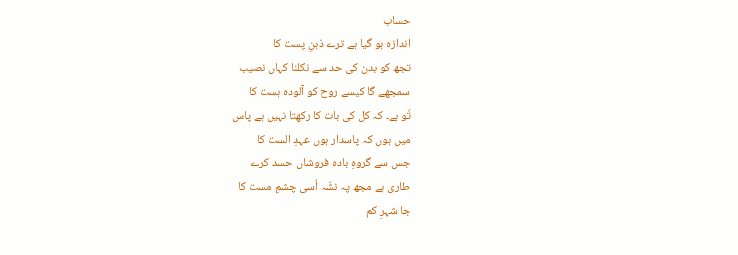حساب
اندازہ ہو گیا ہے ترے ذہنِ پست کا
تجھ کو بدن کی حد سے نکلنا کہاں نصیب
سمجھے گا کیسے روح کو آلودہ ہست کا
تُو ہے۔ کہ کل کی بات کا رکھتا نہیں ہے پاس
میں ہوں کہ پاسدار ہوں عہدِ الست کا
جس سے گروہِ بادہ فروشاں حسد کرے
طاری ہے مجھ پہ نشّہ اُسی چشمِ مست کا
جا شہرِ کم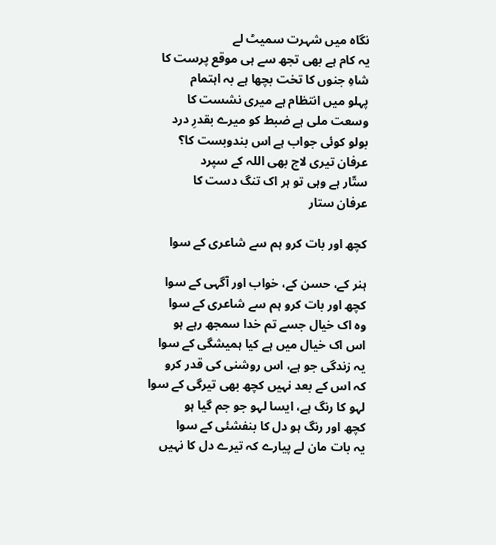نگاہ میں شہرت سمیٹ لے
یہ کام ہے بھی تجھ سے ہی موقع پرست کا
شاہِ جنوں کا تخت بچھا ہے بہ اہتمام
پہلو میں انتظام ہے میری نشست کا
وسعت ملی ہے ضبط کو میرے بقدرِ درد
بولو کوئی جواب ہے اس بندوبست کا؟
عرفان تیری لاج بھی اللہ کے سپرد
ستّار ہے وہی تو ہر اک تنگ دست کا
عرفان ستار

کچھ اور بات کرو ہم سے شاعری کے سوا

ہنر کے، حسن کے، خواب اور آگہی کے سوا
کچھ اور بات کرو ہم سے شاعری کے سوا
وہ اک خیال جسے تم خدا سمجھ رہے ہو
اس اک خیال میں ہے کیا ہمیشگی کے سوا
یہ زندگی جو ہے، اس روشنی کی قدر کرو
کہ اس کے بعد نہیں کچھ بھی تیرگی کے سوا
لہو کا رنگ ہے، ایسا لہو جو جم گیا ہو
کچھ اور رنگ ہو دل کا بنفشئی کے سوا
یہ بات مان لے پیارے کہ تیرے دل کا نہیں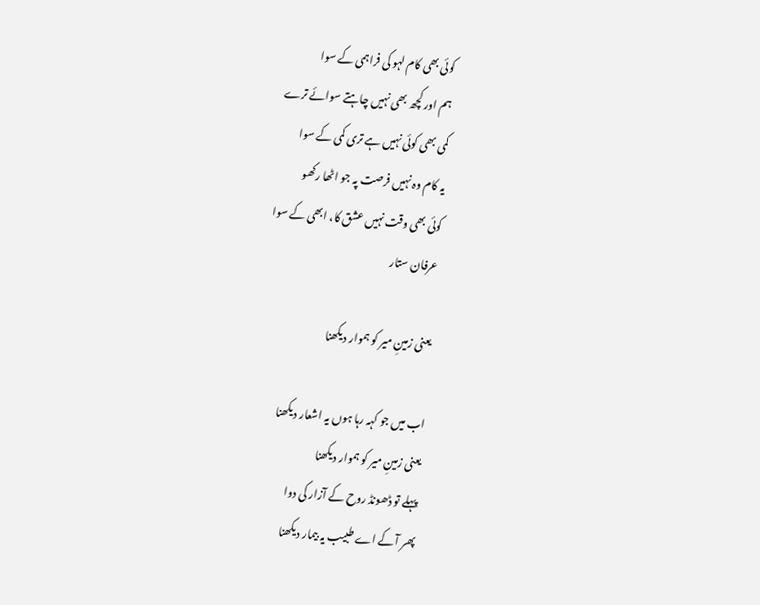کوئی بھی کام لہو کی فراہمی کے سوا
ہم اور کچھ بھی نہیں چاہتے سوائے ترے
کمی بھی کوئی نہیں ہے تری کمی کے سوا
یہ کام وہ نہیں فرصت پہ جو اٹھا رکھو
کوئی بھی وقت نہیں عشق کا، ابھی کے سوا
عرفان ستار

یعنی زمینِ میر کو ہموار دیکھنا

اب میں جو کہہ رہا ہوں یہ اشعار دیکھنا
یعنی زمینِ میر کو ہموار دیکھنا
پہلے تو ڈھونڈ روح کے آزار کی دوا
پھر آ کے اے طبیب یہ بیمار دیکھنا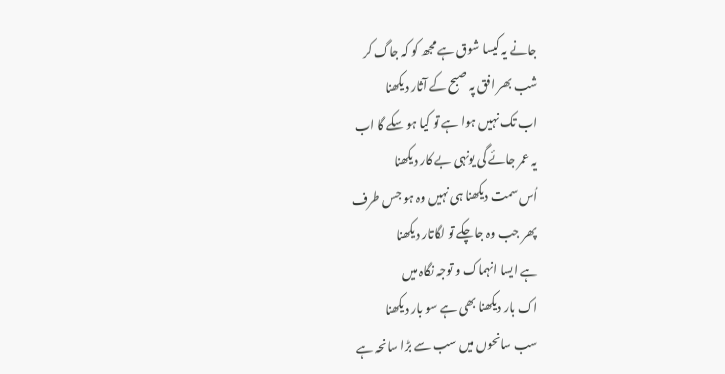جانے یہ کیسا شوق ہے مجھ کو کہ جاگ کر
شب بھر افق پہ صبح کے آثار دیکھنا
اب تک نہیں ہوا ہے تو کیا ہو سکے گا اب
یہ عمر جائے گی یونہی بے کار دیکھنا
اُس سمت دیکھنا ہی نہیں وہ ہو جس طرف
پھر جب وہ جاچکے تو لگاتار دیکھنا
ہے ایسا انہماک و توجہ نگاہ میں
اک بار دیکھنا بھی ہے سو بار دیکھنا
سب سانحوں میں سب سے بڑا سانحہ ہے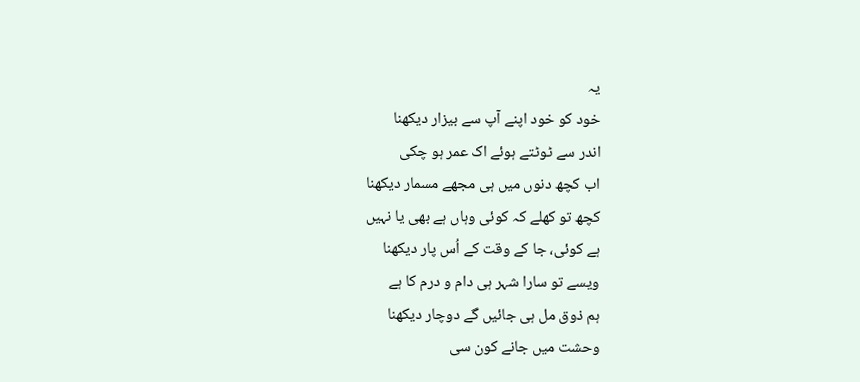یہ
خود کو خود اپنے آپ سے بیزار دیکھنا
اندر سے ٹوٹتے ہوئے اک عمر ہو چکی
اب کچھ دنوں میں ہی مجھے مسمار دیکھنا
کچھ تو کھلے کہ کوئی وہاں ہے بھی یا نہیں
ہے کوئی، جا کے وقت کے اُس پار دیکھنا
ویسے تو سارا شہر ہی دام و درم کا ہے
ہم ذوق مل ہی جائیں گے دوچار دیکھنا
وحشت میں جانے کون سی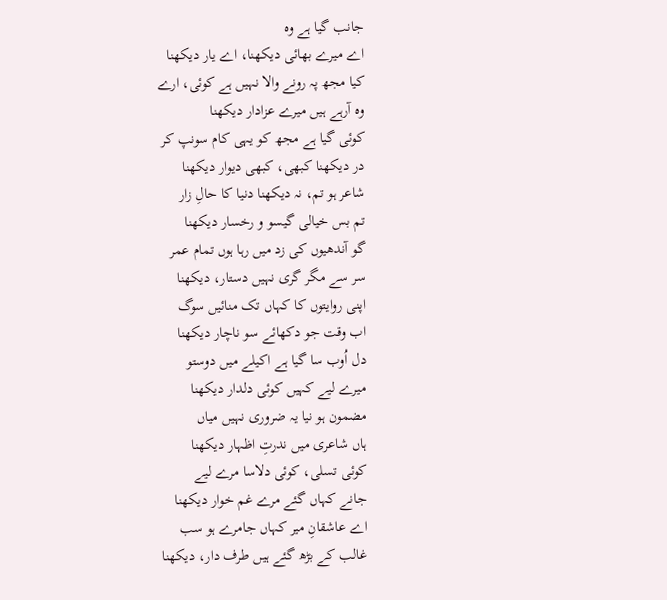جانب گیا ہے وہ
اے میرے بھائی دیکھنا، اے یار دیکھنا
کیا مجھ پہ رونے والا نہیں ہے کوئی، ارے
وہ آرہے ہیں میرے عزادار دیکھنا
کوئی گیا ہے مجھ کو یہی کام سونپ کر
در دیکھنا کبھی، کبھی دیوار دیکھنا
شاعر ہو تم، نہ دیکھنا دنیا کا حالِ زار
تم بس خیالی گیسو و رخسار دیکھنا
گو آندھیوں کی زد میں رہا ہوں تمام عمر
سر سے مگر گری نہیں دستار، دیکھنا
اپنی روایتوں کا کہاں تک منائیں سوگ
اب وقت جو دکھائے سو ناچار دیکھنا
دل اُوب سا گیا ہے اکیلے میں دوستو
میرے لیے کہیں کوئی دلدار دیکھنا
مضمون ہو نیا یہ ضروری نہیں میاں
ہاں شاعری میں ندرتِ اظہار دیکھنا
کوئی تسلی، کوئی دلاسا مرے لیے
جانے کہاں گئے مرے غم خوار دیکھنا
اے عاشقانِ میر کہاں جامرے ہو سب
غالب کے بڑھ گئے ہیں طرف دار، دیکھنا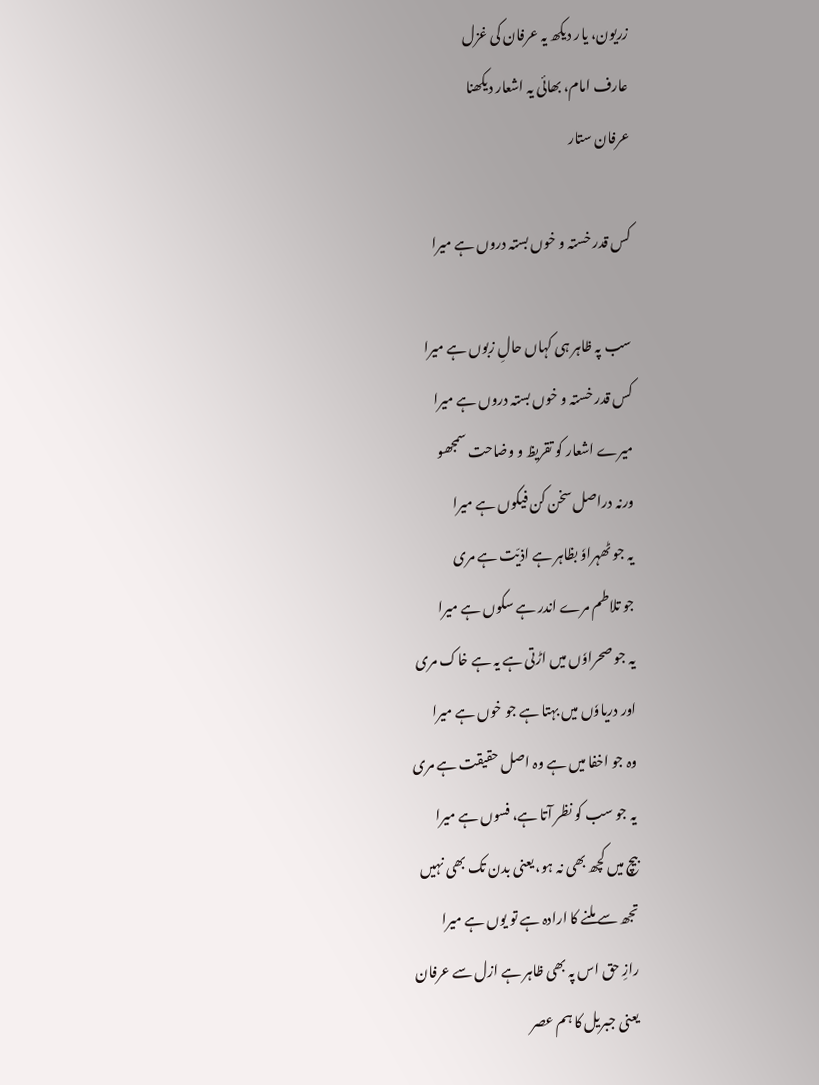زریون، یار دیکھ یہ عرفان کی غزل
عارف امام، بھائی یہ اشعار دیکھنا
عرفان ستار

کس قدر خستہ و خوں بستہ دروں ہے میرا

سب پہ ظاہر ہی کہاں حالِ زبوں ہے میرا
کس قدر خستہ و خوں بستہ دروں ہے میرا
میرے اشعار کو تقریظ و وضاحت سمجھو
ورنہ دراصل سخن کن فیکوں ہے میرا
یہ جو ٹھہراوٗ بظاہر ہے اذیّت ہے مری
جو تلاطم مرے اندر ہے سکوں ہے میرا
یہ جو صحراوٗں میں اڑتی ہے یہ ہے خاک مری
اور دریاوٗں میں بہتا ہے جو خوں ہے میرا
وہ جو اخفا میں ہے وہ اصل حقیقت ہے مری
یہ جو سب کو نظر آتا ہے، فسوں ہے میرا
بیچ میں کچھ بھی نہ ہو، یعنی بدن تک بھی نہیں
تجھ سے ملنے کا ارادہ ہے تو یوں ہے میرا
رازِ حق اس پہ بھی ظاہر ہے ازل سے عرفان
یعنی جبریل کا ہم عصر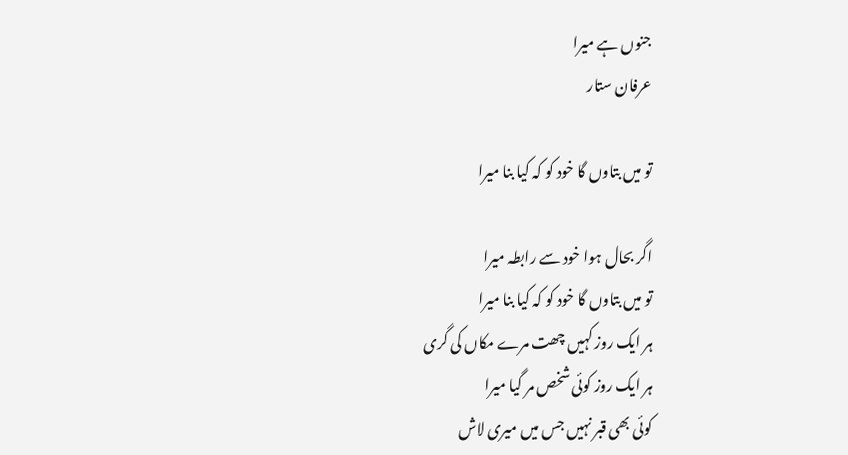جنوں ہے میرا
عرفان ستار

تو میں بتاوں گا خود کو کہ کیا بنا میرا

اگر بحال ہوا خود سے رابطہ میرا
تو میں بتاوں گا خود کو کہ کیا بنا میرا
ہر ایک روز کہیں چھت مرے مکاں کی گری
ہر ایک روز کوئی شخص مر گیا میرا
کوئی بھی قبر نہیں جس میں میری لاش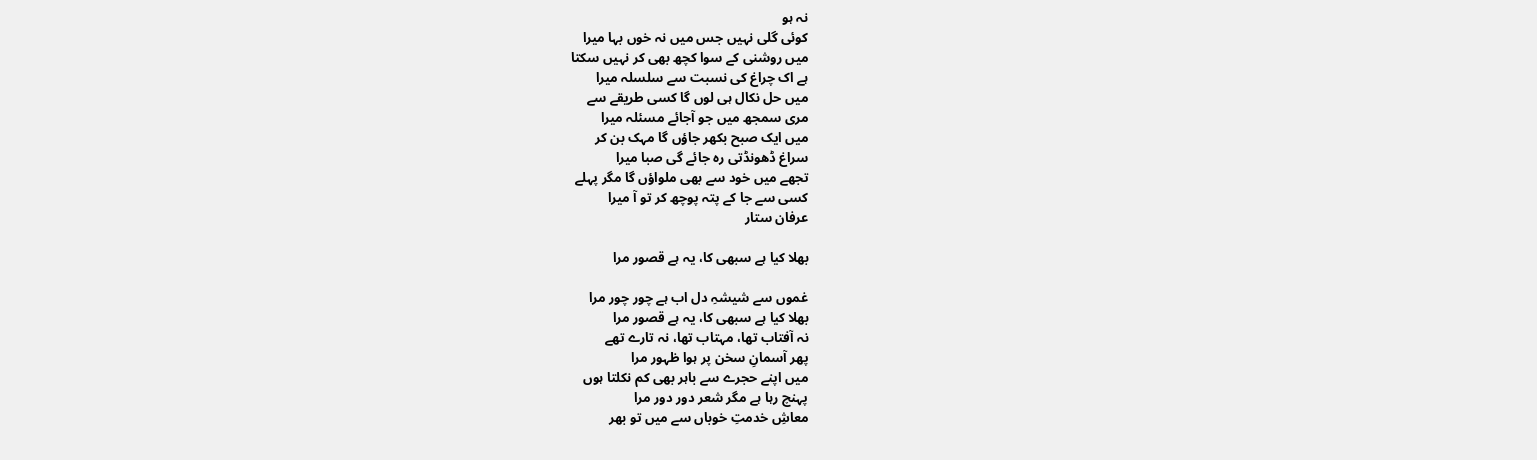نہ ہو
کوئی گلی نہیں جس میں نہ خوں بہا میرا
میں روشنی کے سوا کچھ بھی کر نہیں سکتا
ہے اک چراغ کی نسبت سے سلسلہ میرا
میں حل نکال ہی لوں گا کسی طریقے سے
مری سمجھ میں جو آجائے مسئلہ میرا
میں ایک صبح بکھر جاؤں گا مہک بن کر
سراغ ڈھونڈتی رہ جائے گی صبا میرا
تجھے میں خود سے بھی ملواؤں گا مگر پہلے
کسی سے جا کے پتہ پوچھ کر تو آ میرا
عرفان ستار

بھلا کیا ہے سبھی کا، یہ ہے قصور مرا

غموں سے شیشہِ دل اب ہے چور چور مرا
بھلا کیا ہے سبھی کا، یہ ہے قصور مرا
نہ آفتاب تھا، مہتاب تھا، نہ تارے تھے
پھر آسمانِ سخن پر ہوا ظہور مرا
میں اپنے حجرے سے باہر بھی کم نکلتا ہوں
پہنچ رہا ہے مگر شعر دور دور مرا
معاشِ خدمتِ خوباں سے میں تو بھر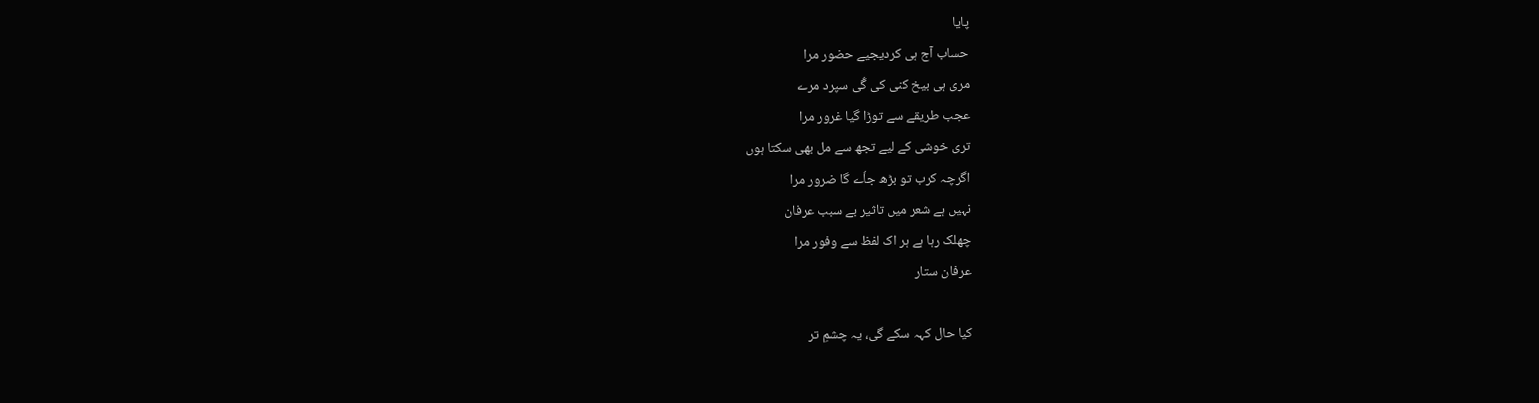پایا
حساب آج ہی کردیجیے حضور مرا
مری ہی بیخ کنی کی گٗی سپرد مرے
عجب طریقے سے توڑا گیا غرور مرا
تری خوشی کے لیے تجھ سے مل بھی سکتا ہوں
اگرچہ کرب تو بڑھ جاٗے گا ضرور مرا
نہیں ہے شعر میں تاثیر بے سبب عرفان
چھلک رہا ہے ہر اک لفظ سے وفور مرا
عرفان ستار

کیا حال کہہ سکے گی، یہ چشمِ تر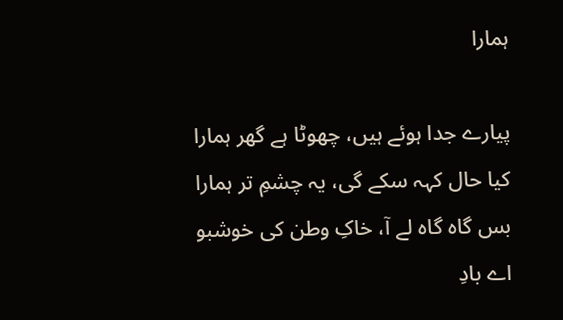ہمارا

پیارے جدا ہوئے ہیں، چھوٹا ہے گھر ہمارا
کیا حال کہہ سکے گی، یہ چشمِ تر ہمارا
بس گاہ گاہ لے آ، خاکِ وطن کی خوشبو
اے بادِ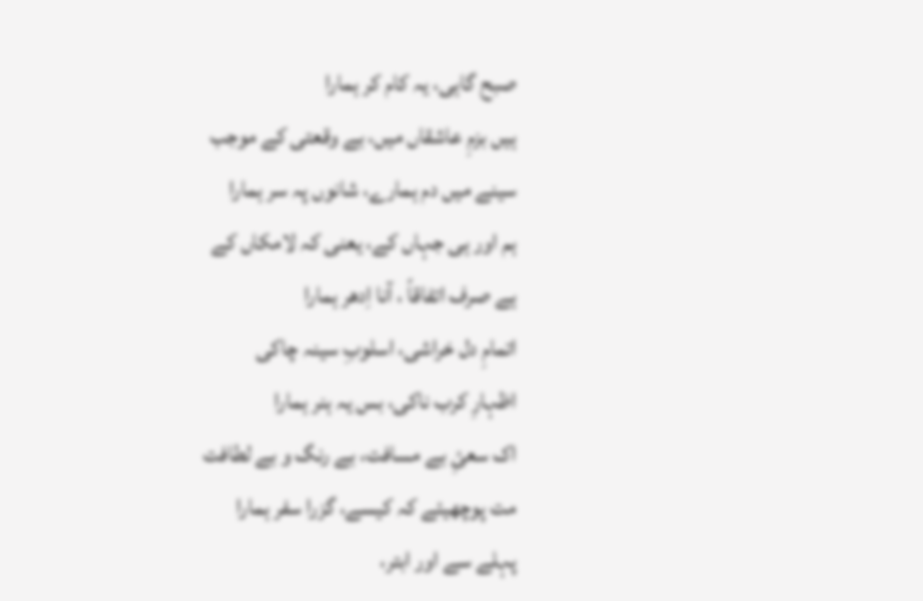صبح گاہی، یہ کام کر ہمارا
ہیں بزمِ عاشقاں میں، بے وقعتی کے موجب
سینے میں دم ہمارے، شانوں پہ سر ہمارا
ہم اور ہی جہاں کے، یعنی کہ لامکاں کے
ہے صرف اتفاقاً ، آنا اِدھر ہمارا
اتمامِ دل خراشی، اسلوبِ سینہ چاکی
اظہارِ کرب ناکی، بس یہ ہنر ہمارا
اک سعئِ بے مسافت، بے رنگ و بے لطافت
مت پوچھیئے کہ کیسے، گزرا سفر ہمارا
پہلے سے اور ابتر،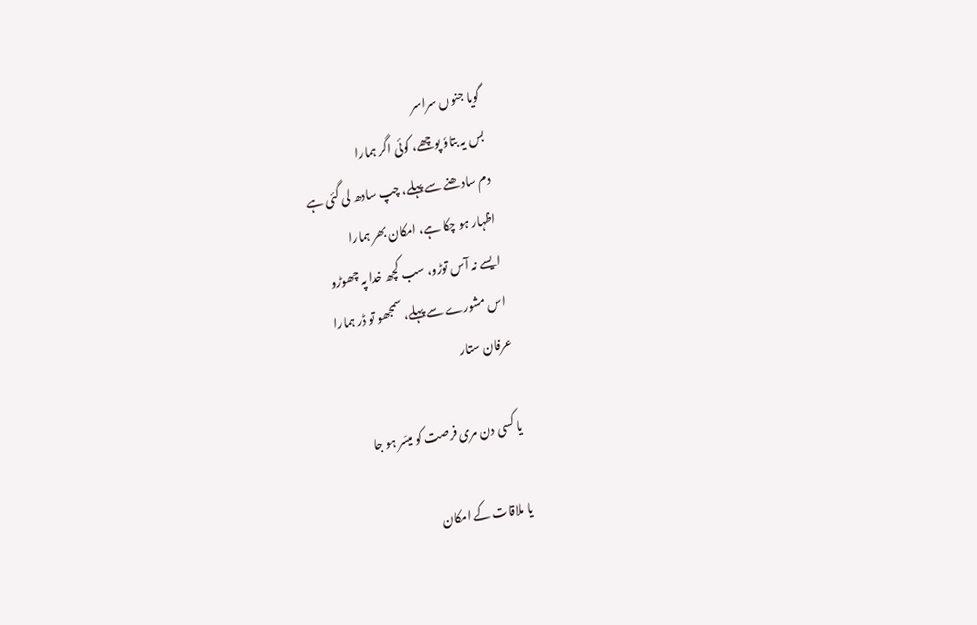گویا جنوں سراسر
بس یہ بتاوٗ پوچھے، کوئی اگر ہمارا
دم سادھنے سے پہلے، چپ سادھ لی گئی ہے
اظہار ہو چکا ہے، امکان بھر ہمارا
ایسے نہ آس توڑو، سب کچھ خدا پہ چھوڑو
اس مشورے سے پہلے، سمجھو تو ڈر ہمارا
عرفان ستار

یا کسی دن مری فرصت کو میسّر ہو جا

یا ملاقات کے امکان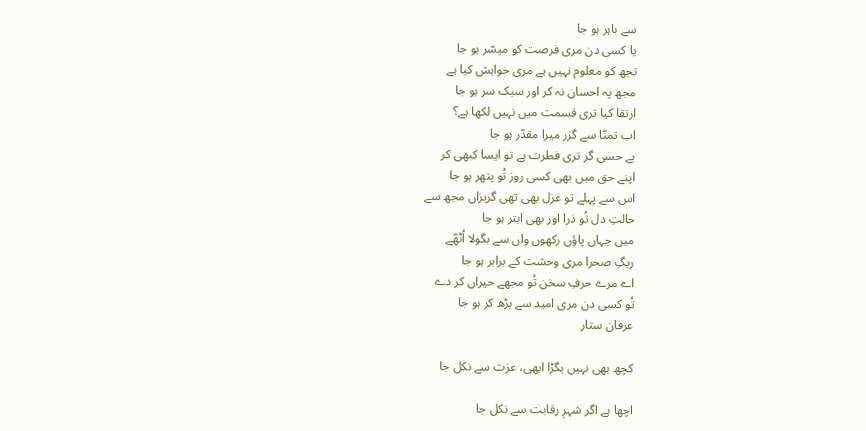سے باہر ہو جا
یا کسی دن مری فرصت کو میسّر ہو جا
تجھ کو معلوم نہیں ہے مری خواہش کیا ہے
مجھ پہ احسان نہ کر اور سبک سر ہو جا
ارتقا کیا تری قسمت میں نہیں لکھا ہے؟
اب تمنّا سے گزر میرا مقدّر ہو جا
بے حسی گر تری فطرت ہے تو ایسا کبھی کر
اپنے حق میں بھی کسی روز تُو پتھر ہو جا
اس سے پہلے تو غزل بھی تھی گریزاں مجھ سے
حالتِ دل تُو ذرا اور بھی ابتر ہو جا
میں جہاں پاؤں رکھوں واں سے بگولا اُٹھّے
ریگِ صحرا مری وحشت کے برابر ہو جا
اے مرے حرفِ سخن تُو مجھے حیراں کر دے
تُو کسی دن مری امید سے بڑھ کر ہو جا
عرفان ستار

کچھ بھی نہیں بگڑا ابھی، عزت سے نکل جا

اچھا ہے اگر شہرِ رقابت سے نکل جا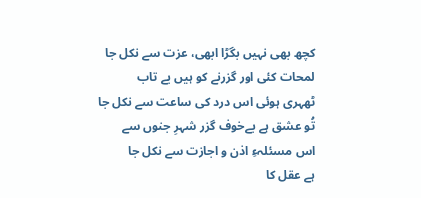کچھ بھی نہیں بگڑا ابھی، عزت سے نکل جا
لمحات کئی اور گزرنے کو ہیں بے تاب
ٹھہری ہوئی اس درد کی ساعت سے نکل جا
تُو عشق ہے بےخوف گزر شہرِ جنوں سے
اس مسئلہءِ اذن و اجازت سے نکل جا
ہے عقل کا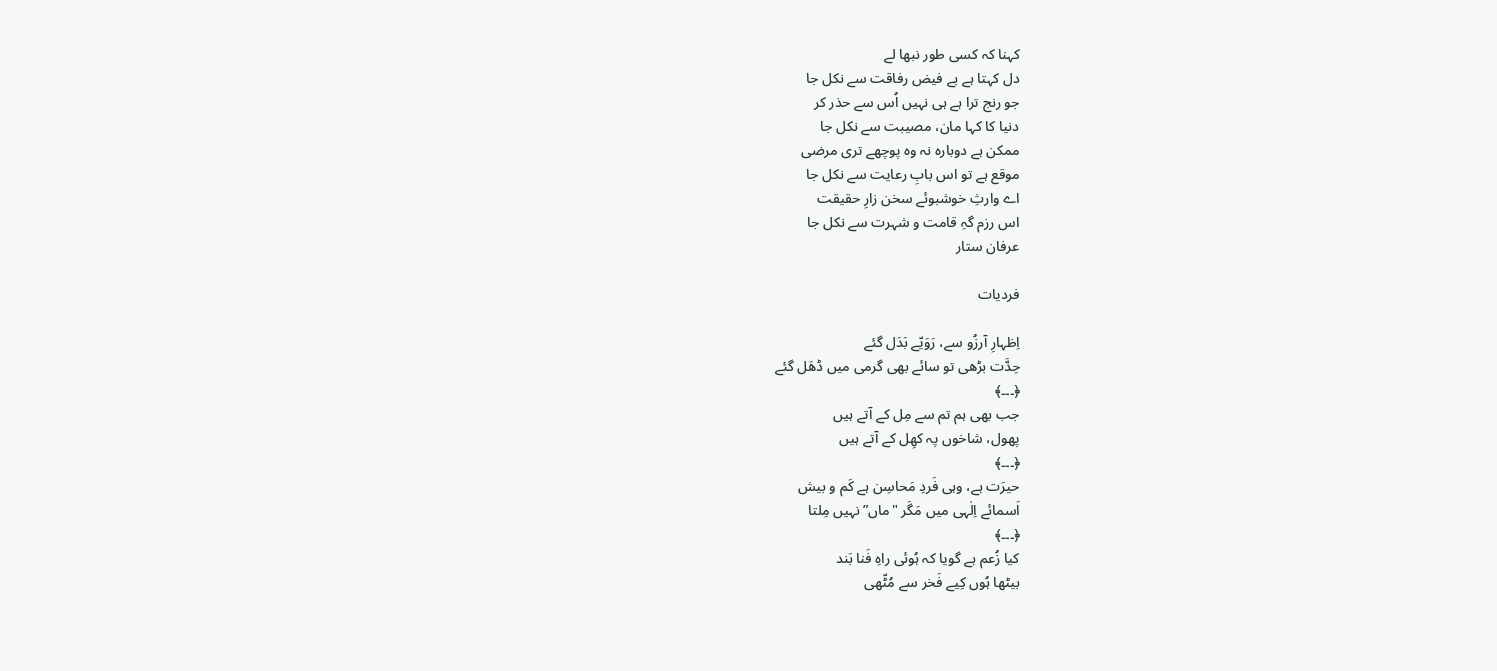کہنا کہ کسی طور نبھا لے
دل کہتا ہے بے فیض رفاقت سے نکل جا
جو رنج ترا ہے ہی نہیں اُس سے حذر کر
دنیا کا کہا مان، مصیبت سے نکل جا
ممکن ہے دوبارہ نہ وہ پوچھے تری مرضی
موقع ہے تو اس بابِ رعایت سے نکل جا
اے وارثِ خوشبوئے سخن زارِ حقیقت
اس رزم گہِ قامت و شہرت سے نکل جا
عرفان ستار

فردیات

اِظہارِ آرزُو سے، رَوَیّے بَدَل گئے
حِدَّت بڑھی تو سائے بھی گرمی میں ڈھَل گئے
﴿۔۔۔﴾
جب بھی ہم تم سے مِل کے آتے ہیں
پھول، شاخوں پہ کھِل کے آتے ہیں
﴿۔۔۔﴾
حیرَت ہے، وہی فَردِ مَحاسِن ہے کَم و بیش
اَسمائے اِلٰہی میں مَگَر "ماں” نہیں مِلتا
﴿۔۔۔﴾
کیا زُعم ہے گویا کہ ہُوئی راہِ فَنا بَند
بیٹھا ہُوں کِیے فَخر سے مُٹّھی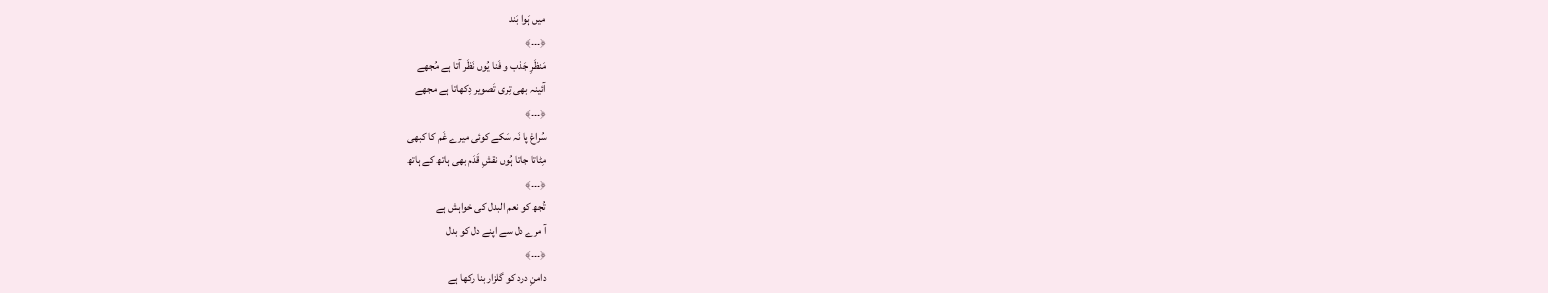میں ہَوا بَند
﴿۔۔۔﴾
مَنظَرِ جَذب و فَنا یُوں نَظَر آتا ہے مُجھے
آئینہ بھی تِری تَصویر دِکھاتا ہے مجھے
﴿۔۔۔﴾
سُراغ پا نَہ سَکے کوئی میرے غَم کا کبھی
مِٹاتا جاتا ہُوں نقشِ قَدَم بھی ہاتھ کے ہاتھ
﴿۔۔۔﴾
تُجھ کو نعم البدل کی خواہش ہے
آ مرے دل سے اپنے دل کو بدل
﴿۔۔۔﴾
دامنِ درد کو گلزار بنا رکھا ہے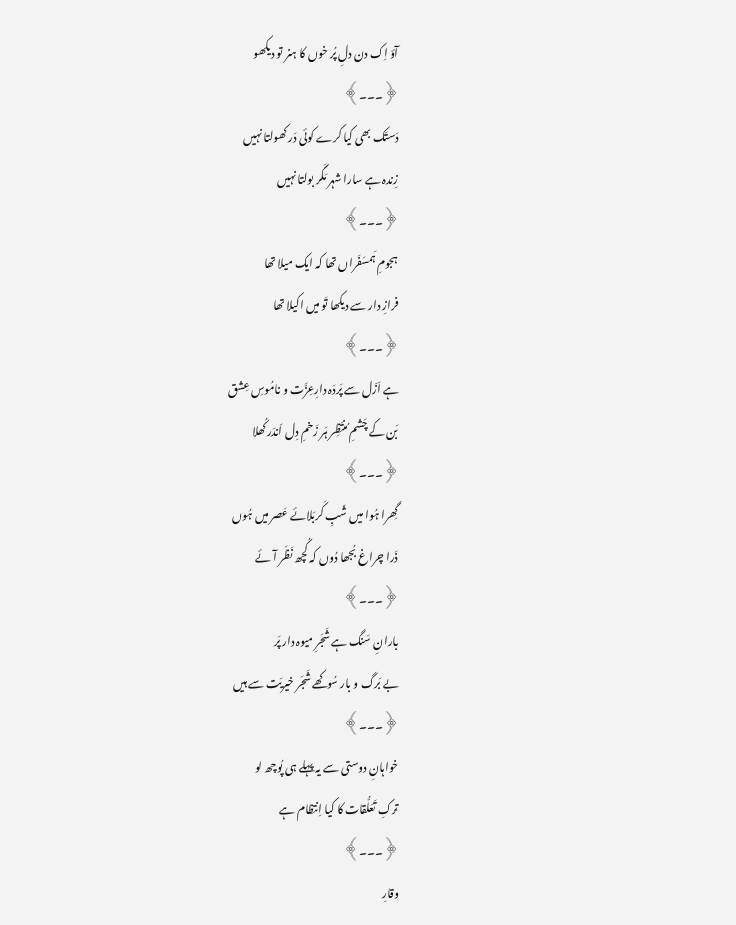آؤ اِک دن دلِ پُر خوں کا ہنر تو دیکھو
﴿۔۔۔﴾
دَستَک بھی کیا کرے کوئی دَر کھولتا نہیں
زِندہ ہے سارا شہر مَگَر بولتا نہیں
﴿۔۔۔﴾
ہجومِ ہَمسَفَراں تھا کہ ایک میلا تھا
فرازِ دار سے دیکھا تَو میں اکیلا تھا
﴿۔۔۔﴾
ہے اَزَل سے پَردَہ دارِعِزَّت و نامُوسِ عِشق
بَن کے چَشمِ مُنتَظِر ہَر زَخمِ دِل اَندَر کُھلا
﴿۔۔۔﴾
گِھرا ہُوا میں شَبِ کَربَلائے عَصر میں ہُوں
ذَرا چراغ بُجھا دُوں کہ کُچھ نَظَر آئے
﴿۔۔۔﴾
بارانِ سَنگ ہے شَجَرِ میوہ دار پَر
بے بَرگ و بار سُوکھے شَجَر خیریَت سے ہیں
﴿۔۔۔﴾
خواہانِ دوستی سے یہ پہلے ہی پُوچھ لو
ترکِ تَعَلُّقات کا کیا اِنتظام ہے
﴿۔۔۔﴾
وقارِ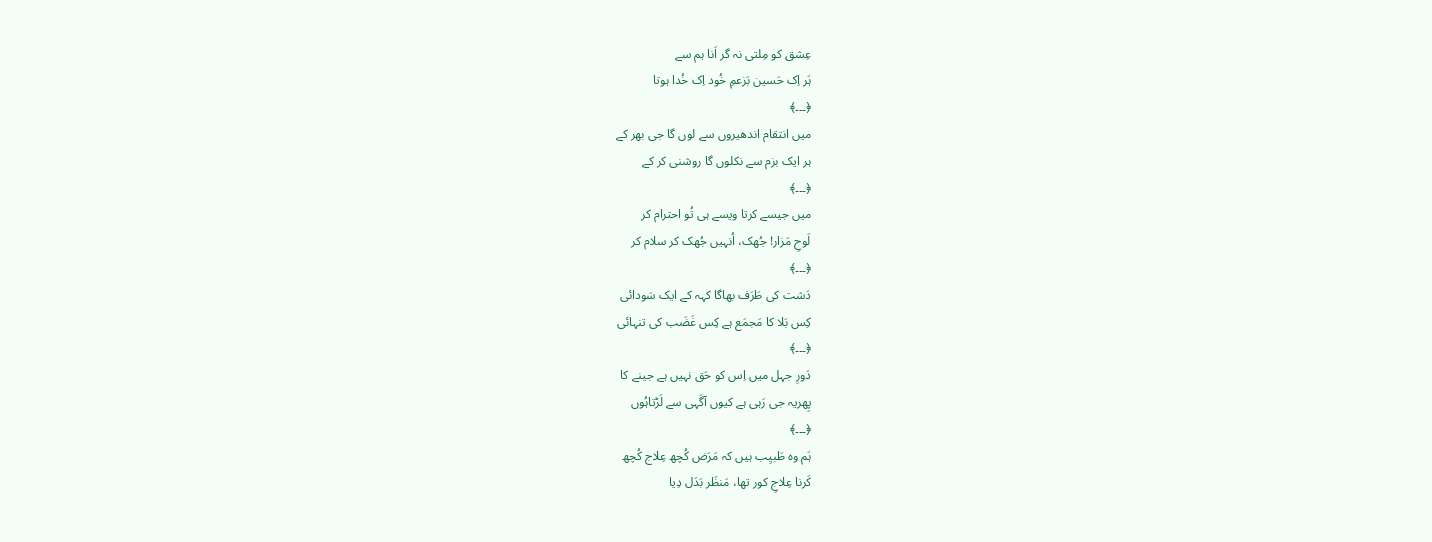عِشق کو مِلتی نہ گر اَنا ہم سے
ہَر اِک حَسین بَزعمِ خُود اِک خُدا ہوتا
﴿۔۔۔﴾
میں انتقام اندھیروں سے لوں گا جی بھر کے
ہر ایک بزم سے نکلوں گا روشنی کر کے
﴿۔۔۔﴾
میں جیسے کرتا ویسے ہی تُو احترام کر
لَوحِ مَزار! جُھک، اُنہیں جُھک کر سلام کر
﴿۔۔۔﴾
دَشت کی طَرَف بھاگا کہہ کے ایک سَودائی
کِس بَلا کا مَجمَع ہے کِس غَضَب کی تنہائی
﴿۔۔۔﴾
دَورِ جہل میں اِس کو حَق نہیں ہے جینے کا
پِھریہ جی رَہی ہے کیوں آگَہی سے لَڑتاہُوں
﴿۔۔۔﴾
ہَم وہ طَبیِب ہیں کہ مَرَض کُچھ عِلاج کُچھ
کَرنا عِلاجِ کور تھا، مَنظَر بَدَل دِیا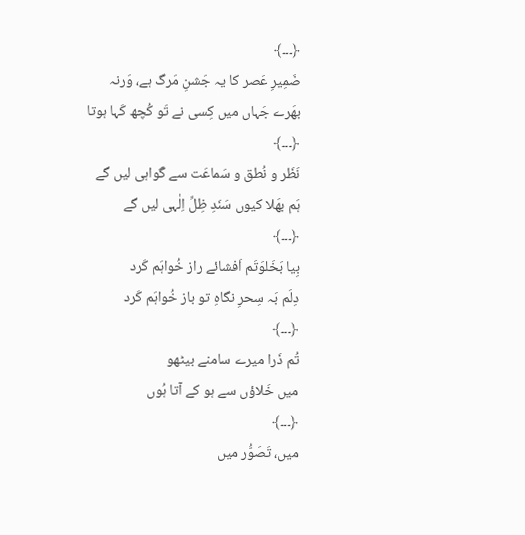﴿۔۔۔﴾
ضَمِیرِ عَصر کا یہ جَشنِ مَرگ ہے، وَرنہ
بھَرے جَہاں میں کِسی نے تَو کُچھ کَہا ہوتا
﴿۔۔۔﴾
نَظَر و نُطق و سَماعَت سے گَواہی لیں گے
ہَم بھَلا کیوں سَنَدِ ظِلِّ اِلٰہی لیں گے
﴿۔۔۔﴾
بِیا بَخَلوَتَم اَفشائے راز خُواہَم کَرد
دِلَم بَہ سِحرِ نگاہِ تو باز خُواہَم کَرد
﴿۔۔۔﴾
تُم ذَرا میرے سامنے بیٹھو
میں خَلاؤں سے ہو کے آتا ہُوں
﴿۔۔۔﴾
میں، تَصَوُّر میں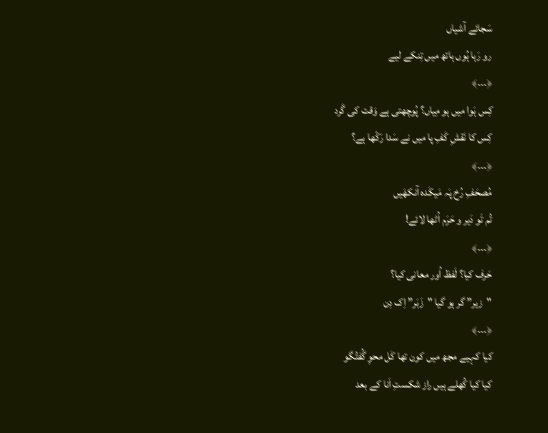سَجائے آشیاں
رو رَہا ہُوں ہاتھ میں تِنکے لیے
﴿۔۔۔﴾
کِس ہَوا میں ہو مِیاں؟ پُوچھتی ہے وَقت کی گَرد
کِس کا نَقشِ کَفِ پا میں نے سَدا رَکّھا ہے؟
﴿۔۔۔﴾
مُصحَفِ رُخ پَہ مَیکَدہ آنکھَیں
تُم تَو دَیر و حَرَم اُٹھا لائے!
﴿۔۔۔﴾
حَرف کیا؟ لَفظ اُور معانی کیا؟
"زیر” گر ہو گیا "زَبَر” اِک دِن
﴿۔۔۔﴾
کیا کہیے مجھ میں کون تھا کَل محوِ گُفتُگو
کیا کیا کُھلے ہیں راز شکستِ اَنا کے بعد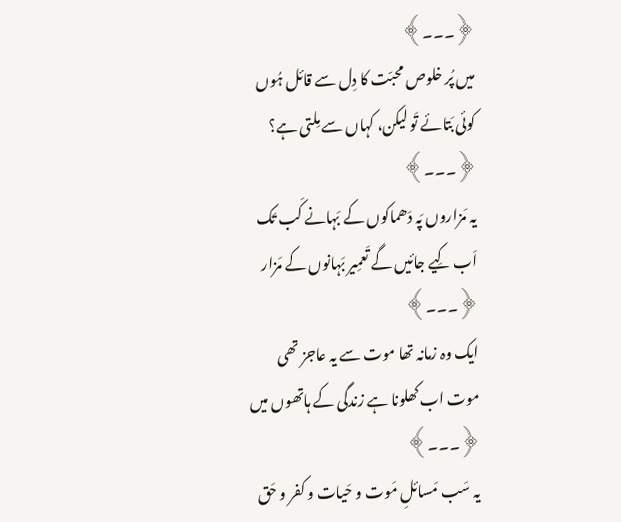﴿۔۔۔﴾
میں پُر خلوص محبّت کا دِل سے قائل ہُوں
کوئی بَتائے تَو لیکن، کہاں سے مِلتی ہے؟
﴿۔۔۔﴾
یہ مَزاروں پَہ دَھماکوں کے بَہانے کَب تَک
اَب کِیے جائیں گے تَعمِیر بَہانوں کے مَزار
﴿۔۔۔﴾
ایک وہ زمانہ تھا موت سے یہ عاجز تھی
موت اب کھلونا ہے زندگی کے ہاتھوں میں
﴿۔۔۔﴾
یہ سَب مَسائلِ مَوت و حَیات و کفر و حَق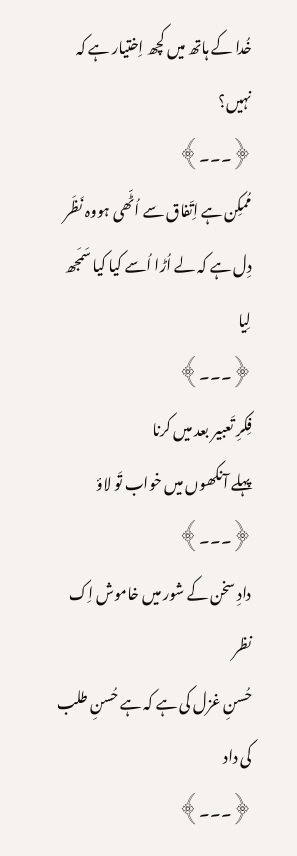خُدا کے ہاتھ میں کچھ اِختیار ہے کہ نہیں؟
﴿۔۔۔﴾
مُمکِن ہے اِتّفاق سے اُٹّھی ہووہ نَظَر
دِل ہے کہ لے اُڑا اُسے کیا کیا سَمَجھ لِیا
﴿۔۔۔﴾
فِکرِ تَعبیر بعد میں کرنا
پہلے آنکھوں میں خواب تَو لاؤ
﴿۔۔۔﴾
دادِ سخن کے شور میں خاموش اِک نظر
حُسنِ غزل کی ہے کہ ہے حُسنِ طلب کی داد
﴿۔۔۔﴾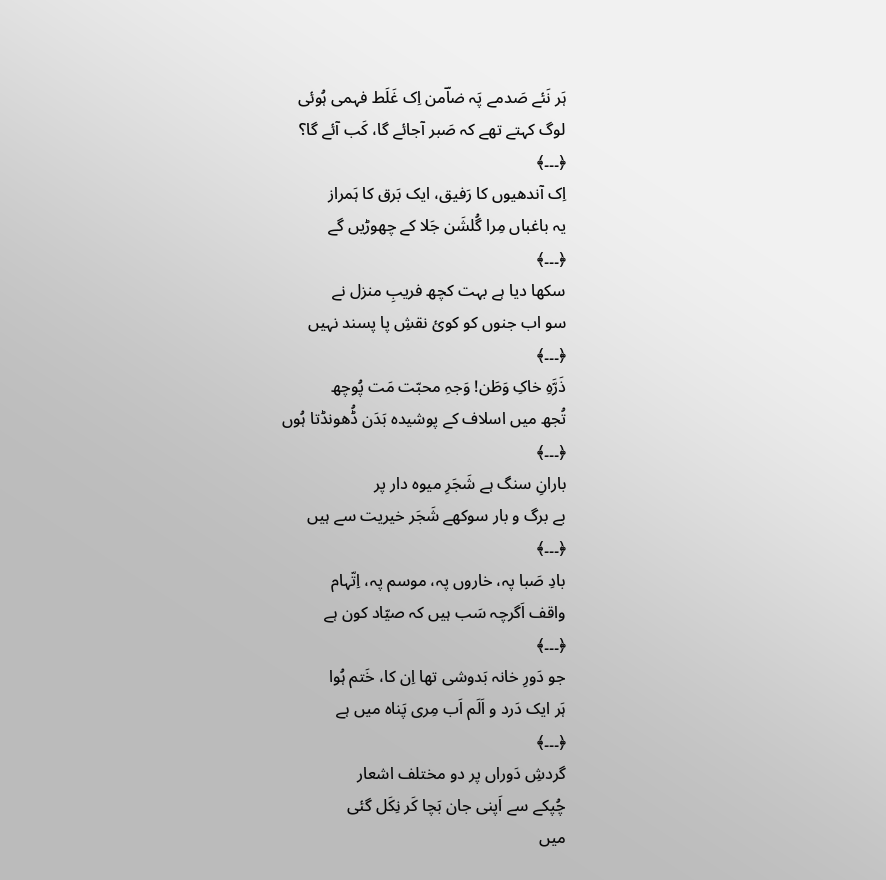ہَر نَئے صَدمے پَہ ضاؔمن اِک غَلَط فہمی ہُوئی
لوگ کہتے تھے کہ صَبر آجائے گا، کَب آئے گا؟
﴿۔۔۔﴾
اِک آندھیوں کا رَفیق، ایک بَرق کا ہَمراز
یہ باغباں مِرا گُلشَن جَلا کے چھوڑیں گے
﴿۔۔۔﴾
سکھا دیا ہے بہت کچھ فریبِ منزل نے
سو اب جنوں کو کوئ نقشِ پا پسند نہیں
﴿۔۔۔﴾
ذَرَّہِ خاکِ وَطَن! وَجہِ محبّت مَت پُوچھ
تُجھ میں اسلاف کے پوشیدہ بَدَن ڈُھونڈتا ہُوں
﴿۔۔۔﴾
بارانِ سنگ ہے شَجَرِ میوہ دار پر
بے برگ و بار سوکھے شَجَر خیریت سے ہیں
﴿۔۔۔﴾
بادِ صَبا پہ، خاروں پہ، موسم پہ، اِتّہام
واقف اَگرچہ سَب ہیں کہ صیّاد کون ہے
﴿۔۔۔﴾
جو دَورِ خانہ بَدوشی تھا اِن کا، خَتم ہُوا
ہَر ایک دَرد و اَلَم اَب مِری پَناہ میں ہے
﴿۔۔۔﴾
گردشِ دَوراں پر دو مختلف اشعار
چُپکے سے اَپنی جان بَچا کَر نِکَل گئی
میں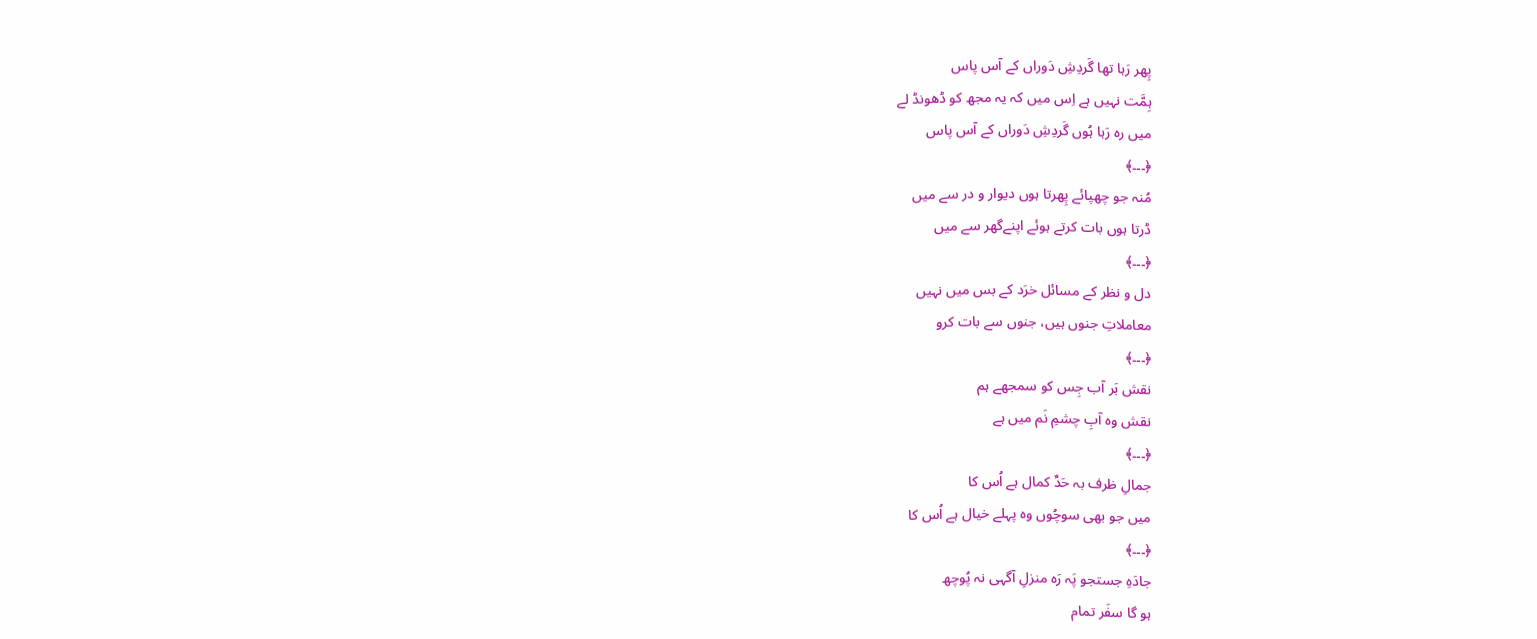پِھر رَہا تھا گَردِشِ دَوراں کے آس پاس
ہِمَّت نہیں ہے اِس میں کہ یہ مجھ کو ڈھونڈ لے
میں رہ رَہا ہُوں گَردِشِ دَوراں کے آس پاس
﴿۔۔۔﴾
مُنہ جو چھپائے پِھرتا ہوں دیوار و در سے میں
ڈرتا ہوں بات کرتے ہوئے اپنےگھر سے میں
﴿۔۔۔﴾
دل و نظر کے مسائل خرَد کے بس میں نہیں
معاملاتِ جنوں ہیں، جنوں سے بات کرو
﴿۔۔۔﴾
نقش بَر آب جِس کو سمجھے ہم
نقش وہ آبِ چشمِ نَم میں ہے
﴿۔۔۔﴾
جمالِ ظرف بہ حَدِّ کمال ہے اُس کا
میں جو بھی سوچُوں وہ پہلے خیال ہے اُس کا
﴿۔۔۔﴾
جادَہِ جستجو پَہ رَہ منزلِ آگہی نہ پُوچھ
ہو گا سفَر تمام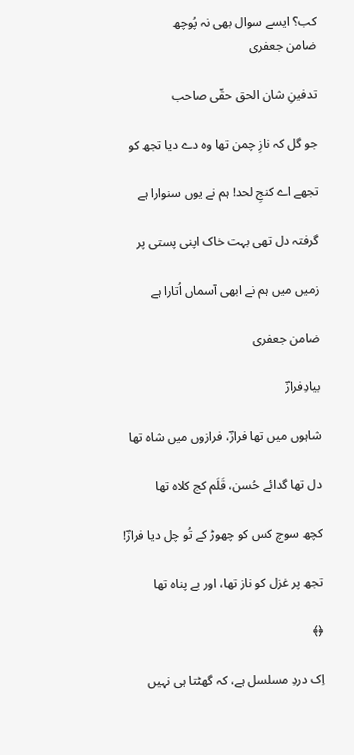کب؟ ایسے سوال بھی نہ پُوچھ
ضامن جعفری

تدفینِ شان الحق حقّی صاحب

جو گل کہ نازِ چمن تھا وہ دے دیا تجھ کو

تجھے اے کنجِ لحد! ہم نے یوں سنوارا ہے

گرفتہ دل تھی بہت خاک اپنی پستی پر

زمیں میں ہم نے ابھی آسماں اُتارا ہے

ضامن جعفری

بیادِفرازؔ

شاہوں میں تھا فرازؔ، فرازوں میں شاہ تھا

دل تھا گدائے حُسن، قَلَم کج کلاہ تھا

کچھ سوچ کس کو چھوڑ کے تُو چل دیا فرازؔ!

تجھ پر غزل کو ناز تھا، اور بے پناہ تھا

﴿﴾

اِک دردِ مسلسل ہے، کہ گھٹتا ہی نہیں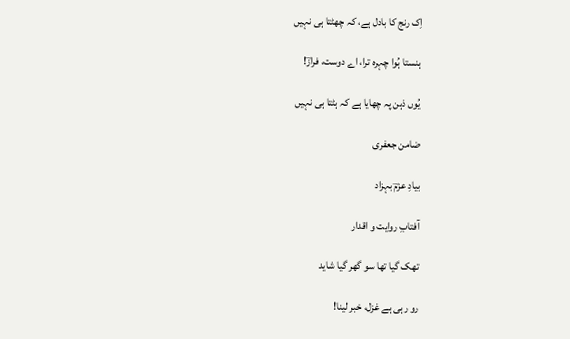اِک رنج کا بادل ہے، کہ چھٹتا ہی نہیں

ہنستا ہُوا چہرہ ترا، اے دوست، فرازؔ!

یُوں ذہن پہ چھایا ہے کہ ہٹتا ہی نہیں

ضامن جعفری

بیادِ عزمؔ بہزاد

آفتابِ روایت و اقدار

تھک گیا تھا سو گھر گیا شاید

رو رہی ہے غزل، خبر لینا!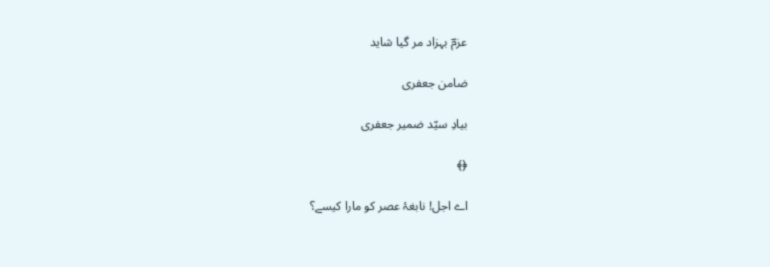عزمؔ بہزاد مر گیا شاید

ضامن جعفری

بیادِ سیّد ضمیر جعفری

﴿﴾

اے اجل! نابغۂ عصر کو مارا کیسے؟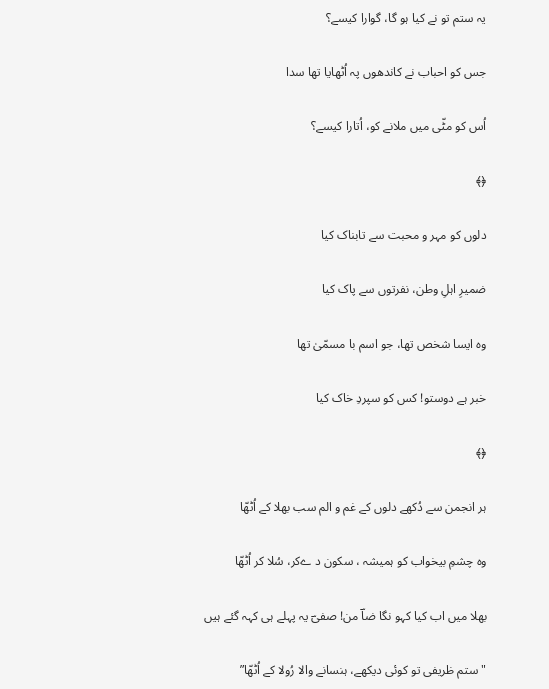یہ ستم تو نے کیا ہو گا، گوارا کیسے؟

جس کو احباب نے کاندھوں پہ اُٹھایا تھا سدا

اُس کو مٹّی میں ملانے کو، اُتارا کیسے؟

﴿﴾

دلوں کو مہر و محبت سے تابناک کیا

ضمیرِ اہلِ وطن، نفرتوں سے پاک کیا

وہ ایسا شخص تھا، جو اسم با مسمّیٰ تھا

خبر ہے دوستو! کس کو سپردِ خاک کیا

﴿﴾

ہر انجمن سے دُکھے دلوں کے غم و الم سب بھلا کے اُٹھّا

وہ چشمِ بیخواب کو ہمیشہ ، سکون د ےکر، سُلا کر اُٹھّا

بھلا میں اب کیا کہو نگا ضاؔ من! صفیؔ یہ پہلے ہی کہہ گئے ہیں

"ستم ظریفی تو کوئی دیکھے، ہنسانے والا رُولا کے اُٹھّا”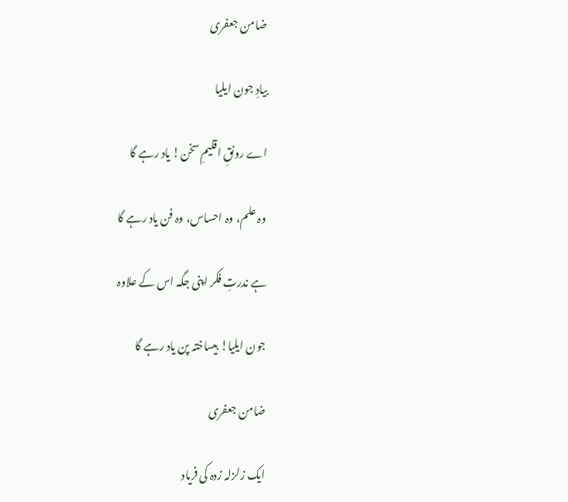ضامن جعفری

بیادِ جون ایلیا

اے رونقِ اقلیمِ سخن! یاد رہے گا

وہ علم، وہ احساس، وہ فن یاد رہے گا

ہے ندرتِ فکر اپنی جگہ اس کے علاوہ

جون ایلیا! بیساختہ پن یاد رہے گا

ضامن جعفری

ایک زلزلہ زدہ کی فریاد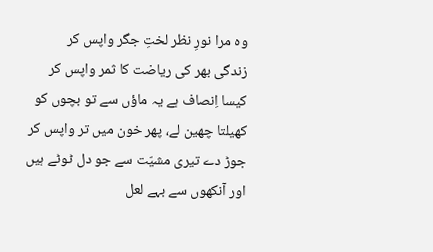وہ مرا نورِ نظر لختِ جگر واپس کر
زندگی بھر کی ریاضت کا ثمر واپس کر
کیسا اِنصاف ہے یہ ماؤں سے تو بچوں کو
کھیلتا چھین لے، پھر خون میں تر واپس کر
جوڑ دے تیری مشیّت سے جو دل ٹوٹے ہیں
اور آنکھوں سے بہے لعل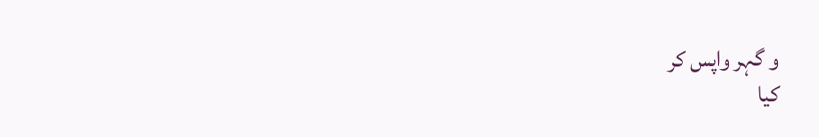و گہر واپس کر
کیا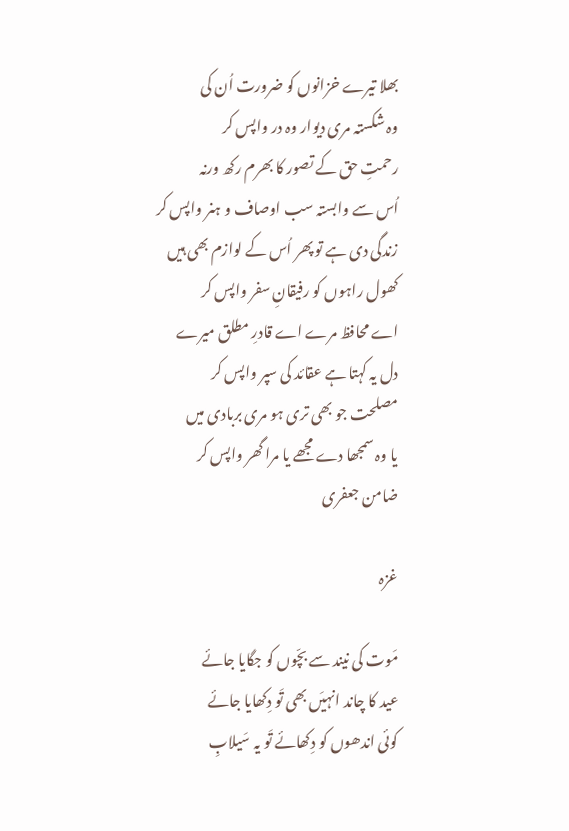بھلا تیرے خزانوں کو ضرورت اُن کی
وہ شکستہ مری دیوار وہ در واپس کر
رحمتِ حق کے تصور کا بھرم رکھ ورنہ
اُس سے وابستہ سب اوصاف و ہنر واپس کر
زندگی دی ہے تو پھر اُس کے لوازم بھی ہیں
کھول راہوں کو رفیقانِ سفر واپس کر
اے محافظ مرے اے قادرِ مطلق میرے
دل یہ کہتا ہے عقائد کی سپر واپس کر
مصلحت جو بھی تری ہو مری بربادی میں
یا وہ سمجھا دے مجھے یا مرا گھر واپس کر
ضامن جعفری

غزہ

مَوت کی نیند سے بچّوں کو جگایا جائے
عید کا چاند انہیَں بھی تَو دِکھایا جائے
کوئی اندھوں کو دِکھائے تَو یہ سَیلابِ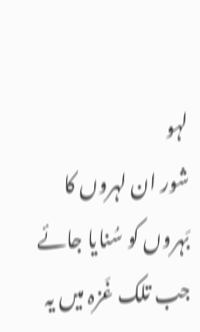لہو
شور ان لہروں کا بَہروں کو سُنایا جائے
جب تلک غَزہ میں یہ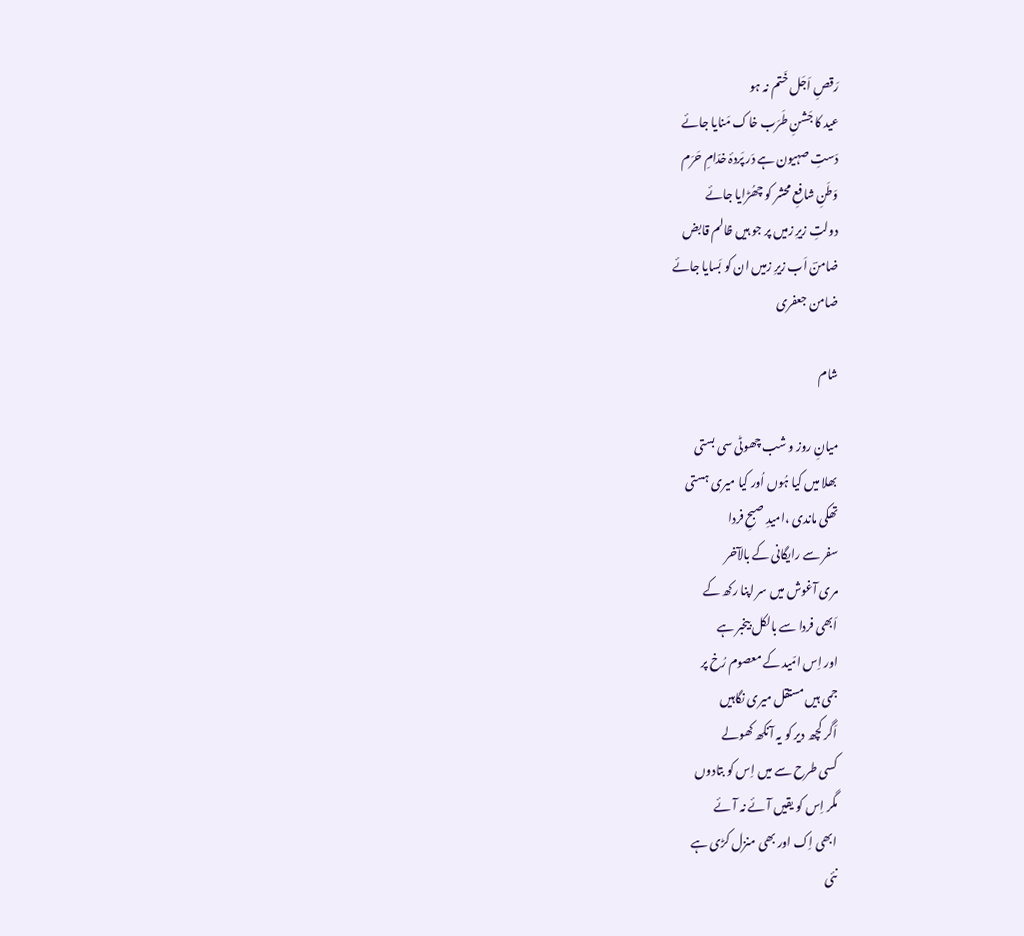رَقصِ اَجَل خَتم نہ ہو
عید کا جَشنِ طَرَب خاک مَنایا جائے
دَستِ صہیون ہے دَر پَردۂ خدّامِ حَرَم
وَطَنِ شافعِ محشر کو چھُڑایا جائے
دولتِ زیرِ زمیں پر جو ہیں ظالم قابض
ضامنؔ اَب زیرِ زمیں ان کو بَسایا جائے
ضامن جعفری

شام

میانِ روز و شب چھوٹی سی بستی
بھلا میں کیا ہُوں اُور کیا میری ہستی
تھکی ماندی ،امیدِ صبحِ فردا
سفر سے رایگانی کے بالآخر
مری آغوش میں سر اپنا رکھ کے
اَبھی فردا سے بالکل بیخبر ہے
اور اِس امّید کے معصوم رُخ پر
جمی ہیں مستقل میری نگاہیں
اَگر کچھ دیر کو یہ آنکھ کھولے
کسی طرح سے میں اِس کو بتادوں
مگر اِس کو یقیں آئے نہ آئے
ابھی اِک اور بھی منزل کڑی ہے
نئی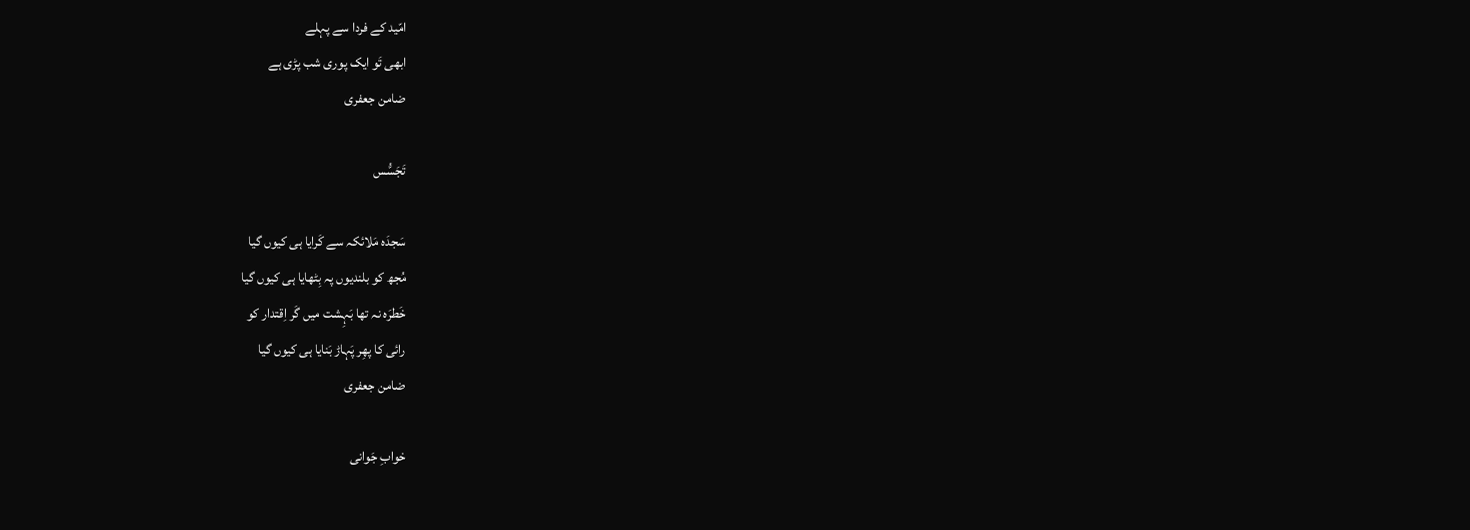امّید کے فردا سے پہلے
ابھی تَو ایک پوری شب پڑی ہے
ضامن جعفری

تَجَسُّس

سَجدَہ مَلائکہ سے کَرایا ہی کیوں گیا
مُجھ کو بلندیوں پہ بِٹھایا ہی کیوں گیا
خَطرَہ نہ تھا بَہِشت میں گَر اِقتدار کو
رائی کا پھِر پَہاڑ بَنایا ہی کیوں گیا
ضامن جعفری

خوابِ جَوانی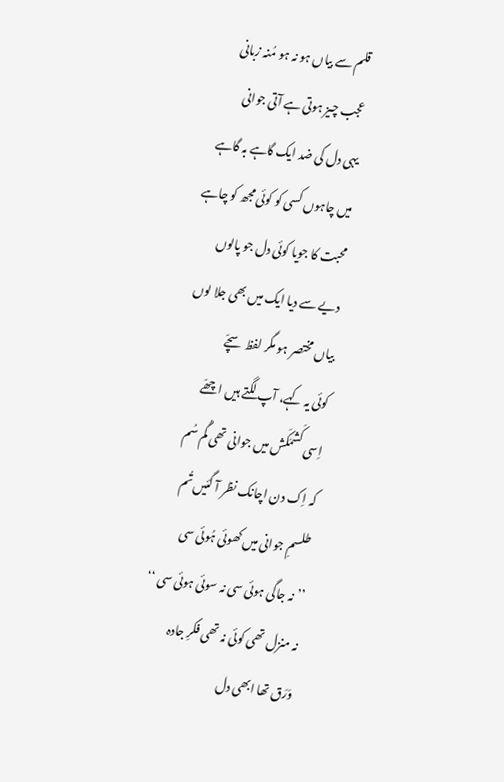قلم سے بیاں ہو نہ ہو مُنہ زبانی
عجب چیز ہوتی ہے آتی جوانی
یہی دل کی ضد ایک گاہے بہ گاہے
میں چاہوں کسی کو کوئی مجھ کو چاہے
محبت کا جویا کوئی دل جو پالوں
دیے سے دیا ایک میں بھی جلا لوں
بیاں مختصر ہو مگر لفظ سچّے
کوئی یہ کہے، آپ لگتے ہیں اچھّے
اِسی کَشمَکَش میں جوانی تھی گُم سُم
کہ اِک دن اچانک نظر آ گئیں تُم
طلسمِ جوانی میں کھوئی ہُوئی سی
’’نہ جاگی ہوئی سی نہ سوئی ہوئی سی ‘‘
نہ منزل تھی کوئی نہ تھی فکرِ جادہ
وَرَق تھا ابھی دل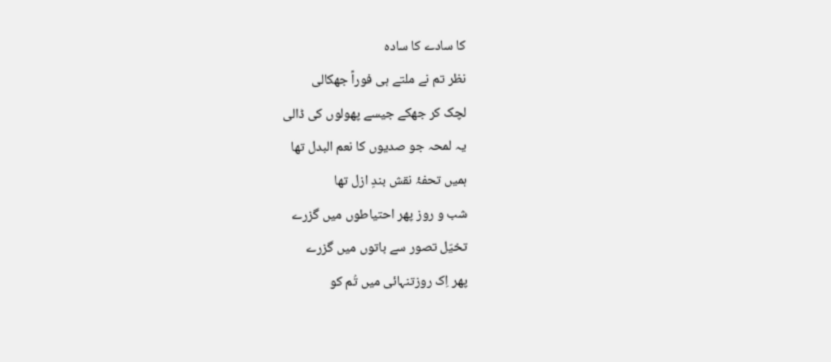کا سادے کا سادہ
نظر تم نے ملتے ہی فوراً جھکالی
لچک کر جھکے جیسے پھولوں کی ڈالی
یہ لمحہ جو صدیوں کا نعم البدل تھا
ہمیں تحفۂ نقش بندِ ازل تھا
شب و روز پھر احتیاطوں میں گزرے
تخیّل تصور سے باتوں میں گزرے
پھر اِک روزتنہائی میں تُم کو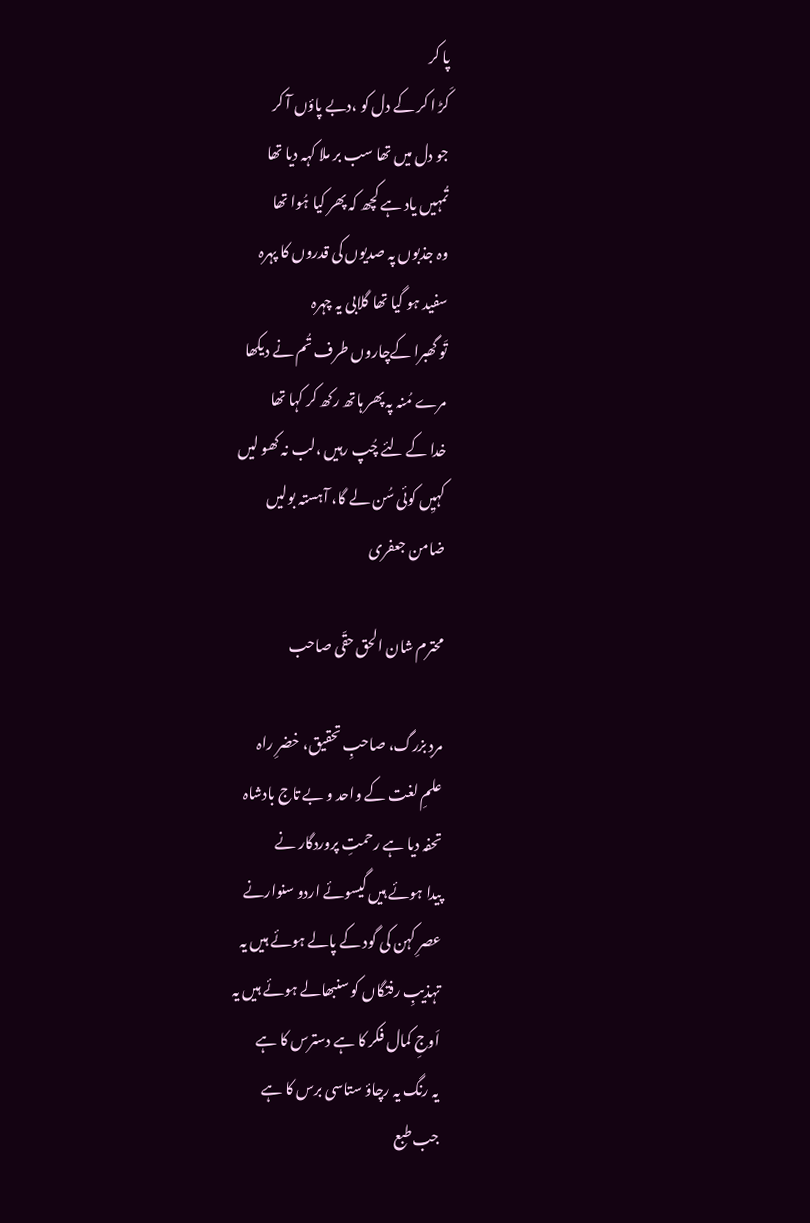پا کر
کَڑ ا کر کے دل کو ،دبے پاؤں آ کر
جو دل میں تھا سب بر ملا کہہ دیا تھا
تُمہیں یاد ہے کچھ کہ پھر کیا ہُوا تھا
وہ جذبوں پہ صدیوں کی قدروں کا پہرہ
سفید ہو گیا تھا گلابی یہ چہرہ
تَو گھبرا کےچاروں طرف تُم نے دیکھا
مرے مُنہ پہ پھر ہاتھ رکھ کر کہا تھا
خدا کے لئے چُپ رہیں ،لب نہ کھو لیں
کہیِں کوئی سُن لے گا، آہستہ بولیں
ضامن جعفری

محترم شان الحق حقّی صاحب

مردِ بزرگ، صاحبِ تحقیق، خضرِ راہ
علمِ لغت کے واحد و بے تاج بادشاہ
تحفہ دیا ہے رحمتِ پروردگار نے
پیدا ہوئے ہیں گیسوئے اردو سنوارنے
عصرِ کہن کی گود کے پالے ہوئے ہیں یہ
تہذیبِ رفتگاں کو سنبھالے ہوئے ہیں یہ
اَوجِ کمال فکر کا ہے دسترس کا ہے
یہ رنگ یہ رچاؤ ستاسی برس کا ہے
جب طبع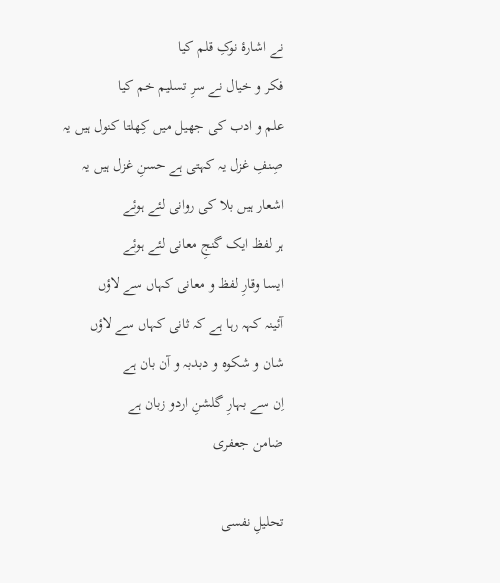نے اشارۂ نوکِ قلم کیا
فکر و خیال نے سرِ تسلیم خم کیا
علم و ادب کی جھیل میں کِھلتا کنول ہیں یہ
صِنفِ غزل یہ کہتی ہے حسنِ غزل ہیں یہ
اشعار ہیں بلا کی روانی لئے ہوئے
ہر لفظ ایک گنجِ معانی لئے ہوئے
ایسا وقارِ لفظ و معانی کہاں سے لاؤں
آئینہ کہہ رہا ہے کہ ثانی کہاں سے لاؤں
شان و شکوہ و دبدبہ و آن بان ہے
اِن سے بہارِ گلشنِ اردو زبان ہے
ضامن جعفری

تحلیلِ نفسی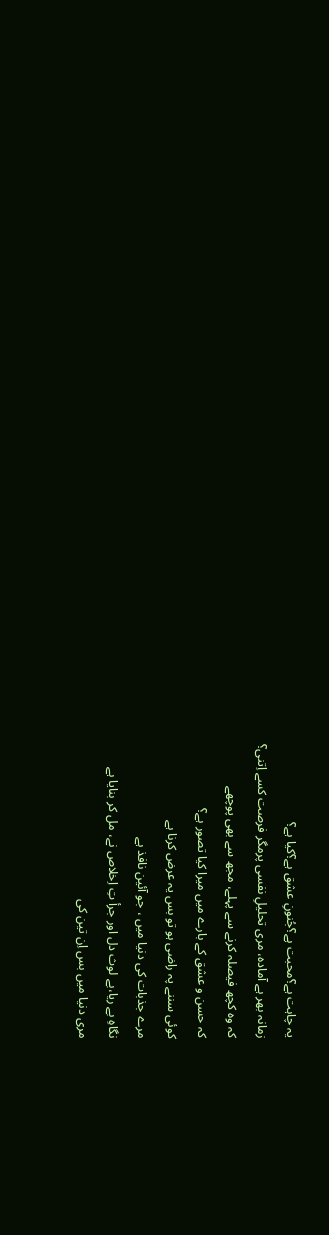یہ چاہت ہے؟محبت ہے؟جُنونِ عشق ہے؟کیا ہے؟
زمانہ بھر ہے آمادہ، مری تحلیلِ نفسی پرمگر فرصت کسے اِتنی؟
کہ وہ کچھ فیصلہ کرنے سے پہلے، مجھ سے بھی پوچھے
کہ حسن و عشق کے بارے میں میرا کیا تصور ہے؟
کوئی سننے پہ راضی ہو تو بس یہ عرض کرنا ہے
مرے جذبات کی دنیا میں ، جو آئین نافذ ہے
نگاہِ بے ریا،بے لوث دل اور جرأ تِ اِخلاص نے، مل کر بنایا ہے
مری دنیا میں بس اِن تین کی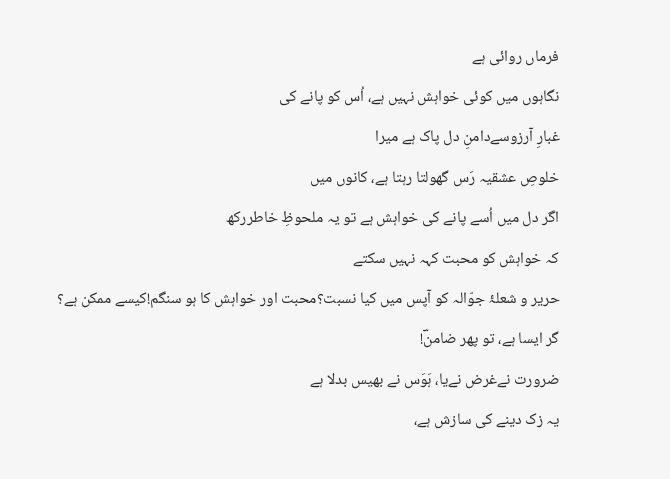فرماں روائی ہے
نگاہوں میں کوئی خواہش نہیں ہے، اُس کو پانے کی
غبارِ آرزوسےدامنِ دل پاک ہے میرا
خلوصِ عشقیہ رَس گھولتا رہتا ہے، کانوں میں
اگر دل میں اُسے پانے کی خواہش ہے تو یہ ملحوظِ خاطررکھ
کہ خواہش کو محبت کہہ نہیں سکتے
حریر و شعلۂ جوّالہ کو آپس میں کیا نسبت؟محبت اور خواہش کا ہو سنگم!کیسے ممکن ہے؟
گر ایسا ہے، تو پھر ضامنؔ!
ضرورت نےغرض نےیا، ہَوَس نے بھیس بدلا ہے
یہ زک دینے کی سازش ہے،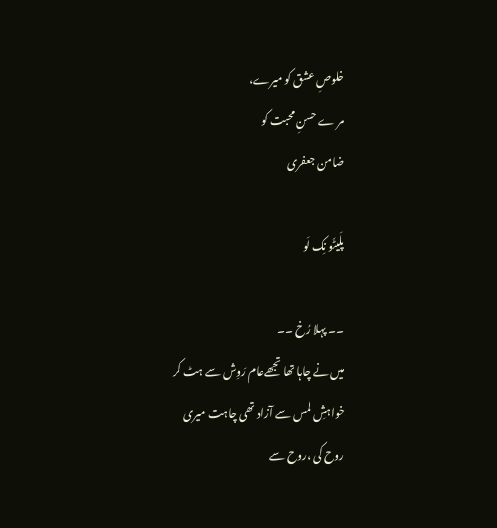خلوصِ عشق کو میرے،
مر ے حسنِ محبت کو
ضامن جعفری

پلَیٹَو نِک لَو

۔۔ پہلا رُخ ۔۔
میں نے چاہا تھا تجھےعام رَوِش سے ہٹ کر
خواہشِ لمس سے آزاد تھی چاہت میری
روح کی ،روح سے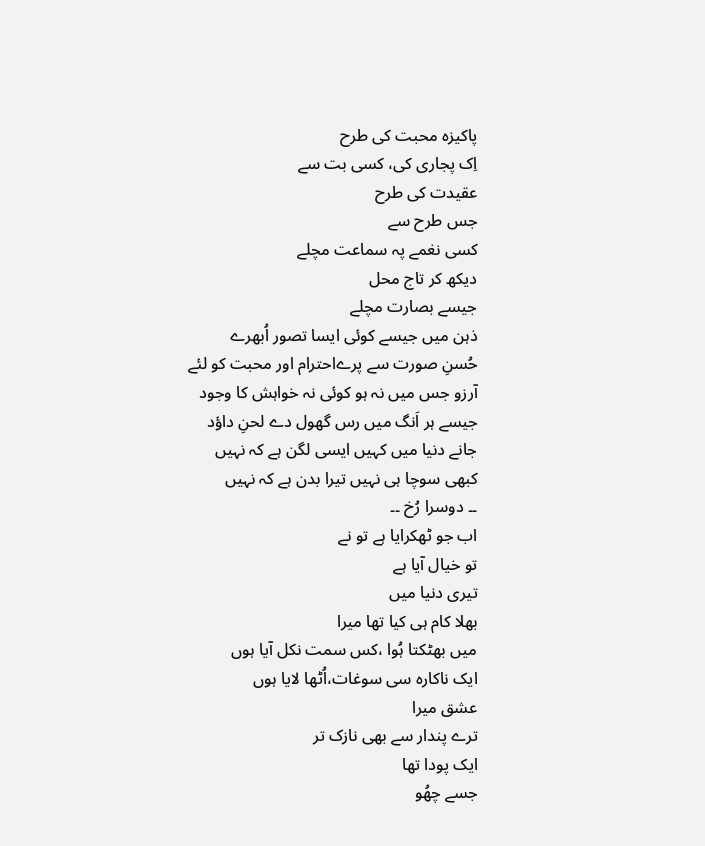پاکیزہ محبت کی طرح
اِک پجاری کی، کسی بت سے
عقیدت کی طرح
جس طرح سے
کسی نغمے پہ سماعت مچلے
دیکھ کر تاج محل
جیسے بصارت مچلے
ذہن میں جیسے کوئی ایسا تصور اُبھرے
حُسنِ صورت سے پرےاحترام اور محبت کو لئے
آرزو جس میں نہ ہو کوئی نہ خواہش کا وجود
جیسے ہر اَنگ میں رس گھول دے لحنِ داؤد
جانے دنیا میں کہیں ایسی لگن ہے کہ نہیں
کبھی سوچا ہی نہیں تیرا بدن ہے کہ نہیں
۔۔ دوسرا رُخ ۔۔
اب جو ٹھکرایا ہے تو نے
تو خیال آیا ہے
تیری دنیا میں
بھلا کام ہی کیا تھا میرا
میں بھٹکتا ہُوا ،کس سمت نکل آیا ہوں
ایک ناکارہ سی سوغات،اُٹھا لایا ہوں
عشق میرا
ترے پندار سے بھی نازک تر
ایک پودا تھا
جسے چھُو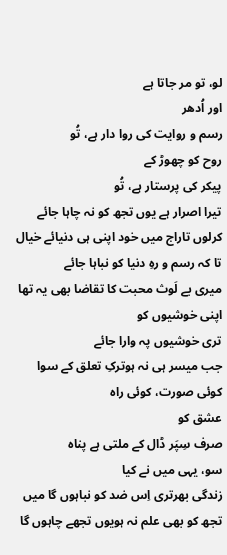لو، تو مر جاتا ہے
اور اُدھر
رسم و روایت کی روا دار ہے، تُو
روح کو چھوڑ کے
پیکر کی پرستار ہے، تُو
تیرا اصرار ہے یوں تجھ کو نہ چاہا جائے
کرلوں تاراج میں خود اپنی ہی دنیائے خیال
تا کہ رسم و رہِ دنیا کو نباہا جائے
میری بے لَوث محبت کا تقاضا بھی یہ تھا
اپنی خوشیوں کو
تری خوشیوں پہ وارا جائے
جب میسر ہی نہ ہوترکِ تعلق کے سوا
کوئی صورت، کوئی راہ
عشق کو
صرف سِپَر ڈال کے ملتی ہے پناہ
سو، یہی میں نے کیا
زندگی بھرتری اِس ضد کو نباہوں گا میں
تجھ کو بھی علم نہ ہویوں تجھے چاہوں گا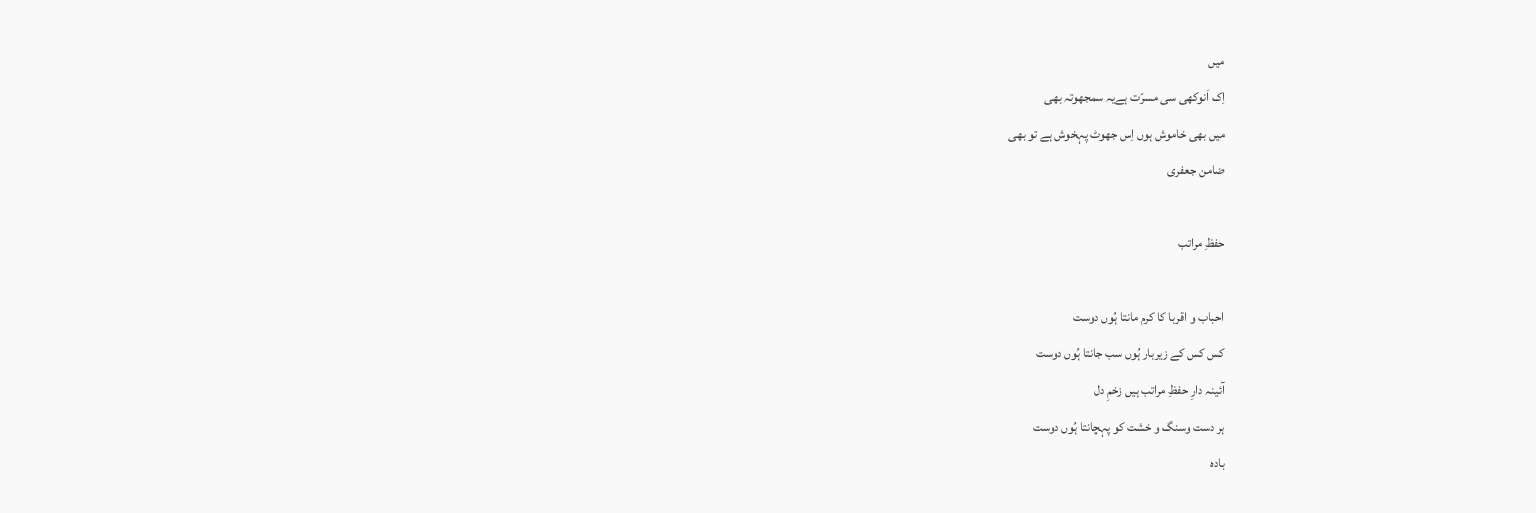میں
اِک اَنوکھی سی مسرّت ہےیہ سمجھوتہ بھی
میں بھی خاموش ہوں اِس جھوٹ پہخوش ہے تو بھی
ضامن جعفری

حفظِ مراتب

احباب و اقربا کا کرم مانتا ہُوں دوست
کس کس کے زیربار ہُوں سب جانتا ہُوں دوست
آئینہ دارِ حفظِ مراتب ہیں زخمِ دل
ہر دست وسنگ و خشت کو پہچانتا ہُوں دوست
بادہ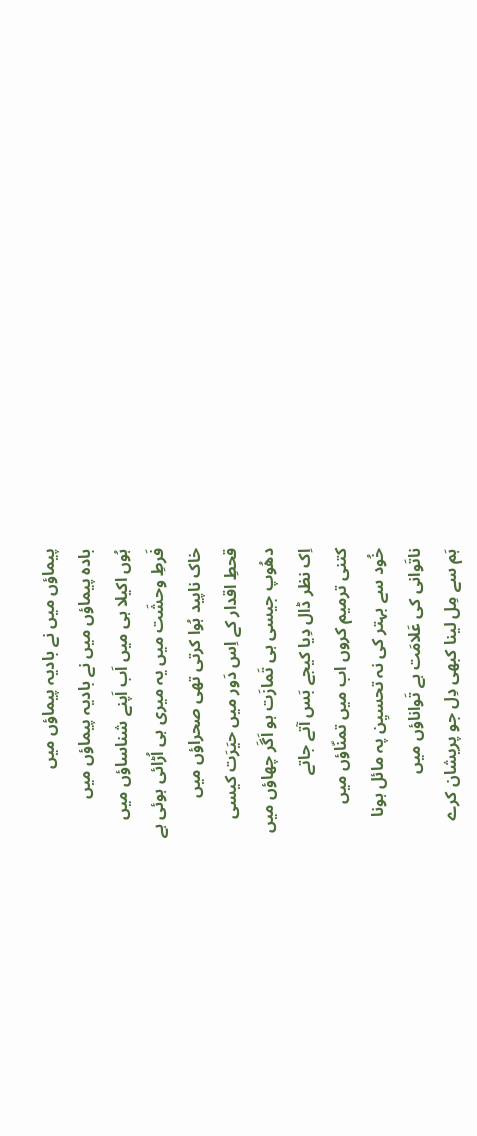پیماؤں میں نے بادیہ پیماؤں میں
بادہ پیماؤں میں نے بادیہ پیماؤں میں
ہُوں اکیلا ہی میں اَب اَپنے شناساؤں میں
فَرطِ وحشَت میں یہ میری ہی اُڑائی ہوئی ہے
خاک ناپید ہُوا کرتی تھی صحراؤں میں
قحطِ اقدار کے اِس دَور میں حیَرَت کیسی
دھُوپ جیسی ہی تَمازَت ہو اَگَر چھاؤں میں
اِک نظر ڈال دِیا کیجے بَس آتے جاتے
کتنی ترمیم کروں اب میں تمنّاؤں میں
خُود سے بہتر کی نہ تحسیِن پہ مائل ہونا
ناتَوانی کی عَلامَت ہے تَواناؤں میں
ہَم سے مِل لینا کبھی دِل جو پریشان کرے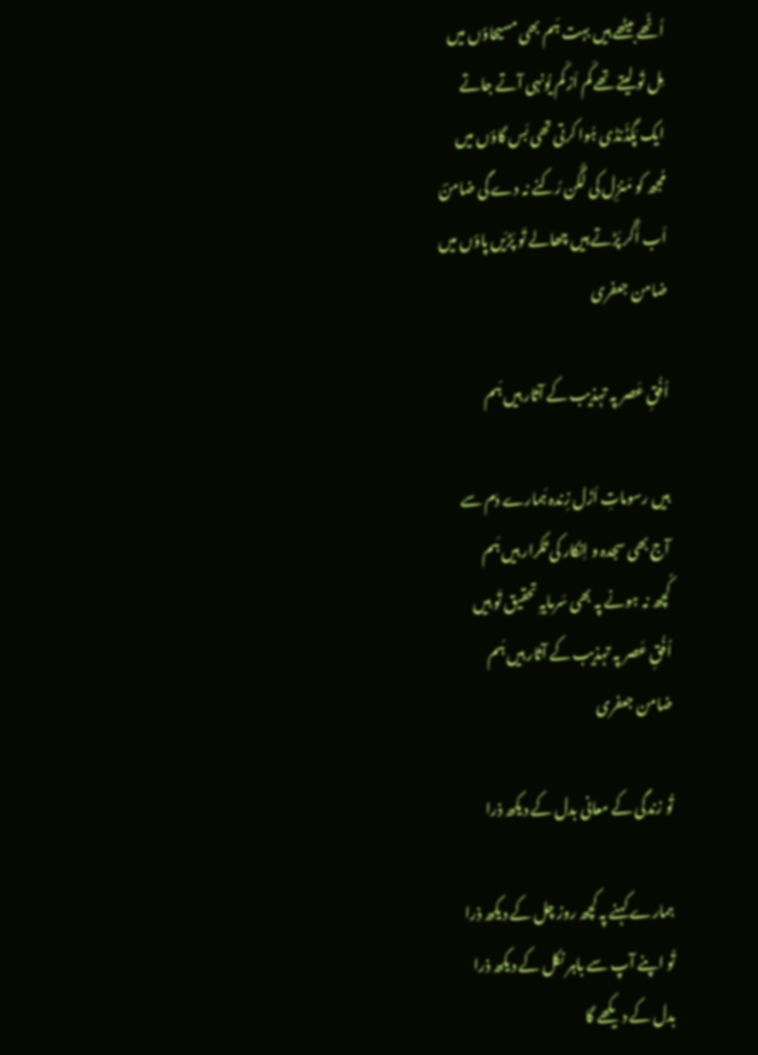اُٹّھے بیٹھے ہیں بہت ہَم بھی مسیحاؤں میں
مِل تَو لیتے تھے کَم اَز کَم یُونہی آتے جاتے
ایک پَگڈَنڈی ہُوا کرتی تھی بَس گاؤں میں
مُجھ کو مَنزِل کی لَگَن رُکنے نہ دے گی ضامنؔ
اَب اَگَر پَڑتے ہیں چھالے تَو پَڑیَں پاؤں میں
ضامن جعفری

اُفُقِ عَصر پہ تہذیب کے آثار ہیں ہَم

ہیں رسوماتِ اَزَل زِندہ ہَمارے دَم سے
آج بھی سجدہ و اِنکار کی تَکرار ہیں ہَم
کُچھ نہ ہونے پہ بھی سَرمایہِ تحقیق تَو ہیں
اُفُقِ عَصر پہ تہذیب کے آثار ہیں ہَم
ضامن جعفری

تُو زندگی کے معانی بدل کے دیکھ ذرا

ہمارے کہنے پہ کچھ روز چل کے دیکھ ذرا
تُو اپنے آپ سے باہر نکل کے دیکھ ذرا
بدل کے دیکھے گا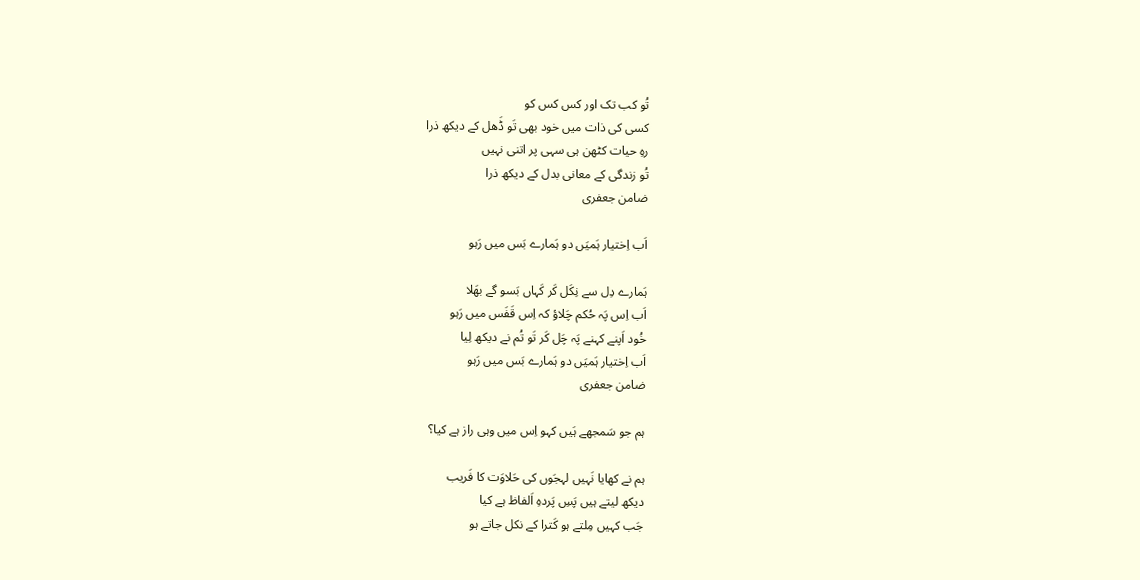تُو کب تک اور کس کس کو
کسی کی ذات میں خود بھی تَو ڈَھل کے دیکھ ذرا
رہِ حیات کٹھن ہی سہی پر اتنی نہیں
تُو زندگی کے معانی بدل کے دیکھ ذرا
ضامن جعفری

اَب اِختیار ہَمیَں دو ہَمارے بَس میں رَہو

ہَمارے دِل سے نِکَل کَر کَہاں بَسو گے بھَلا
اَب اِس پَہ حُکم چَلاؤ کہ اِس قَفَس میں رَہو
خُود اَپنے کہنے پَہ چَل کَر تَو تُم نے دیکھ لِیا
اَب اِختیار ہَمیَں دو ہَمارے بَس میں رَہو
ضامن جعفری

ہم جو سَمجھے ہَیں کہو اِس میں وہی راز ہے کیا؟

ہم نے کھایا نَہیں لہجَوں کی حَلاوَت کا فَریب
دیکھ لیتے ہیں پَسِ پَردہِ اَلفاظ ہے کیا
جَب کہیں مِلتے ہو کَترا کے نکل جاتے ہو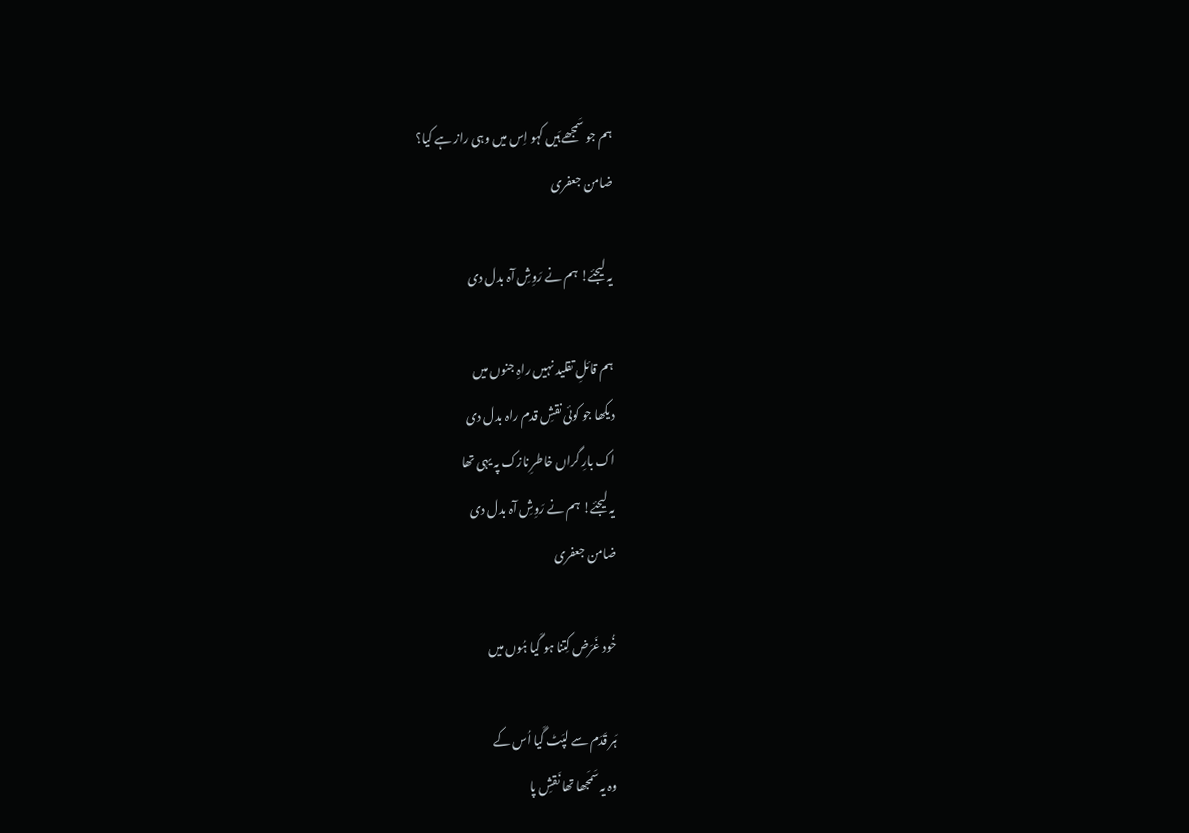ہم جو سَمجھے ہَیں کہو اِس میں وہی راز ہے کیا؟
ضامن جعفری

یہ لیجئے! ہم نے رَوِشِ آہ بدل دی

ہم قائلِ تقلید نہیں راہِ جنوں میں
دیکھا جو کوئی نقشِ قدم راہ بدل دی
اک بارِ گراں خاطرِ نازک پہ یہی تھا
یہ لیجئے! ہم نے رَوِشِ آہ بدل دی
ضامن جعفری

خُود غَرَض کِتنا ہو گَیا ہُوں میں

ہَر قَدَم سے لپَٹ گَیا اُس کے
وہ یہ سَمَجھا تھا نَقشِ پا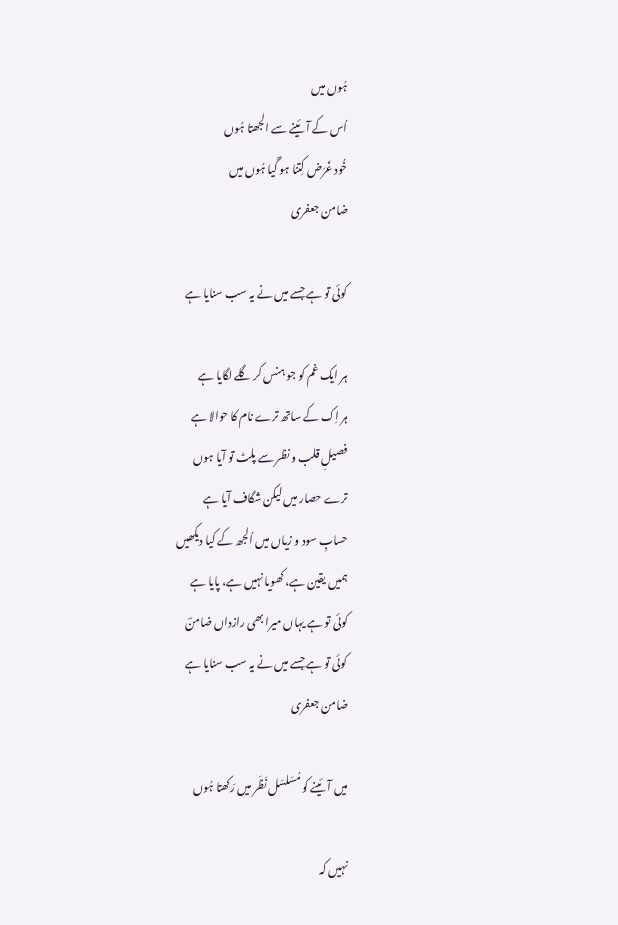ہُوں میں
اُس کے آئینے سے الجھتا ہُوں
خُود غَرَض کِتنا ہو گَیا ہُوں میں
ضامن جعفری

کوئی تو ہے جسے میں نے یہ سب سنایا ہے

ہر ایک غم کو جو ہنس کر گلے لگایا ہے
ہر اِک کے ساتھ ترے نام کا حوالا ہے
فصیلِ قلب و نظر سے پلٹ تو آیا ہوں
ترے حصار میں لیکن شگاف آیا ہے
حسابِ سود و زیاں میں اُلجھ کے کیا دیکھیں
ہمیں یقین ہے، کھویا نہیں ہے، پایا ہے
کوئی تو ہے یہاں میرا بھی رازداں ضامنؔ
کوئی تو ہے جسے میں نے یہ سب سنایا ہے
ضامن جعفری

میں آئینے کو مُسَلسَل نَظَر میں رَکھتا ہُوں

نہیں کہ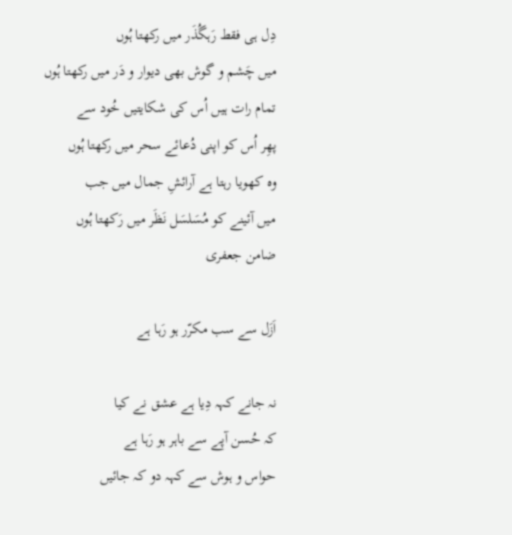دِل ہی فقط رَہگُذَر میں رکھتا ہُوں
میں چَشم و گوش بھی دیوار و دَر میں رکھتا ہُوں
تمام رات ہیں اُس کی شکایتیں خُود سے
پھِر اُس کو اپنی دُعائے سحر میں رکھتا ہُوں
وہ کھویا رہتا ہے آرائشِ جمال میں جب
میں آئینے کو مُسَلسَل نَظَر میں رَکھتا ہُوں
ضامن جعفری

اَزَل سے سب مکرّر ہو رَہا ہے

نہ جانے کہہ دِیا ہے عشق نے کیا
کہ حُسن آپے سے باہر ہو رَہا ہے
حواس و ہوش سے کہہ دو کہ جائیں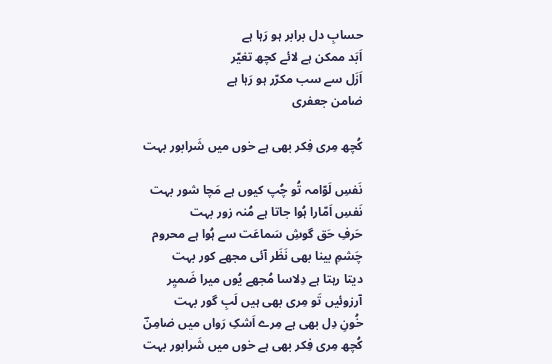حسابِ دل برابر ہو رَہا ہے
اَبَد ممکن ہے لائے کچھ تغیّر
اَزَل سے سب مکرّر ہو رَہا ہے
ضامن جعفری

کُچھ مِری فِکر بھی ہے خوں میں شَرابور بہت

نَفسِ لَوّامہ تُو چُپ کیوں ہے مَچا شور بہت
نَفسِ اَمّارا ہُوا جاتا ہے مُنہ زور بہت
حَرفِ حَق گوشِ سَماعَت سے ہُوا ہے محروم
چَشمِ بینا بھی نَظَر آئی مجھے کور بہت
دیتا رہتا ہے دِلاسا مُجھے یُوں میرا ضَمیِر
آرزوئیں تَو مِری بھی ہیں لَبِ گور بہت
خُونِ دِل بھی ہے مِرے اَشکِ رَواں میں ضامِنؔ
کُچھ مِری فِکر بھی ہے خوں میں شَرابور بہت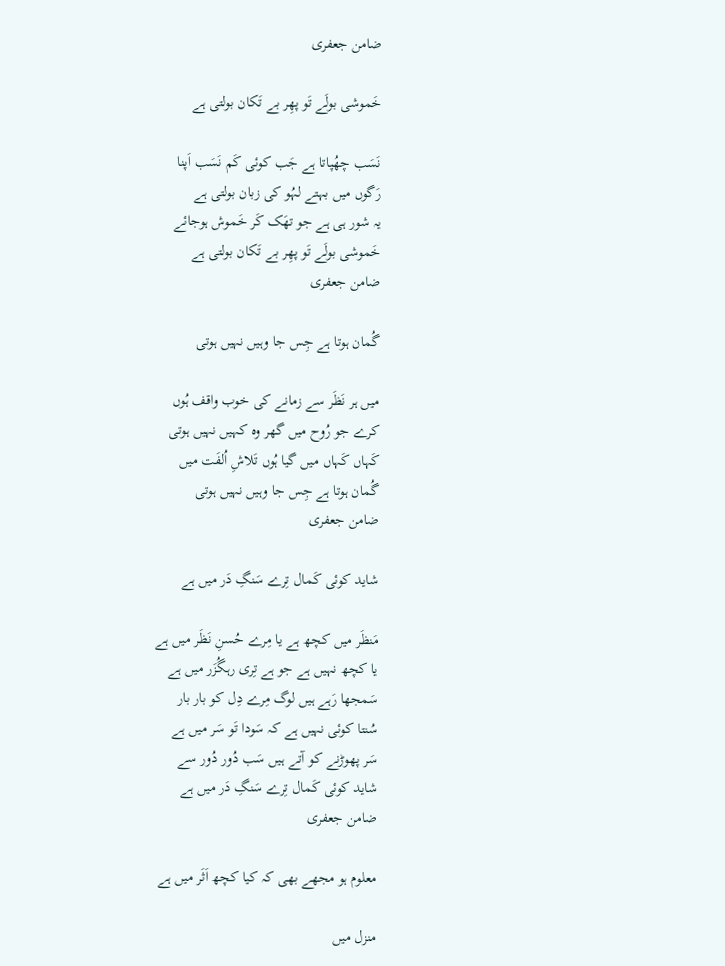ضامن جعفری

خَموشی بولَے تَو پھِر بے تَکان بولتی ہے

نَسَب چھُپاتا ہے جَب کوئی کَم نَسَب اَپنا
رَگوں میں بہتے لہُو کی زبان بولتی ہے
یہ شور ہی ہے جو تھَک کَر خَموش ہوجائے
خَموشی بولَے تَو پھِر بے تَکان بولتی ہے
ضامن جعفری

گُمان ہوتا ہے جِس جا وہیں نہیں ہوتی

میں ہر نَظَر سے زمانے کی خوب واقف ہُوں
کرے جو رُوح میں گھر وہ کہیں نہیں ہوتی
کَہاں کَہاں میں گیا ہُوں تَلاشِ اُلفَت میں
گُمان ہوتا ہے جِس جا وہیں نہیں ہوتی
ضامن جعفری

شاید کوئی کَمال تِرے سَنگِ دَر میں ہے

مَنظَر میں کچھ ہے یا مِرے حُسنِ نَظَر میں ہے
یا کچھ نہیں ہے جو ہے تِری رہگُزَر میں ہے
سَمجھا رَہے ہیں لوگ مِرے دِل کو بار بار
سُنتا کوئی نہیں ہے کہ سَودا تَو سَر میں ہے
سَر پھوڑنے کو آتے ہیں سَب دُور دُور سے
شاید کوئی کَمال تِرے سَنگِ دَر میں ہے
ضامن جعفری

معلوم ہو مجھے بھی کہ کیا کچھ اَثَر میں ہے

منزل میں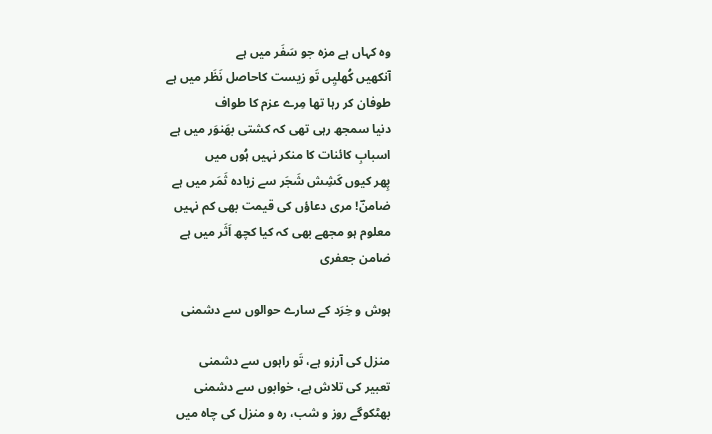وہ کہاں ہے مزہ جو سَفَر میں ہے
آنکھیں کُھلیِں تَو زیست کاحاصل نَظَر میں ہے
طوفان کر رہا تھا مِرے عزم کا طواف
دنیا سمجھ رہی تھی کہ کشتی بھَنوَر میں ہے
اسبابِ کائنات کا منکر نہیں ہُوں میں
پِھر کیوں کَشِش شَجَر سے زیادہ ثَمَر میں ہے
ضامنؔ! مری دعاؤں کی قیمت بھی کم نہیں
معلوم ہو مجھے بھی کہ کیا کچھ اَثَر میں ہے
ضامن جعفری

ہوش و خِرَد کے سارے حوالوں سے دشمنی

منزل کی آرزو ہے، تَو راہوں سے دشمنی
تعبیر کی تلاش ہے، خوابوں سے دشمنی
بھٹکوگے روز و شب، رہ و منزل کی چاہ میں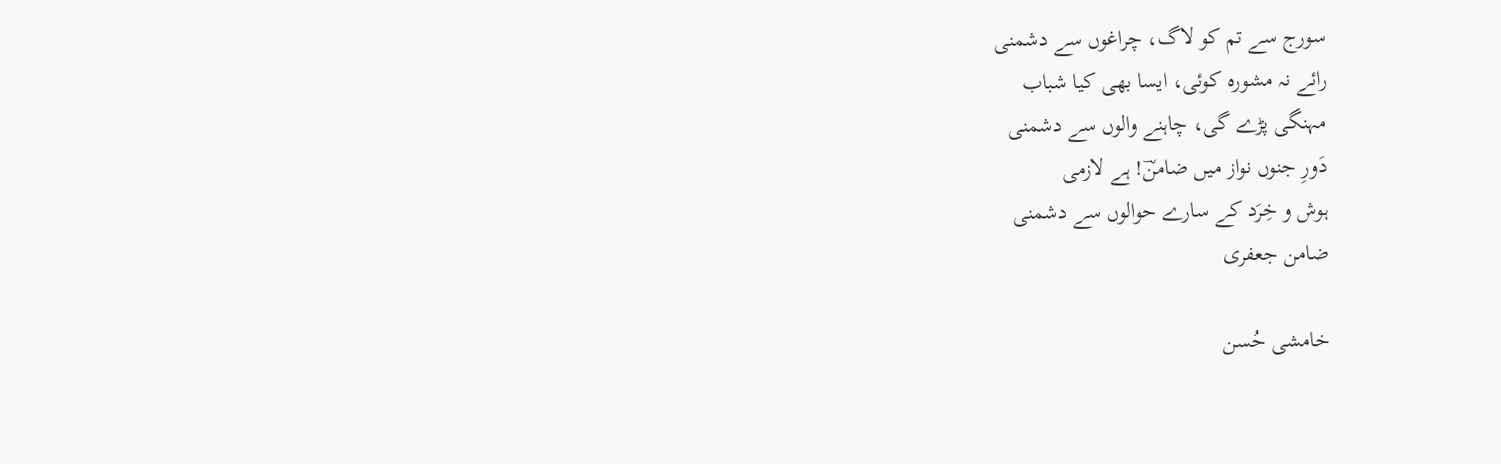سورج سے تم کو لاگ، چراغوں سے دشمنی
رائے نہ مشورہ کوئی، ایسا بھی کیا شباب
مہنگی پڑے گی، چاہنے والوں سے دشمنی
دَورِ جنوں نواز میں ضامنؔ! ہے لازمی
ہوش و خِرَد کے سارے حوالوں سے دشمنی
ضامن جعفری

خامشی حُسن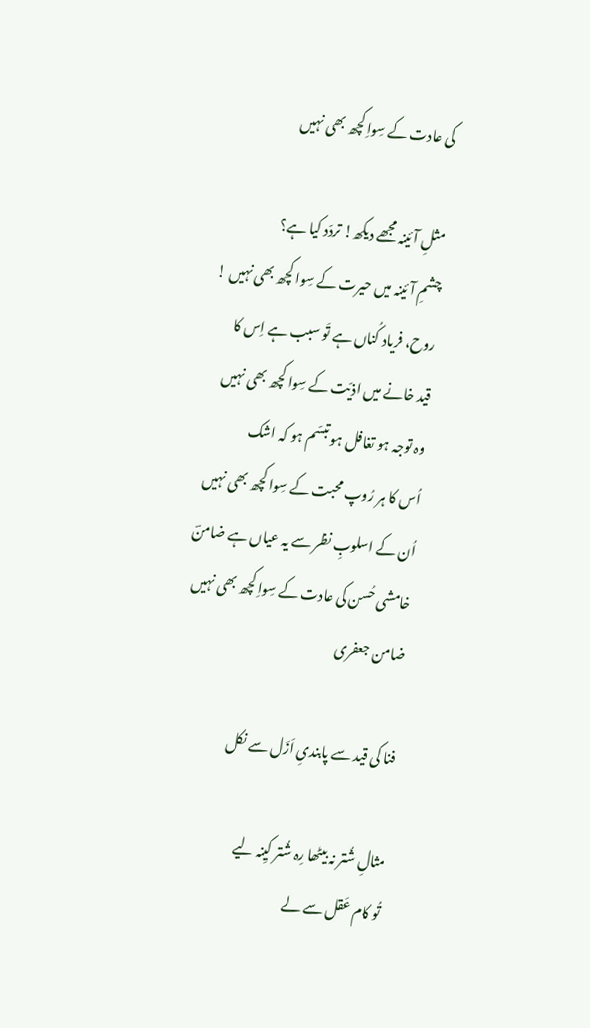کی عادت کے سِواِ کچھ بھی نہیں

مثلِ آئینہ مجھے دیکھ! تردّد کیا ہے؟
چشمِ آئینہ میں حیرت کے سِوا کچھ بھی نہیں !
روح، فریاد کُناں ہے تَو سبب ہے اِس کا
قید خانے میں اذیّت کے سِوا کچھ بھی نہیں
وہ توجہ ہو تغافل ہو تبسّم ہو کہ اشک
اُس کا ہر رُوپ محبت کے سِوا کچھ بھی نہیں
اُن کے اسلوبِ نظر سے یہ عیاں ہے ضامنؔ
خامشی حُسن کی عادت کے سِواِ کچھ بھی نہیں
ضامن جعفری

فنا کی قید سے پابندیِ اَزَل سے نکل

مثالِ شُتر نہ بیٹھا رِہ شُتر کیِنہ لیے
تُو کام عَقل سے لے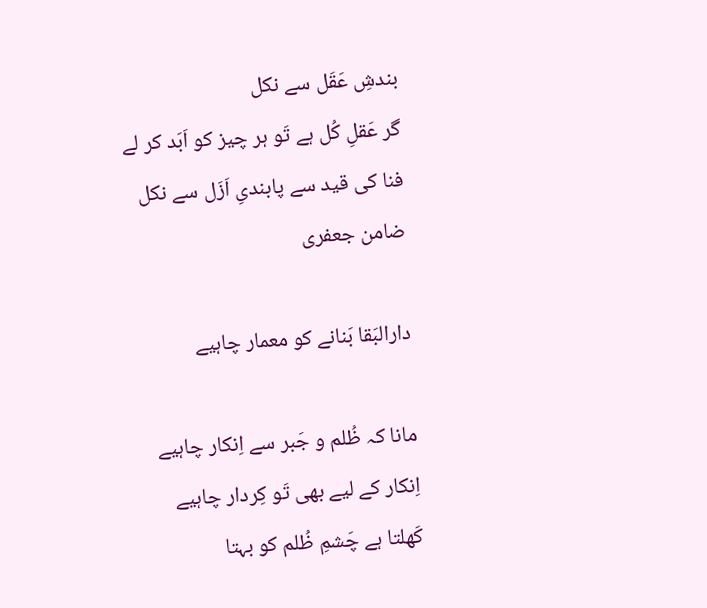بندشِ عَقَل سے نکل
گر عَقلِ کُل ہے تَو ہر چیز کو اَبَد کر لے
فنا کی قید سے پابندیِ اَزَل سے نکل
ضامن جعفری

دارالبَقا بَنانے کو معمار چاہیے

مانا کہ ظُلم و جَبر سے اِنکار چاہیے
اِنکار کے لیے بھی تَو کِردار چاہیے
کَھلتا ہے چَشمِ ظُلم کو بہتا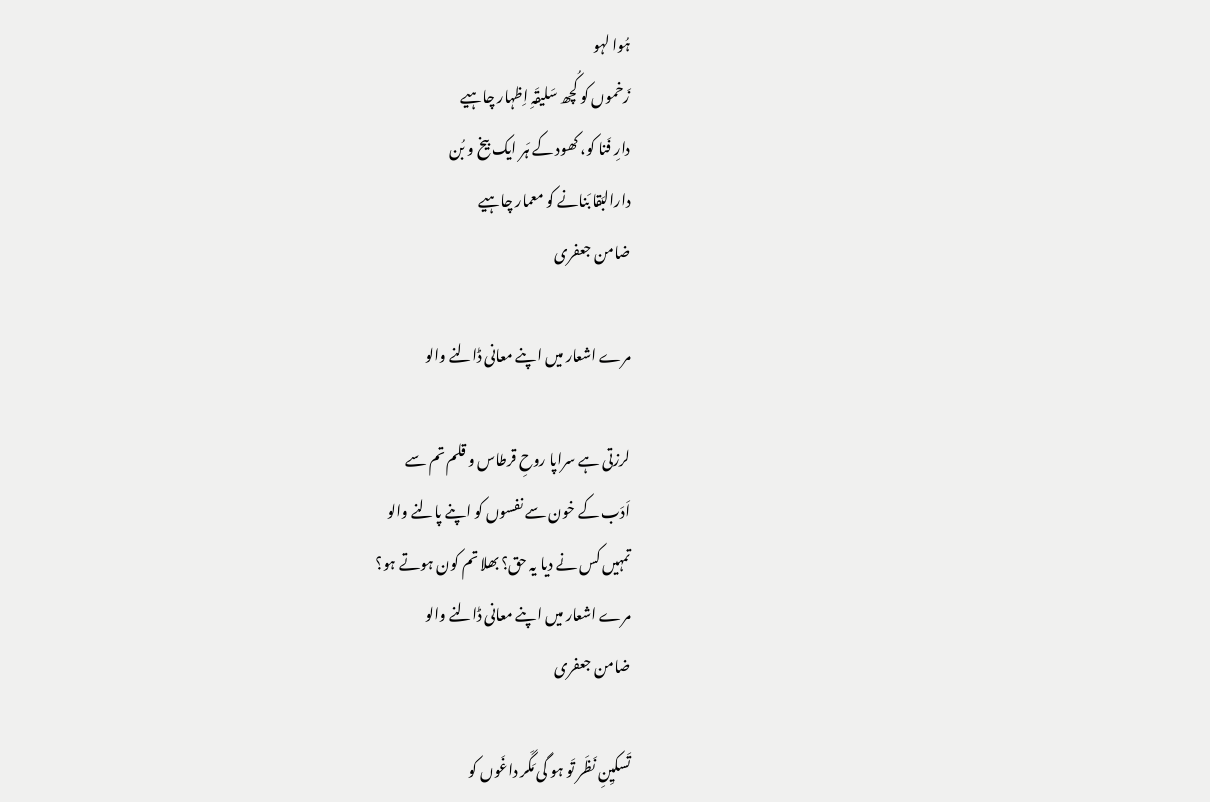ہُوا لہو
زَخموں کو کُچھ سَلیقَہِ اِظہار چاہیے
دارِ فَنا کو، کھود کے ہَر ایک بیخ و بُن
دارالبَقا بَنانے کو معمار چاہیے
ضامن جعفری

مرے اشعار میں اپنے معانی ڈالنے والو

لرزتی ہے سراپا روحِ قرطاس و قلم تم سے
اَدَب کے خون سے نفسوں کو اپنے پالنے والو
تمہیں کس نے دیا یہ حق؟ بھلا تم کون ہوتے ہو؟
مرے اشعار میں اپنے معانی ڈالنے والو
ضامن جعفری

تَسکیِنِ نَظَر تَو ہو گی مَگَر داغَوں کو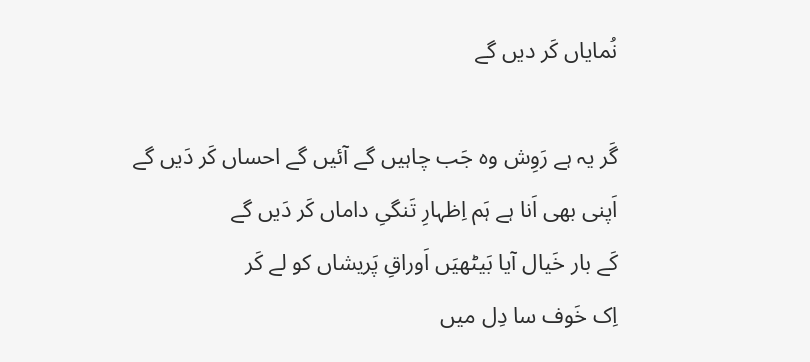نُمایاں کَر دیں گے

گَر یہ ہے رَوِش وہ جَب چاہیں گے آئیں گے احساں کَر دَیں گے
اَپنی بھی اَنا ہے ہَم اِظہارِ تَنگیِ داماں کَر دَیں گے
کَے بار خَیال آیا بَیٹھیَں اَوراقِ پَریشاں کو لے کَر
اِک خَوف سا دِل میں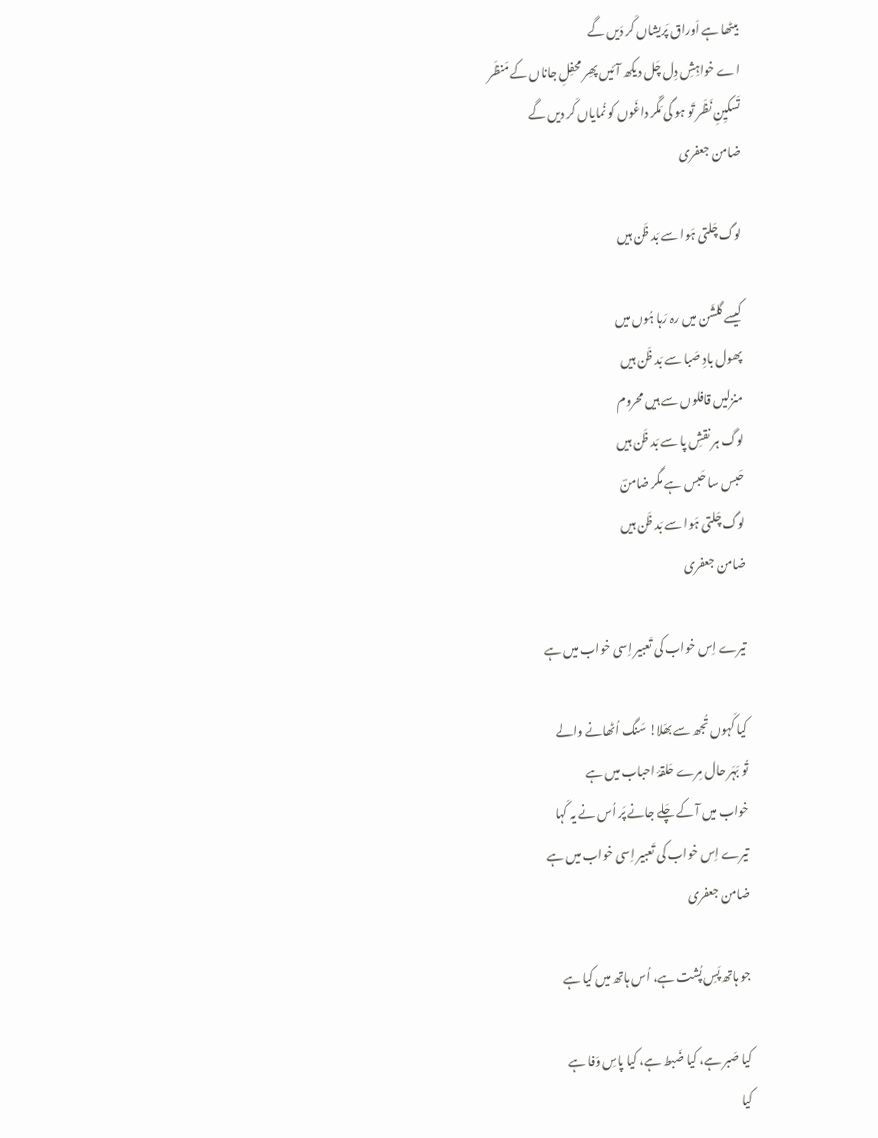بیٹھا ہے اَوراق پَریشاں کَر دَیں گے
اے خواہِشِ دِل چَل دیکھ آئیں پھِر محفِلِ جاناں کے مَنظَر
تَسکیِنِ نَظَر تَو ہو گی مَگَر داغَوں کو نُمایاں کَر دیں گے
ضامن جعفری

لوگ چَلتی ہَوا سے بَد ظَن ہیں

کیسے گلشَن میں رہ رَہا ہُوں میں
پھول بادِ صَبا سے بَد ظَن ہیں
منزلیں قافلوں سے ہیں محروم
لوگ ہر نقشِ پا سے بَد ظَن ہیں
حَبس سا حَبس ہے مگر ضامنؔ
لوگ چَلتی ہَوا سے بَد ظَن ہیں
ضامن جعفری

تیرے اِس خواب کی تَعبیر اِسی خواب میں ہے

کیا کَہوں تُجھ سے بھَلا! سَنگ اُٹھانے والے
تُو بَہَر حال مِرے حَلقۂ احباب میں ہے
خواب میں آ کے چَلے جانے پَر اُس نے یہ کَہا
تیرے اِس خواب کی تَعبیر اِسی خواب میں ہے
ضامن جعفری

جو ہاتھ پَسِ پُشت ہے، اُس ہاتھ میں کیا ہے

کیا صَبر ہے، کیا ضَبط ہے، کیا پاسِ وَفا ہے
کیا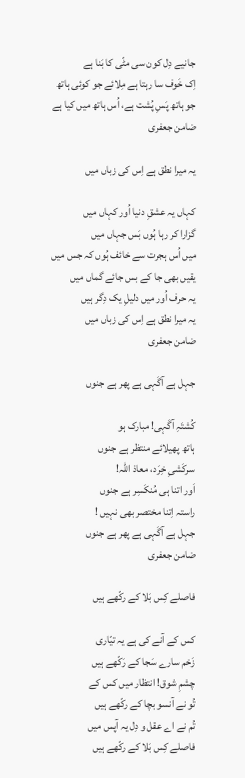جانیے دِل کون سی مٹّی کا بَنا ہے
اِک خَوف سا رہتا ہے مِلائے جو کوئی ہاتھ
جو ہاتھ پَسِ پُشت ہے، اُس ہاتھ میں کیا ہے
ضامن جعفری

یہ میرا نطق ہے اِس کی زباں میں

کہاں یہ عشقِ دنیا اُور کہاں میں
گزارا کر رہا ہُوں بَس جہاں میں
میں اُس ہجرت سے خائف ہُوں کہ جس میں
یقیں بھی جا کے بس جائے گماں میں
یہ حرف اُور میں دلیلِ یک دِگر ہیں
یہ میرا نطق ہے اِس کی زباں میں
ضامن جعفری

جہل ہے آگَہی ہے پھر ہے جنوں

کُشتَہِ آگَہی! مبارک ہو
ہاتھ پھیلائے منتظر ہے جنوں
سرکَشیِ خِرَد، معاذ اللہ!
اَور اتنا ہی مُنکَسِر ہے جنوں
راستہ اِتنا مختصر بھی نہیں !
جہل ہے آگَہی ہے پھر ہے جنوں
ضامن جعفری

فاصلے کِس بَلا کے رکّھے ہیں

کس کے آنے کی ہے یہ تیّاری
زَخم سارے سَجا کے رَکّھے ہیں
چشمِ شوق! انتظار میں کس کے
تُو نے آنسو بچا کے رکّھے ہیں
تُم نے اے عقل و دِل یہ آپس میں
فاصلے کِس بَلا کے رکّھے ہیں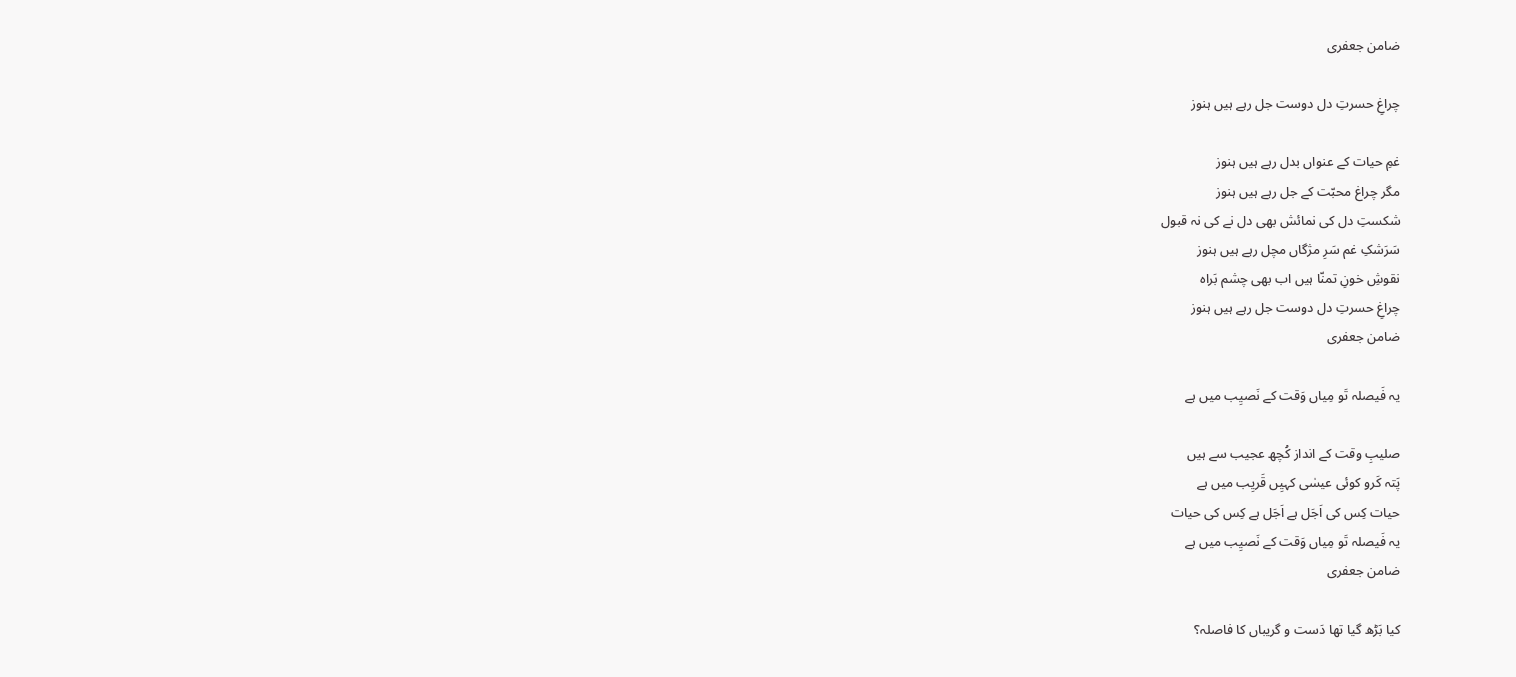ضامن جعفری

چراغِ حسرتِ دل دوست جل رہے ہیں ہنوز

غمِ حیات کے عنواں بدل رہے ہیں ہنوز
مگر چراغ محبّت کے جل رہے ہیں ہنوز
شکستِ دل کی نمائش بھی دل نے کی نہ قبول
سَرَشکِ غم سَرِ مژگاں مچل رہے ہیں ہنوز
نقوشِ خونِ تمنّا ہیں اب بھی چشم بَراہ
چراغِ حسرتِ دل دوست جل رہے ہیں ہنوز
ضامن جعفری

یہ فَیصلہ تَو مِیاں وَقت کے نَصیِب میں ہے

صلیبِ وقت کے انداز کُچھ عجیب سے ہیں
پَتہ کَرو کوئی عیسٰی کہیِں قَریِب میں ہے
حیات کِس کی اَجَل ہے اَجَل ہے کِس کی حیات
یہ فَیصلہ تَو مِیاں وَقت کے نَصیِب میں ہے
ضامن جعفری

کیا بَڑھ گیا تھا دَست و گریباں کا فاصلہ؟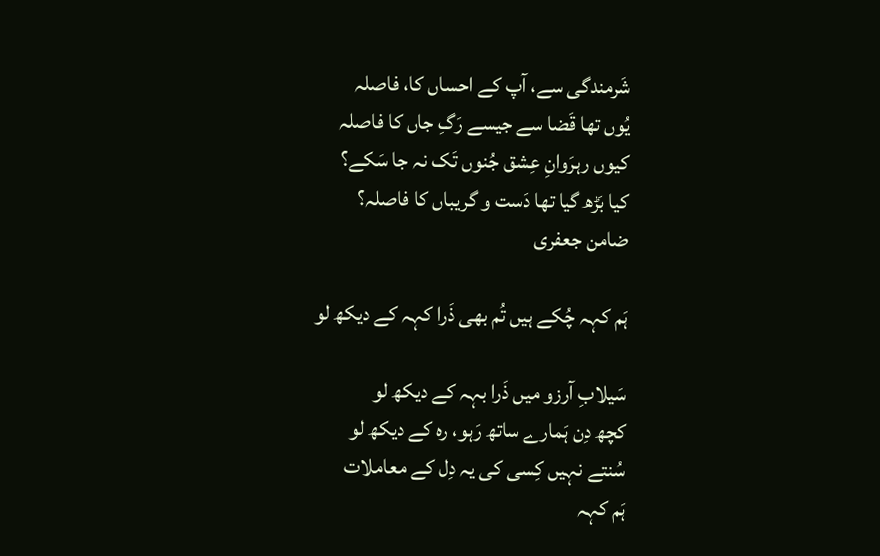شَرمندگی سے، آپ کے احساں کا، فاصلہ
یُوں تھا قَضا سے جیسے رَگِ جاں کا فاصلہ
کیوں رہرَوانِ عِشق جُنوں تَک نہ جا سَکے؟
کیا بَڑھ گیا تھا دَست و گریباں کا فاصلہ؟
ضامن جعفری

ہَم کہہ چُکے ہیں تُم بھی ذَرا کہہ کے دیکھ لو

سَیلابِ آرزو میں ذَرا بہہ کے دیکھ لو
کچھ دِن ہَمارے ساتھ رَہو، رہ کے دیکھ لو
سُنتے نہیں کِسی کی یہ دِل کے معاملات
ہَم کہہ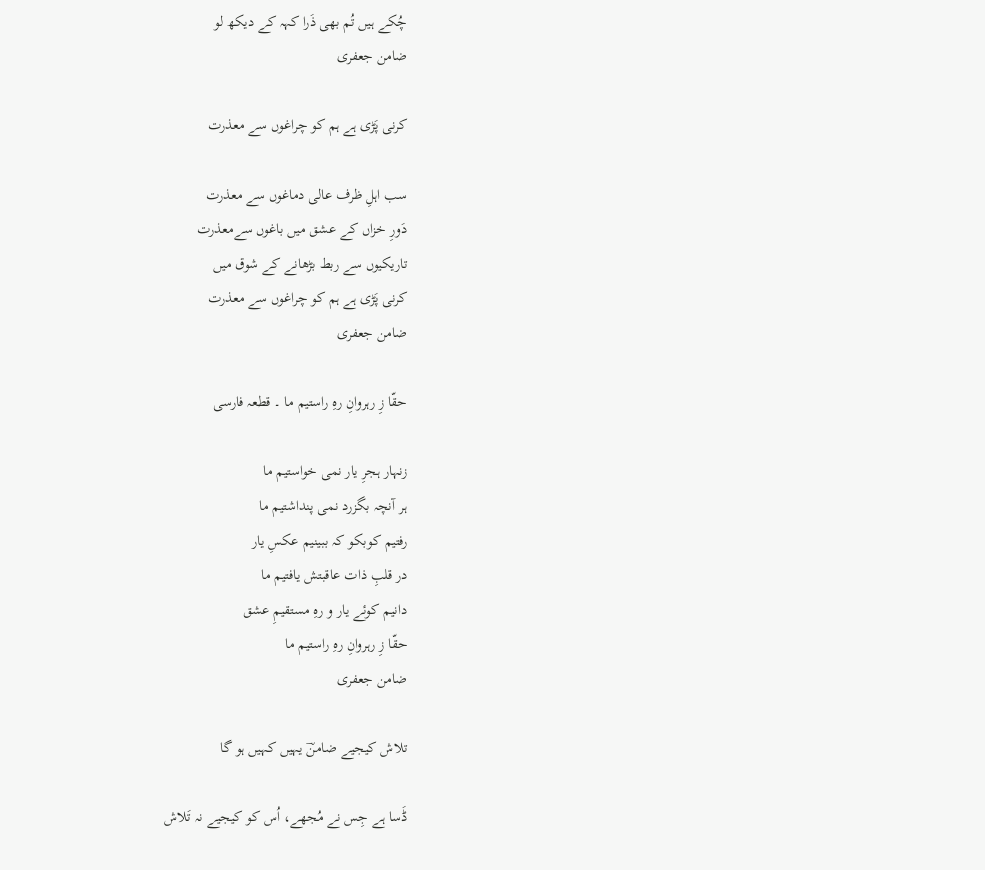چُکے ہیں تُم بھی ذَرا کہہ کے دیکھ لو
ضامن جعفری

کرنی پَڑی ہے ہم کو چراغوں سے معذرت

سب اہلِ ظرف عالی دماغوں سے معذرت
دَورِ خزاں کے عشق میں باغوں سےمعذرت
تاریکیوں سے ربط بڑھانے کے شوق میں
کرنی پَڑی ہے ہم کو چراغوں سے معذرت
ضامن جعفری

حقّا زِ رہروانِ رہِ راستیم ما ۔ قطعہ فارسی

زنہار ہجرِ یار نمی خواستیم ما
ہر آنچہ بگزرد نمی پنداشتیم ما
رفتیم کوبکو کہ ببینیم عکسِ یار
در قلبِ ذات عاقبتش یافتیم ما
دانیم کوئے یار و رہِ مستقیمِ عشق
حقّا زِ رہروانِ رہِ راستیم ما
ضامن جعفری

تلاش کیجیے ضامنؔ یہیں کہیں ہو گا

ڈَسا ہے جِس نے مُجھے، اُس کو کیجیے نہ تَلاش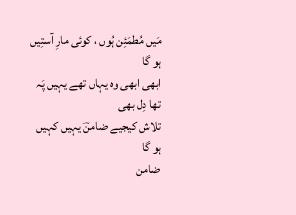مَیں مُطمَئِن ہُوں ، کوئی مارِ آستِیں ہو گا
ابھی ابھی وہ یہاں تھے یہیں پَہ تھا دِل بھی
تلاش کیجیے ضامنؔ یہیں کہیں ہو گا
ضامن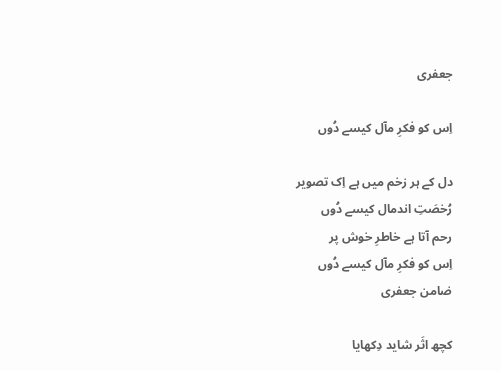جعفری

اِس کو فکرِ مآل کیسے دُوں

دل کے ہر زخم میں ہے اِک تصویر
رُخصَتِ اندمال کیسے دُوں
رحم آتا ہے خاطرِ خوش پر
اِس کو فکرِ مآل کیسے دُوں
ضامن جعفری

کچھ اثَر شاید دِکھایا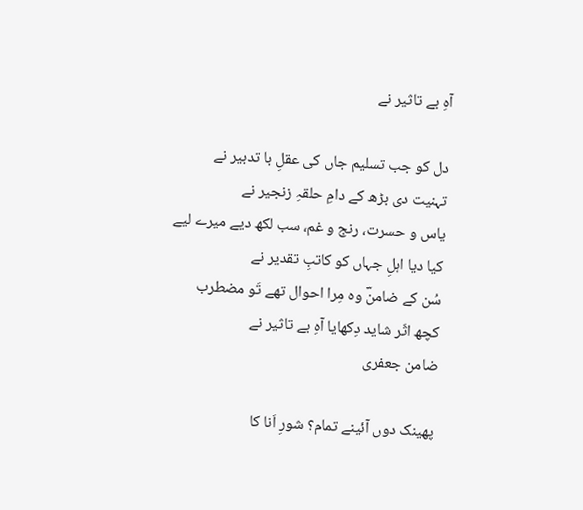آہِ بے تاثیر نے

دل کو جب تسلیم جاں کی عقلِ با تدبیر نے
تہنیت دی بڑھ کے دامِ حلقہِ زنجیر نے
یاس و حسرت، رنج و غم، سب لکھ دیے میرے لیے
کیا دیا اہلِ جہاں کو کاتبِ تقدیر نے
سُن کے ضامنؔ وہ مِرا احوال تھے تَو مضطرب
کچھ اثَر شاید دِکھایا آہِ بے تاثیر نے
ضامن جعفری

پھینک دوں آئینے تمام؟ شورِ اَنا کا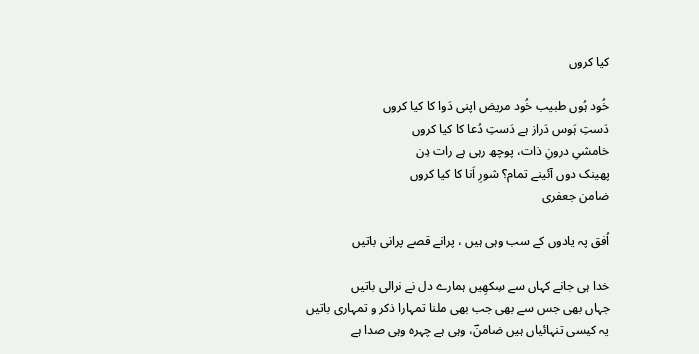کیا کروں

خُود ہُوں طبیب خُود مریض اپنی دَوا کا کیا کروں
دَستِ ہَوس دَراز ہے دَستِ دُعا کا کیا کروں
خامشیِ درونِ ذات، پوچھ رہی ہے رات دِن
پھینک دوں آئینے تمام؟ شورِ اَنا کا کیا کروں
ضامن جعفری

اُفق پہ یادوں کے سب وہی ہیں ، پرانے قصے پرانی باتیں

خدا ہی جانے کہاں سے سِکھِیں ہمارے دل نے نرالی باتیں
جہاں بھی جس سے بھی جب بھی ملنا تمہارا ذکر و تمہاری باتیں
یہ کیسی تنہائیاں ہیں ضامنؔ، وہی ہے چہرہ وہی صدا ہے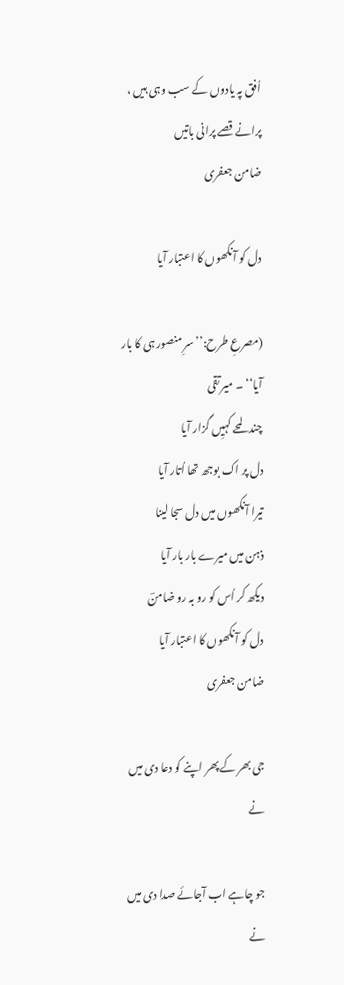اُفق پہ یادوں کے سب وہی ہیں ، پرانے قصے پرانی باتیں
ضامن جعفری

دل کو آنکھوں کا اعتبار آیا

(مصرعِ طرح:’’ سرِ منصور ہی کا بار آیا‘‘ ۔ میر تقی
چند لمحے کہیِں گزار آیا
دل پر اک بوجھ تھا اُتار آیا
تیرا آنکھوں میں دل سجا لینا
ذہن میں میرے بار بار آیا
دیکھ کر اُس کو رو بہ رو ضامنؔ
دل کو آنکھوں کا اعتبار آیا
ضامن جعفری

جی بھر کے پھر اپنے کو دعا دی میں نے

جو چاہے اب آجائے صدا دی میں نے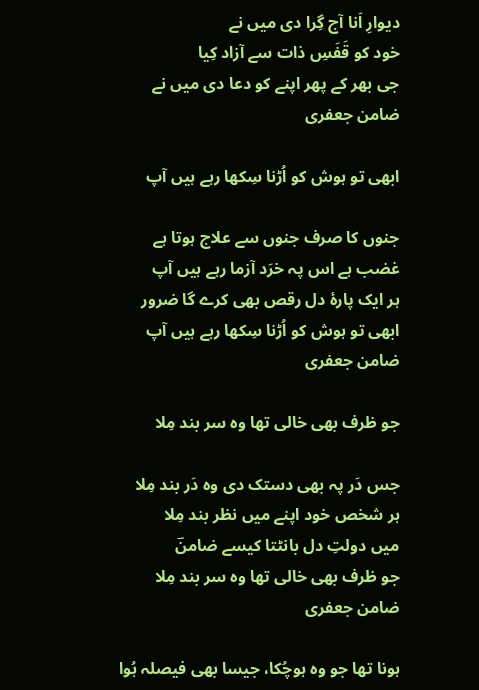دیوارِ اَنا آج گِرا دی میں نے
خود کو قَفَسِ ذات سے آزاد کِیا
جی بھر کے پھر اپنے کو دعا دی میں نے
ضامن جعفری

ابھی تو ہوش کو اُڑنا سِکھا رہے ہیں آپ

جنوں کا صرف جنوں سے علاج ہوتا ہے
غضب ہے اس پہ خرَد آزما رہے ہیں آپ
ہر ایک پارۂ دل رقص بھی کرے گا ضرور
ابھی تو ہوش کو اُڑنا سِکھا رہے ہیں آپ
ضامن جعفری

جو ظرف بھی خالی تھا وہ سر بند مِلا

جس دَر پہ بھی دستک دی وہ دَر بند مِلا
ہر شخص خود اپنے میں نظر بند مِلا
میں دولتِ دل بانٹتا کیسے ضامنؔ
جو ظرف بھی خالی تھا وہ سر بند مِلا
ضامن جعفری

ہونا تھا جو وہ ہوچُکا، جیسا بھی فیصلہ ہُوا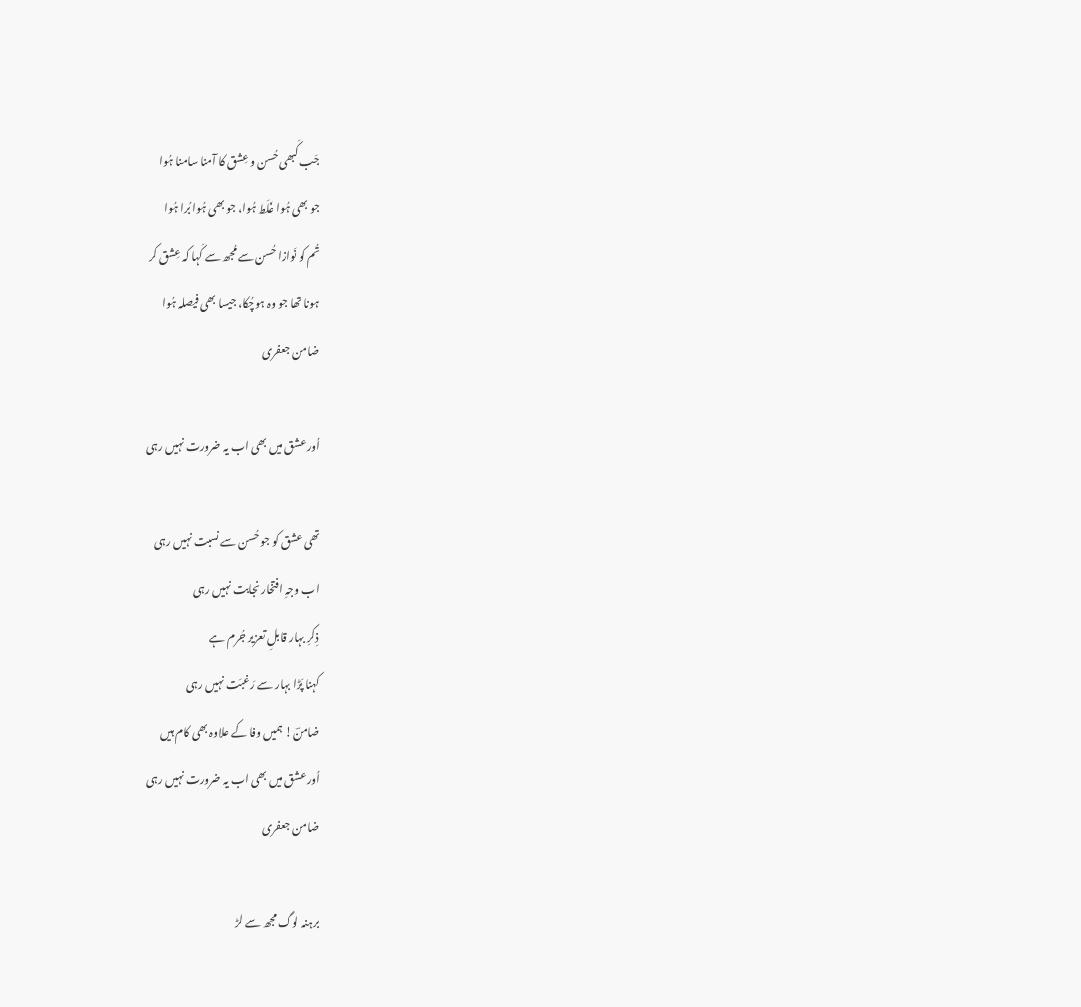جَب کَبھی حُسن و عِشق کا آمنا سامنا ہُوا
جو بھی ہُوا غَلَط ہُوا، جو بھی ہُوا بُرا ہُوا
تُم کو نَوازا حُسن سے مُجھ سے کَہا کہ عِشق کر
ہونا تھا جو وہ ہوچُکا، جیسا بھی فیصلہ ہُوا
ضامن جعفری

اُور عشق میں بھی اب یہ ضرورت نہیں رہی

تھی عشق کو جو حُسن سے نسبت نہیں رہی
اب وجہِ افتخار نجابت نہیں رہی
ذِکرِ بہار قابلِ تعزیر جُرم ہے
کہنا پَڑا بہار سے رَغبَت نہیں رہی
ضامنؔ! ہمیں وفا کے علاوہ بھی کام ہیں
اُور عشق میں بھی اب یہ ضرورت نہیں رہی
ضامن جعفری

برہنہ لوگ مجھ سے لڑ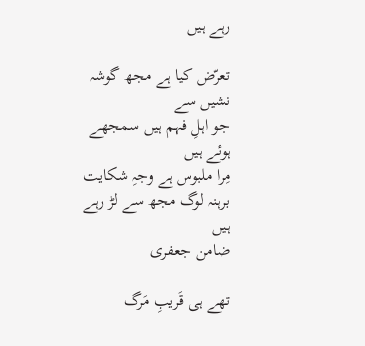رہے ہیں

تعرّض کیا ہے مجھ گوشہ نشیں سے
جو اہلِ فہم ہیں سمجھے ہوئے ہیں
مِرا ملبوس ہے وجہِ شکایت
برہنہ لوگ مجھ سے لڑ رہے ہیں
ضامن جعفری

تھے ہی قَریبِ مَرگ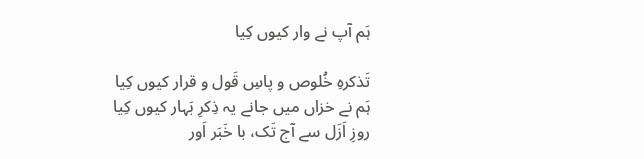ہَم آپ نے وار کیوں کِیا

تَذکرہِ خُلوص و پاسِ قَول و قرار کیوں کِیا
ہَم نے خزاں میں جانے یہ ذِکرِ بَہار کیوں کِیا
روزِ اَزَل سے آج تَک، با خَبَر اَور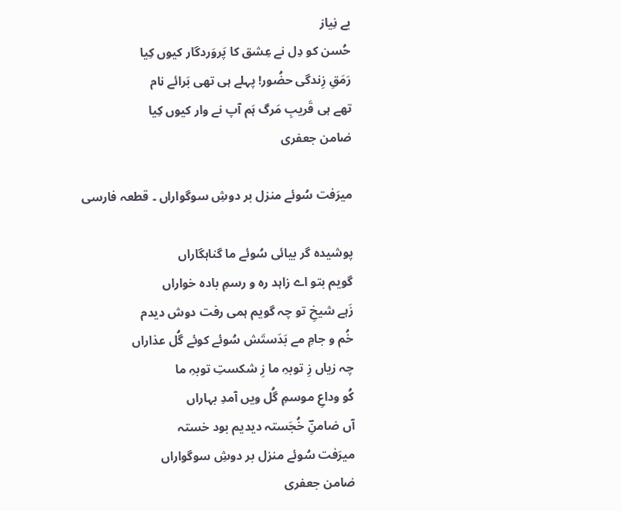بے نِیاز
حُسن کو دِل نے عِشق کا پَروَردگار کیوں کِیا
رَمَقِ زِندگی حضُور! پہلے ہی تھی بَرائے نام
تھے ہی قَریبِ مَرگ ہَم آپ نے وار کیوں کِیا
ضامن جعفری

میرَفت سُوئے منزل بر دوشِ سوگواراں ۔ قطعہ فارسی

پوشیدہ گر بیائی سُوئے ما گناہگاراں
گویم بتو اے زاہد رہ و رسمِ بادہ خواراں
زَہے شیخِ تو چہ گویم ہمی رفت دوش دیدم
خُم و جامِ مے بَدَستَش سُوئے کوئے گُل عذاراں
چہ زیاں زِ توبہِ ما زِ شکستِ توبہِ ما
کُو وداعِ موسمِ گُل ویں آمدِ بہاراں
آں ضامنِؔ خُجَستہ دیدیم بود خستہ
میرَفت سُوئے منزل بر دوشِ سوگواراں
ضامن جعفری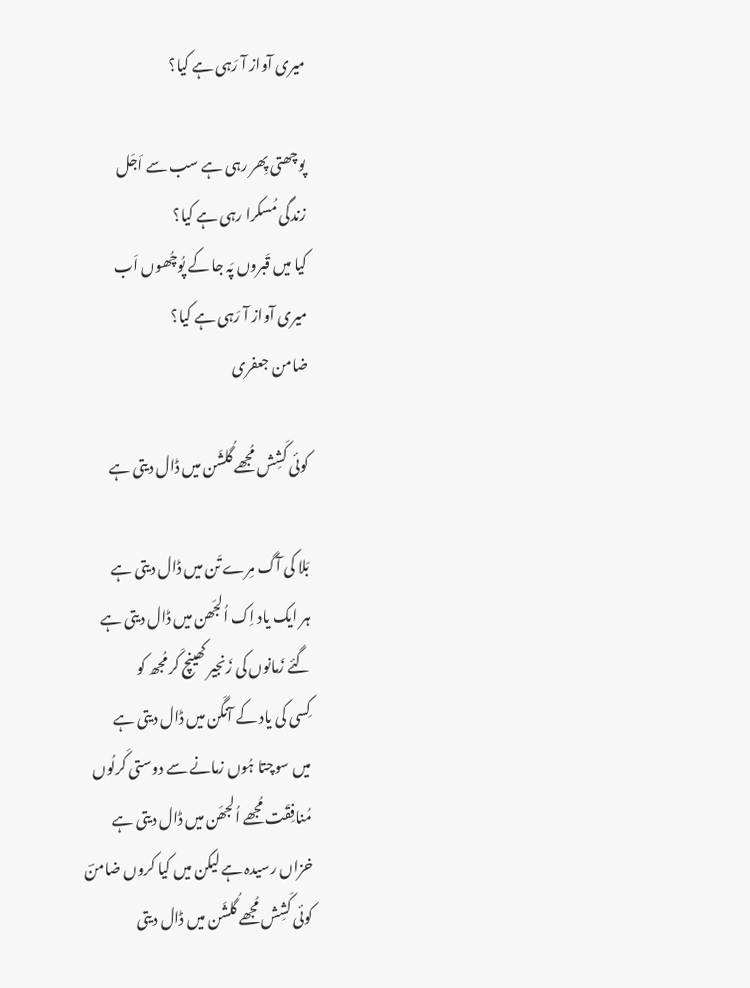میری آواز آ رَہی ہے کیا؟

پوچھتی پِھر رہی ہے سب سے اَجَل
زندگی مُسکرا رہی ہے کیا؟
کیا میں قَبروں پَہ جا کے پُوچُھوں اَب
میری آواز آ رَہی ہے کیا؟
ضامن جعفری

کوئی کَشِش مُجھے گُلشَن میں ڈال دیتی ہے

بَلا کی آگ مِرے تَن میں ڈال دیتی ہے
ہر ایک یاد اِک اُلجَھن میں ڈال دیتی ہے
گئے زَمانوں کی زَنجیر کھینچ کَر مُجھ کو
کِسی کی یاد کے آنگَن میں ڈال دیتی ہے
میں سوچتا ہُوں زمانے سے دوستی کَرلُوں
مُنافِقَت مُجھے اُلجھَن میں ڈال دیتی ہے
خزاں رسیدہ ہے لیکن میں کیا کروں ضامنؔ
کوئی کَشِش مُجھے گُلشَن میں ڈال دیتی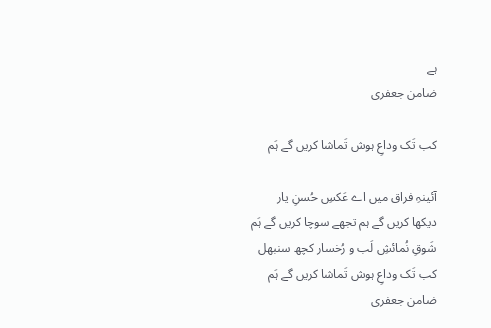ہے
ضامن جعفری

کب تَک وداعِ ہوش تَماشا کریں گے ہَم

آئینہِ فراق میں اے عَکسِ حُسنِ یار
دیکھا کریں گے ہم تجھے سوچا کریں گے ہَم
شَوقِ نُمائشِ لَب و رُخسار کچھ سنبھل
کب تَک وداعِ ہوش تَماشا کریں گے ہَم
ضامن جعفری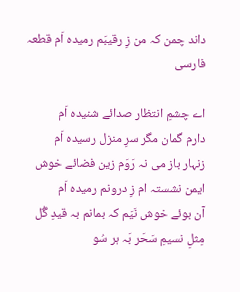داند چمن کہ من زِ رقیبَم رمیدہ اَم قطعہ فارسی

اے چشمِ انتظار صدائے شنیدہ اَم
دارم گمان مگر سرِ منزل رسیدہ اَم
زنہار باز می نہ رَوَم زین فضائے خوش
ایمن نشستہ ام زِ درونم رمیدہ اَم
آن بوئے خوش نَیَم کہ بمانم بہ قیدِ گُل
مِثلِ نسیمِ سَحَر بَہ ہر سُو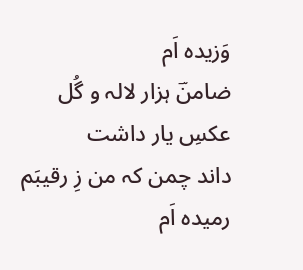وَزیدہ اَم
ضامنؔ ہزار لالہ و گُل عکسِ یار داشت
داند چمن کہ من زِ رقیبَم رمیدہ اَم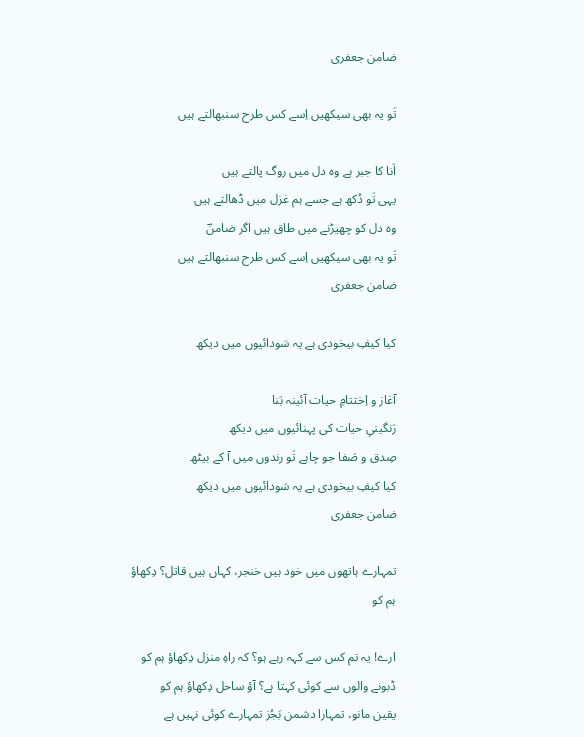ضامن جعفری

تَو یہ بھی سیکھیں اِسے کس طرح سنبھالتے ہیں

اَنا کا جبر ہے وہ دل میں روگ پالتے ہیں
یہی تَو دُکھ ہے جسے ہم غزل میں ڈھالتے ہیں
وہ دل کو چھیڑنے میں طاق ہیں اگر ضامنؔ
تَو یہ بھی سیکھیں اِسے کس طرح سنبھالتے ہیں
ضامن جعفری

کیا کیفِ بیخودی ہے یہ سَودائیوں میں دیکھ

آغاز و اِختتامِ حیات آئینہ بَنا
رَنگینیِ حیات کی پہنائیوں میں دیکھ
صِدق و صَفا جو چاہے تَو رندوں میں آ کے بیٹھ
کیا کیفِ بیخودی ہے یہ سَودائیوں میں دیکھ
ضامن جعفری

تمہارے ہاتھوں میں خود ہیں خنجر، کہاں ہیں قاتل؟ دِکھاؤ ہم کو

ارے! یہ تم کس سے کہہ رہے ہو؟ کہ راہِ منزل دِکھاؤ ہم کو
ڈبونے والوں سے کوئی کہتا ہے؟ آؤ ساحل دِکھاؤ ہم کو
یقین مانو، تمہارا دشمن بَجُز تمہارے کوئی نہیں ہے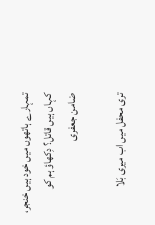تمہارے ہاتھوں میں خود ہیں خنجر، کہاں ہیں قاتل؟ دِکھاؤ ہم کو
ضامن جعفری

تری محفل میں اب میری بَلا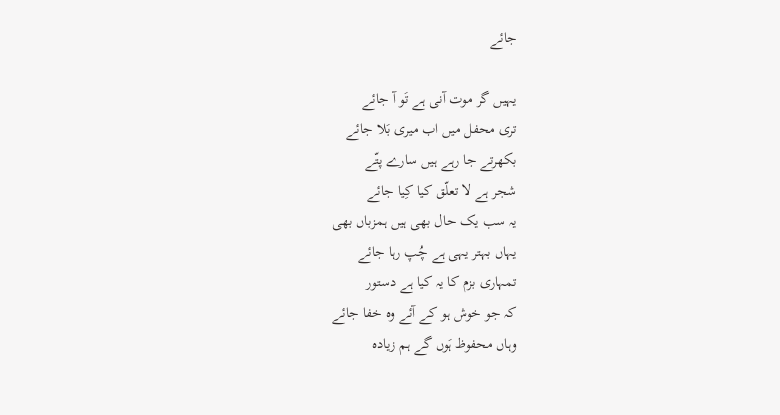جائے

یہیں گر موت آنی ہے تَو آ جائے
تری محفل میں اب میری بَلا جائے
بکھرتے جا رہے ہیں سارے پتّے
شجر ہے لا تعلّق کیا کِیا جائے
یہ سب یک حال بھی ہیں ہمزباں بھی
یہاں بہتر یہی ہے چُپ رہا جائے
تمہاری بزم کا یہ کیا ہے دستور
کہ جو خوش ہو کے آئے وہ خفا جائے
وہاں محفوظ ہَوں گے ہم زیادہ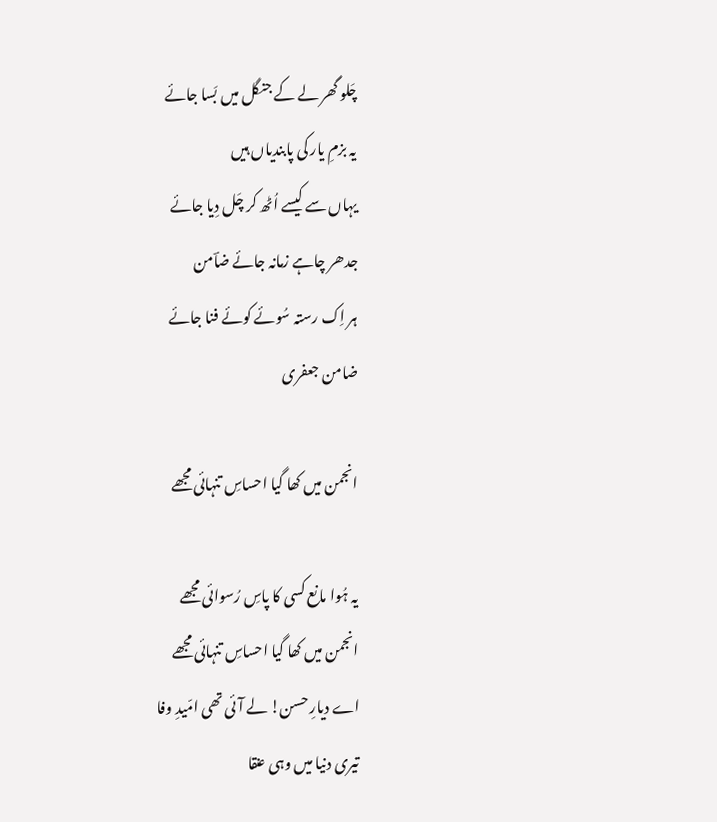چَلو گھر لے کے جنگل میں بَسا جائے
یہ بزمِ یار کی پابندیاں ہیں
یہاں سے کیسے اُٹھ کر چَل دِیا جائے
جدھر چاہے زمانہ جائے ضاؔمن
ہر اِک رستہ سُوئے کوئے فنا جائے
ضامن جعفری

انجمن میں کھا گیا احساسِ تنہائی مجھے

یہ ہُوا مانع کسی کا پاسِ رُسوائی مجھے
انجمن میں کھا گیا احساسِ تنہائی مجھے
اے دیارِ حسن! لے آئی تھی امّیدِ وفا
تیری دنیا میں وہی عنقا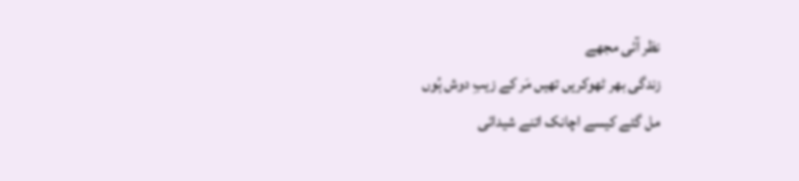نظر آئی مجھے
زندگی بھر ٹھوکریں تھیں مَر کے زیبِ دوش ہُوں
مل گئے کیسے اچانک اتنے شیدائی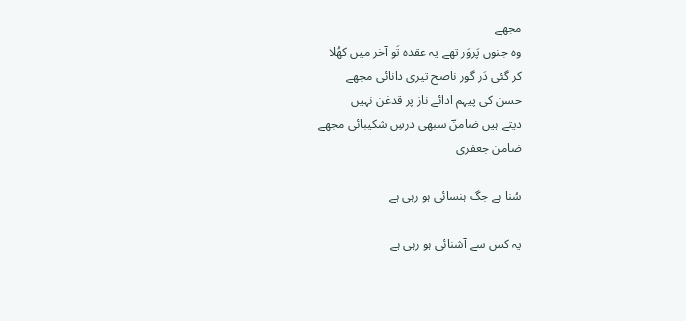مجھے
وہ جنوں پَروَر تھے یہ عقدہ تَو آخر میں کھُلا
کر گئی دَر گور ناصح تیری دانائی مجھے
حسن کی پیہم ادائے ناز پر قدغن نہیں
دیتے ہیں ضامنؔ سبھی درسِ شکیبائی مجھے
ضامن جعفری

سُنا ہے جگ ہنسائی ہو رہی ہے

یہ کس سے آشنائی ہو رہی ہے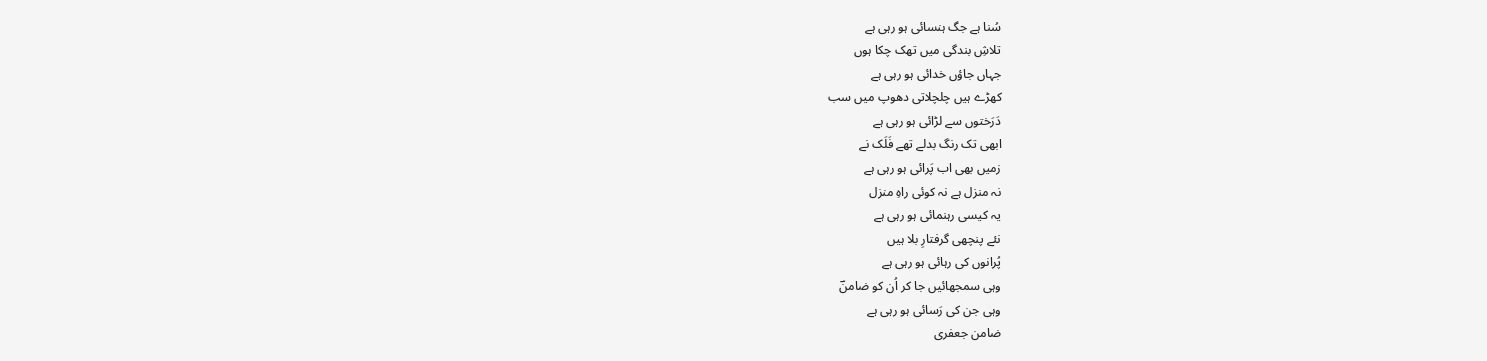سُنا ہے جگ ہنسائی ہو رہی ہے
تلاشِ بندگی میں تھک چکا ہوں
جہاں جاؤں خدائی ہو رہی ہے
کھڑے ہیں چلچلاتی دھوپ میں سب
دَرَختوں سے لڑائی ہو رہی ہے
ابھی تک رنگ بدلے تھے فَلَک نے
زمیں بھی اب پَرائی ہو رہی ہے
نہ منزل ہے نہ کوئی راہِ منزل
یہ کیسی رہنمائی ہو رہی ہے
نئے پنچھی گرفتارِ بلا ہیں
پُرانوں کی رہائی ہو رہی ہے
وہی سمجھائیں جا کر اُن کو ضامنؔ
وہی جن کی رَسائی ہو رہی ہے
ضامن جعفری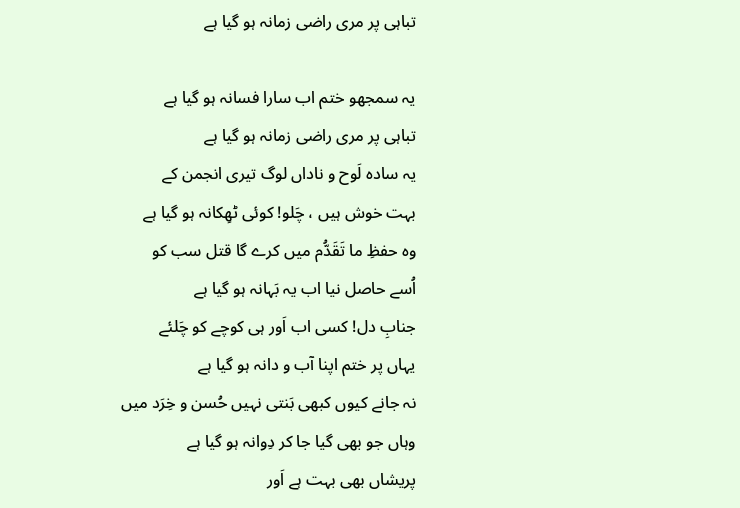تباہی پر مری راضی زمانہ ہو گیا ہے

یہ سمجھو ختم اب سارا فسانہ ہو گیا ہے
تباہی پر مری راضی زمانہ ہو گیا ہے
یہ سادہ لَوح و ناداں لوگ تیری انجمن کے
بہت خوش ہیں ، چَلو! کوئی ٹھِکانہ ہو گیا ہے
وہ حفظِ ما تَقَدُّم میں کرے گا قتل سب کو
اُسے حاصل نیا اب یہ بَہانہ ہو گیا ہے
جنابِ دل! کسی اب اَور ہی کوچے کو چَلئے
یہاں پر ختم اپنا آب و دانہ ہو گیا ہے
نہ جانے کیوں کبھی بَنتی نہیں حُسن و خِرَد میں
وہاں جو بھی گیا جا کر دِوانہ ہو گیا ہے
پریشاں بھی بہت ہے اَور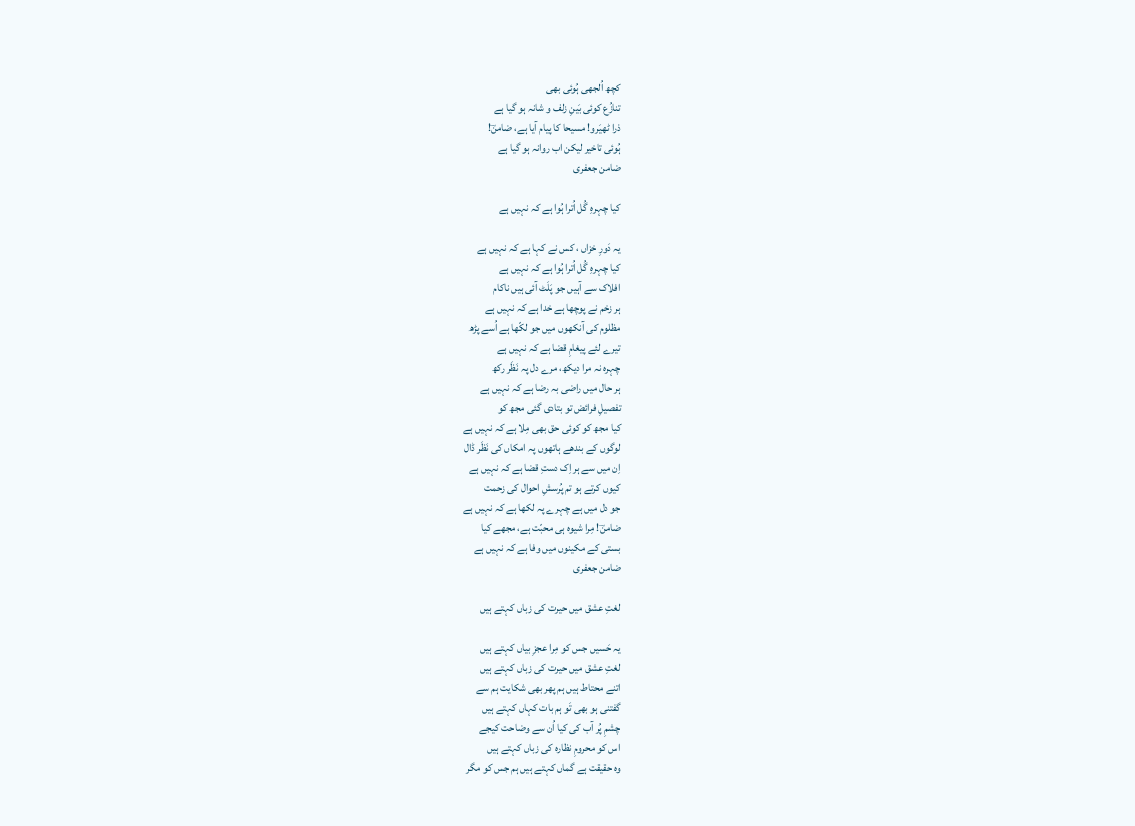کچھ اُلجھی ہُوئی بھی
تنازُع کوئی بَینِ زلف و شانہ ہو گیا ہے
ذرا ٹھیَرو! مسیحا کا پیام آیا ہے، ضامنؔ!
ہُوئی تاخیر لیکن اب روانہ ہو گیا ہے
ضامن جعفری

کیا چہرہِ گُل اُترا ہُوا ہے کہ نہیں ہے

یہ دَورِ خزاں ، کس نے کہا ہے کہ نہیں ہے
کیا چہرہِ گُل اُترا ہُوا ہے کہ نہیں ہے
افلاک سے آہیں جو پَلَٹ آئی ہیں ناکام
ہر زخم نے پوچھا ہے خدا ہے کہ نہیں ہے
مظلوم کی آنکھوں میں جو لکّھا ہے اُسے پڑھ
تیرے لئے پیغامِ قضا ہے کہ نہیں ہے
چہرہ نہ مرا دیکھ، مرے دل پہ نَظَر رکھ
ہر حال میں راضی بہ رضا ہے کہ نہیں ہے
تفصیلِ فرائض تو بتادی گئی مجھ کو
کیا مجھ کو کوئی حق بھی مِلا ہے کہ نہیں ہے
لوگوں کے بندھے ہاتھوں پہ امکاں کی نَظَر ڈال
اِن میں سے ہر اِک دستِ قضا ہے کہ نہیں ہے
کیوں کرتے ہو تم پُرسشِ احوال کی زحمت
جو دل میں ہے چہرے پہ لکھا ہے کہ نہیں ہے
ضامنؔ! مِرا شیوہ ہی محبّت ہے، مجھے کیا
بستی کے مکینوں میں وفا ہے کہ نہیں ہے
ضامن جعفری

لغتِ عشق میں حیرت کی زباں کہتے ہیں

یہ حَسیں جس کو مِرا عجزِ بیاں کہتے ہیں
لغتِ عشق میں حیرت کی زباں کہتے ہیں
اتنے محتاط ہیں ہم پھر بھی شکایت ہم سے
گفتنی ہو بھی تَو ہم بات کہاں کہتے ہیں
چشمِ پُر آب کی کیا اُن سے وضاحت کیجے
اس کو محرومِ نظارہ کی زباں کہتے ہیں
وہ حقیقت ہے گماں کہتے ہیں ہم جس کو مگر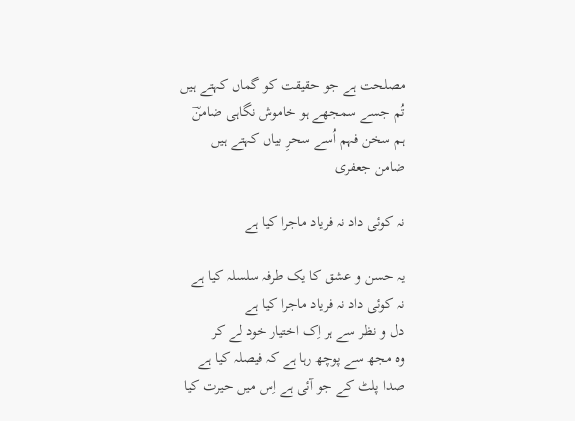مصلحت ہے جو حقیقت کو گماں کہتے ہیں
تُم جسے سمجھے ہو خاموش نگاہی ضامنؔ
ہم سخن فہم اُسے سحرِ بیاں کہتے ہیں
ضامن جعفری

نہ کوئی داد نہ فریاد ماجرا کیا ہے

یہ حسن و عشق کا یک طرفہ سلسلہ کیا ہے
نہ کوئی داد نہ فریاد ماجرا کیا ہے
دل و نظر سے ہر اِک اختیار خود لے کر
وہ مجھ سے پوچھ رہا ہے کہ فیصلہ کیا ہے
صدا پلٹ کے جو آئی ہے اِس میں حیرت کیا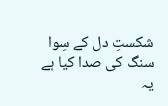شکستِ دل کے سِوا سنگ کی صدا کیا ہے
یہ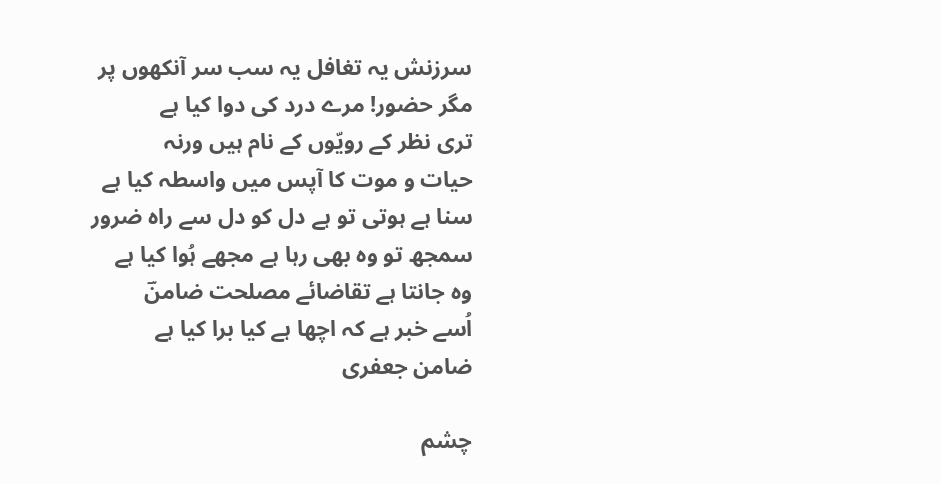سرزنش یہ تغافل یہ سب سر آنکھوں پر
مگر حضور! مرے درد کی دوا کیا ہے
تری نظر کے رویّوں کے نام ہیں ورنہ
حیات و موت کا آپس میں واسطہ کیا ہے
سنا ہے ہوتی تو ہے دل کو دل سے راہ ضرور
سمجھ تو وہ بھی رہا ہے مجھے ہُوا کیا ہے
وہ جانتا ہے تقاضائے مصلحت ضامنؔ
اُسے خبر ہے کہ اچھا ہے کیا برا کیا ہے
ضامن جعفری

چشم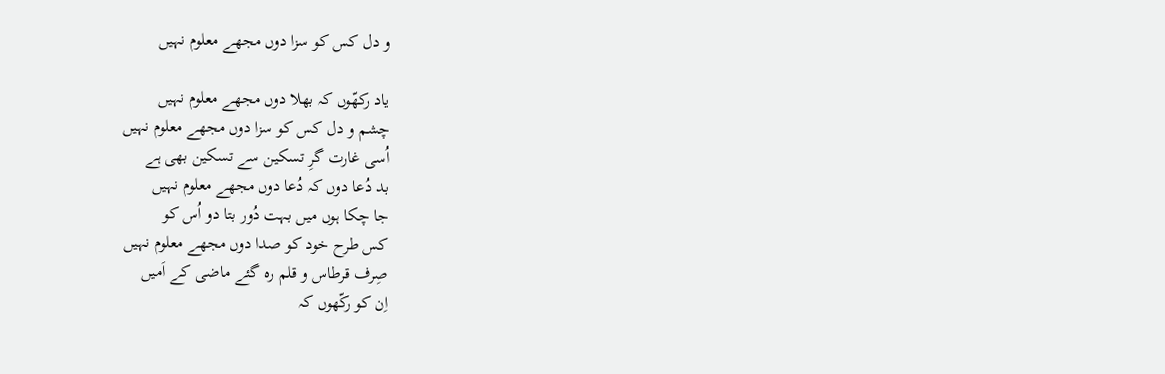و دل کس کو سزا دوں مجھے معلوم نہیں

یاد رکھّوں کہ بھلا دوں مجھے معلوم نہیں
چشم و دل کس کو سزا دوں مجھے معلوم نہیں
اُسی غارت گرِ تسکین سے تسکین بھی ہے
بد دُعا دوں کہ دُعا دوں مجھے معلوم نہیں
جا چکا ہوں میں بہت دُور بتا دو اُس کو
کس طرح خود کو صدا دوں مجھے معلوم نہیں
صِرف قرطاس و قلم رہ گئے ماضی کے اَمیں
اِن کو رکّھوں کہ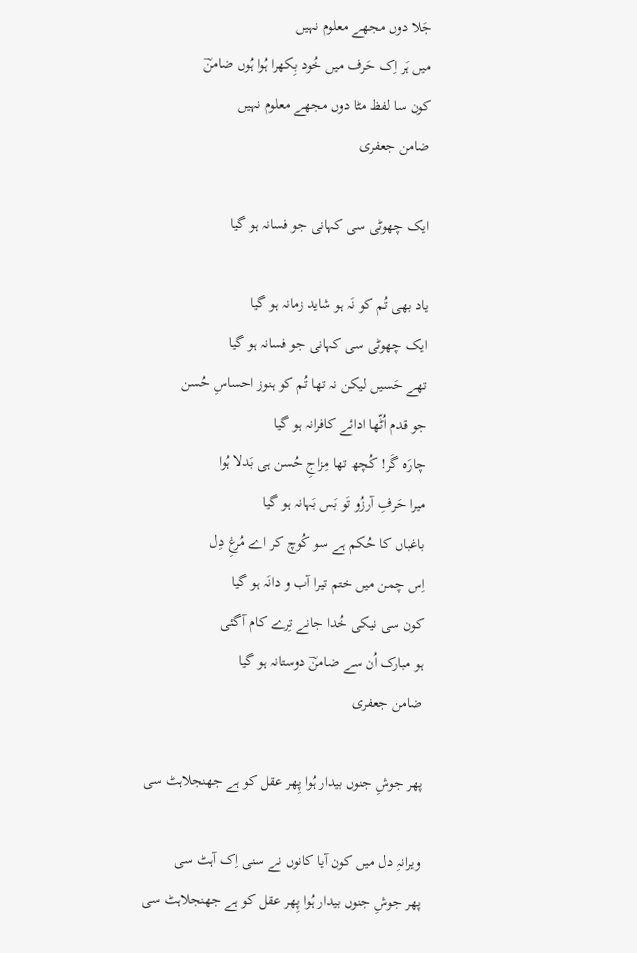جَلا دوں مجھے معلوم نہیں
میں ہَر اِک حَرف میں خُود بِکھرا ہُوا ہُوں ضامنؔ
کون سا لفظ مٹا دوں مجھے معلوم نہیں
ضامن جعفری

ایک چھوٹی سی کہانی جو فسانہ ہو گیا

یاد بھی تُم کو نَہ ہو شاید زمانہ ہو گیا
ایک چھوٹی سی کہانی جو فسانہ ہو گیا
تھے حَسیں لیکن نہ تھا تُم کو ہنوز احساسِ حُسن
جو قدم اُٹّھا ادائے کافرانہ ہو گیا
چارَہ گَر! کُچھ تھا مِزاجِ حُسن ہی بَدلا ہُوا
میرا حَرفِ آرزُو تَو بَس بَہانہ ہو گیا
باغباں کا حُکم ہے سو کُوچ کر اے مُرغِ دِل
اِس چمن میں ختم تیرا آب و دانَہ ہو گیا
کون سی نیکی خُدا جانے تِرے کام آگئی
ہو مبارک اُن سے ضامنؔ دوستانہ ہو گیا
ضامن جعفری

پھر جوشِ جنوں بیدار ہُوا پِھر عقل کو ہے جھنجلاہٹ سی

ویرانہِ دل میں کون آیا کانوں نے سنی اِک آہٹ سی
پھر جوشِ جنوں بیدار ہُوا پِھر عقل کو ہے جھنجلاہٹ سی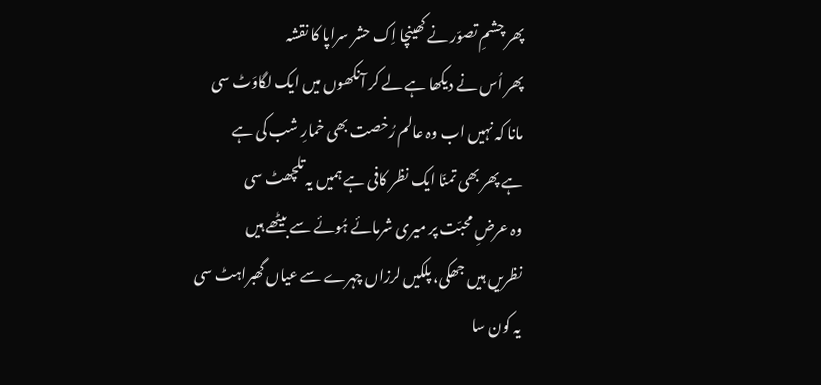پھر چشمِ تصوّر نے کھینچا اِک حشر سراپا کا نقشہ
پھر اُس نے دیکھا ہے لے کر آنکھوں میں ایک لگاوَٹ سی
مانا کہ نہیں اب وہ عالم رُخصت بھی خمارِ شب کی ہے
ہے پھر بھی تمنّا ایک نظر کافی ہے ہمیں یہ تلچھٹ سی
وہ عرضِ محبّت پر میری شرمائے ہُوئے سے بیٹھے ہیں
نظریں ہیں جھکی، پلکیں لرزاں چہرے سے عیاں گھبراہٹ سی
یہ کون سا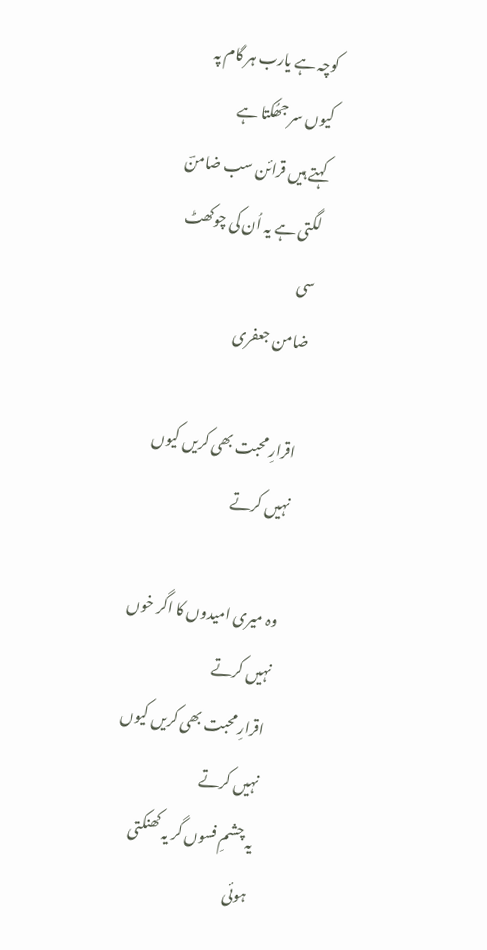کوچہ ہے یارب ہر گام پہ کیوں سر جھُکتا ہے
کہتے ہیں قرائن سب ضامنؔ لگتی ہے یہ اُن کی چوکھٹ سی
ضامن جعفری

اقرارِ محبت بھی کریں کیوں نہیں کرتے

وہ میری امیدوں کا اگر خوں نہیں کرتے
اقرارِ محبت بھی کریں کیوں نہیں کرتے
یہ چشمِ فسوں گر یہ کھنکتی ہوئی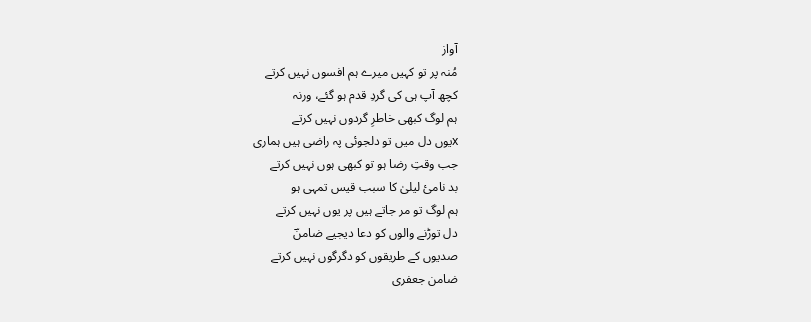آواز
مُنہ پر تو کہیں میرے ہم افسوں نہیں کرتے
کچھ آپ ہی کی گردِ قدم ہو گئے، ورنہ
ہم لوگ کبھی خاطرِ گردوں نہیں کرتے
xیوں دل میں تو دلجوئی پہ راضی ہیں ہماری
جب وقتِ رضا ہو تو کبھی ہوں نہیں کرتے
بد نامیٔ لیلیٰ کا سبب قیس تمہی ہو
ہم لوگ تو مر جاتے ہیں پر یوں نہیں کرتے
دل توڑنے والوں کو دعا دیجیے ضامنؔ
صدیوں کے طریقوں کو دگرگوں نہیں کرتے
ضامن جعفری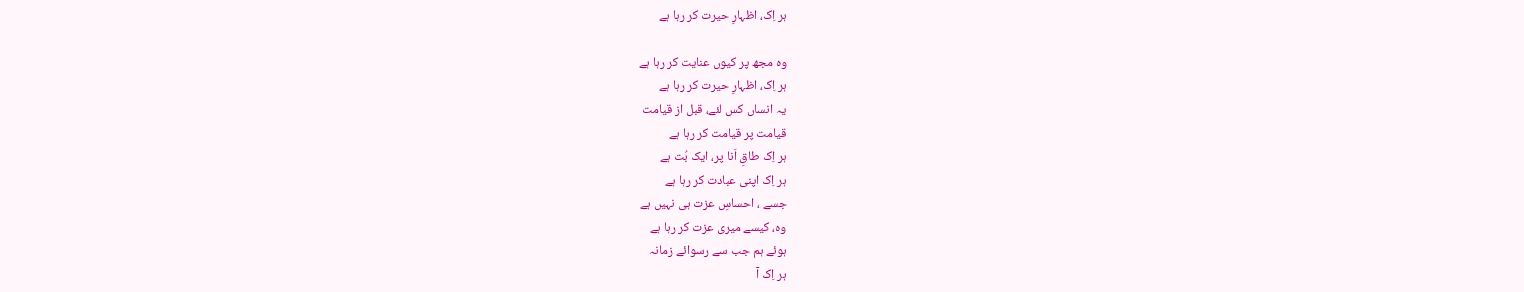ہر اِک، اظہارِ حیرت کر رہا ہے

وہ مجھ پر کیوں عنایت کر رہا ہے
ہر اِک، اظہارِ حیرت کر رہا ہے
یہ انساں کس لئے، قبل از قیامت
قیامت پر قیامت کر رہا ہے
ہر اِک طاقِ اَنا پر، ایک بُت ہے
ہر اِک اپنی عبادت کر رہا ہے
جسے ، احساسِ عزت ہی نہیں ہے
وہ، کیسے میری عزت کر رہا ہے
ہوئے ہم جب سے رسوائے زمانہ
ہر اِک آ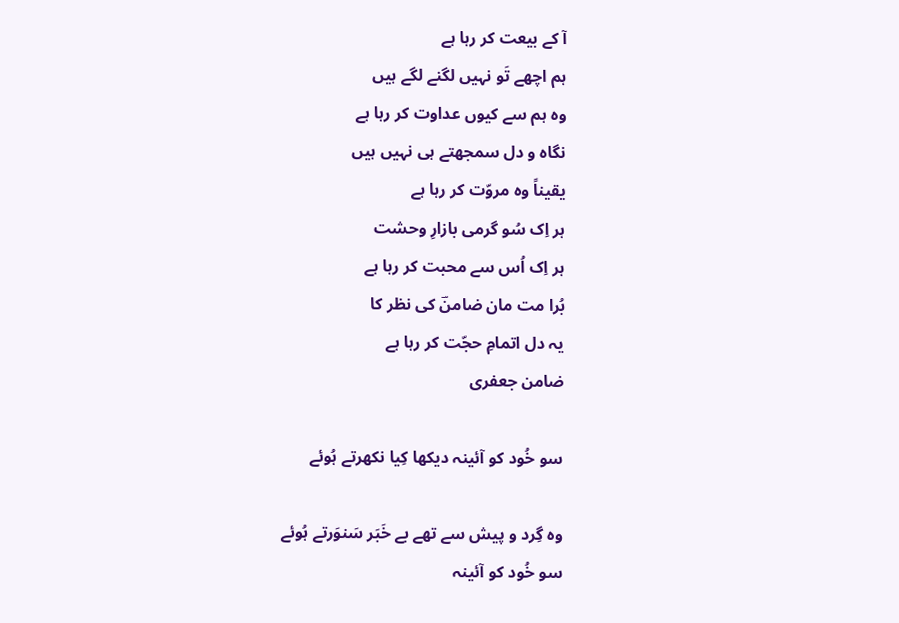آ کے بیعت کر رہا ہے
ہم اچھے تَو نہیں لگنے لگے ہیں
وہ ہم سے کیوں عداوت کر رہا ہے
نگاہ و دل سمجھتے ہی نہیں ہیں
یقیناً وہ مروّت کر رہا ہے
ہر اِک سُو گرمی بازارِ وحشت
ہر اِک اُس سے محبت کر رہا ہے
بُرا مت مان ضامنؔ کی نظر کا
یہ دل اتمامِ حجّت کر رہا ہے
ضامن جعفری

سو خُود کو آئینہ دیکھا کِیا نکھرتے ہُوئے

وہ گِرد و پیش سے تھے بے خَبَر سَنوَرتے ہُوئے
سو خُود کو آئینہ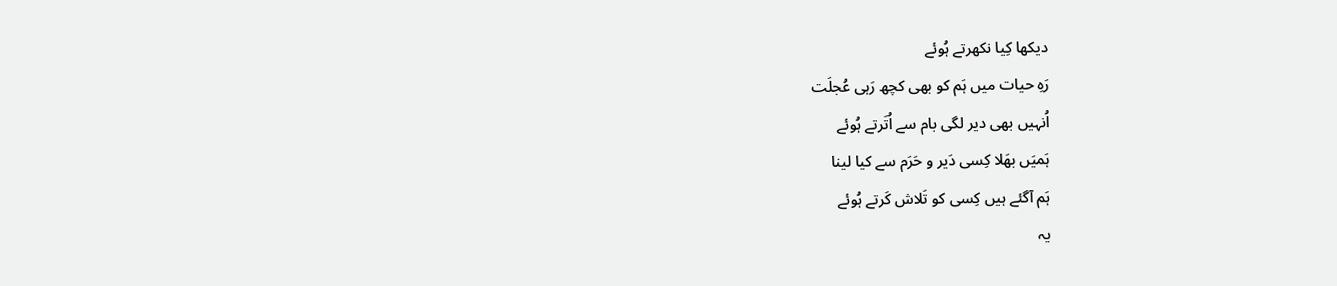دیکھا کِیا نکھرتے ہُوئے
رَہِ حیات میں ہَم کو بھی کچھ رَہی عُجلَت
اُنہیں بھی دیر لگی بام سے اُتَرتے ہُوئے
ہَمیَں بھَلا کِسی دَیر و حَرَم سے کیا لینا
ہَم آگئے ہیں کِسی کو تَلاش کَرتے ہُوئے
یہ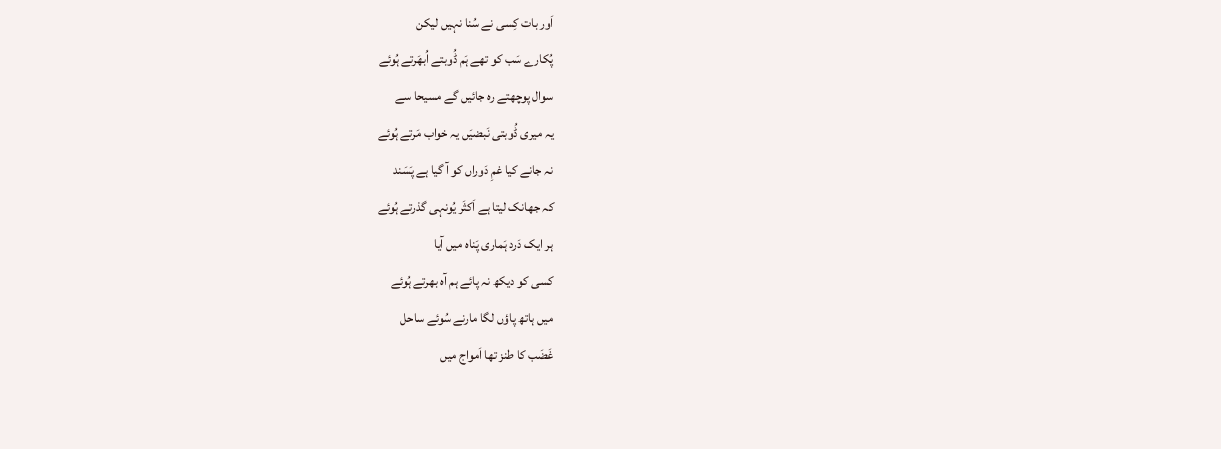اَور بات کِسی نے سُنا نہیں لیکن
پُکارے سَب کو تھے ہَم ڈُوبتے اُبھَرتے ہُوئے
سوال پوچھتے رہ جائیں گے مسیحا سے
یہ میری ڈُوبتی نَبضیَں یہ خواب مَرتے ہُوئے
نہ جانے کیا غمِ دَوراں کو آ گیا ہے پَسَند
کہ جھانک لیتا ہے اَکثَر یُونہی گذرتے ہُوئے
ہر ایک دَرد ہَماری پَناہ میں آیا
کسی کو دیکھ نہ پائے ہم آہ بھرتے ہُوئے
میں ہاتھ پاؤں لگا مارنے سُوئے ساحل
غَضَب کا طنز تھا اَمواج میں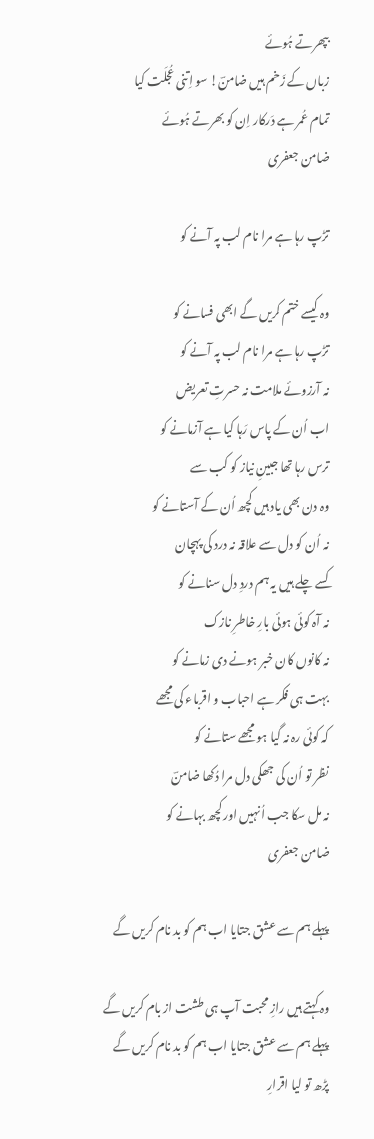بپھرتے ہُوئے
زباں کے زَخم ہیں ضامنؔ! سو اِتنی عُجلَت کیا
تمام عُمر ہے دَرکار اِن کو بھرتے ہُوئے
ضامن جعفری

تڑپ رہا ہے مرا نام لب پہ آنے کو

وہ کیسے ختم کریں گے ابھی فسانے کو
تڑپ رہا ہے مرا نام لب پہ آنے کو
نہ آرزوئے ملامت نہ حسرتِ تعریض
اب اُن کے پاس رَہا کیا ہے آزمانے کو
ترس رہا تھا جبینِ نیاز کو کب سے
وہ دن بھی یاد ہیں کچھ اُن کے آستانے کو
نہ اُن کو دل سے علاقہ نہ درد کی پہچان
کسے چلے ہیں یہ ہم دردِ دل سنانے کو
نہ آہ کوئی ہوئی بارِ خاطرِ نازک
نہ کانوں کان خبر ہونے دی زمانے کو
بہت ہی فکر ہے احباب و اقرباء کی مجھے
کہ کوئی رہ نہ گیا ہو مجھے ستانے کو
نظر تو اُن کی جھکی دل مرا دُکھا ضامنؔ
نہ مل سکا جب اُنہیں اور کچھ بہانے کو
ضامن جعفری

پہلے ہم سے عشق جتایا اب ہم کو بد نام کریں گے

وہ کہتے ہیں رازِ محبت آپ ہی طشت از بام کریں گے
پہلے ہم سے عشق جتایا اب ہم کو بد نام کریں گے
پڑھ تو لیا اقرارِ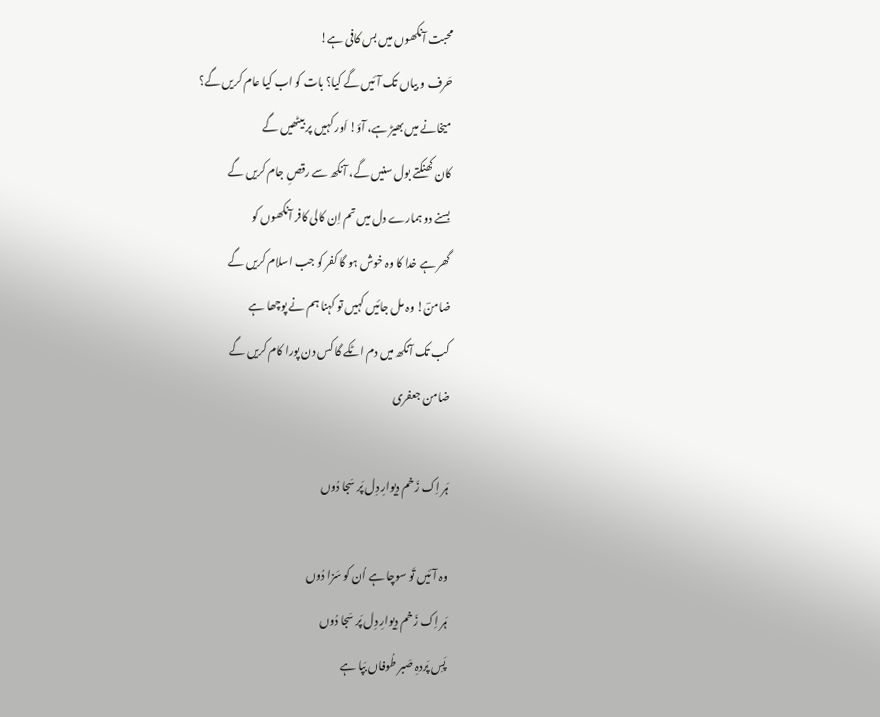محبت آنکھوں میں بس کافی ہے!
حَرف و بیاں تک آئیں گے کیا؟ بات کو اب کیا عام کریں گے؟
میخانے میں بھیڑ ہے، آؤ! اَور کہیں پر بیٹھیں گے
کان کھنکتے بول سنیں گے، آنکھ سے رقصِ جام کریں گے
بسنے دو ہمارے دل میں تم اِن کالی کافر آنکھوں کو
گھر ہے خدا کا وہ خوش ہو گا کفر کو جب اسلام کریں گے
ضامنؔ! وہ مل جائیں کہیں تو کہنا ہم نے پوچھا ہے
کب تک آنکھ میں دم اٹکے گا کس دن پورا کام کریں گے
ضامن جعفری

ہَر اِک زَخم دِیوارِ دِل پَر سَجا دُوں

وہ آئیں تَو سوچا ہے اُن کو سَزا دُوں
ہَر اِک زَخم دِیوارِ دِل پَر سَجا دُوں
پَسِ پَردہِ صَبر طُوفاں بَپا ہے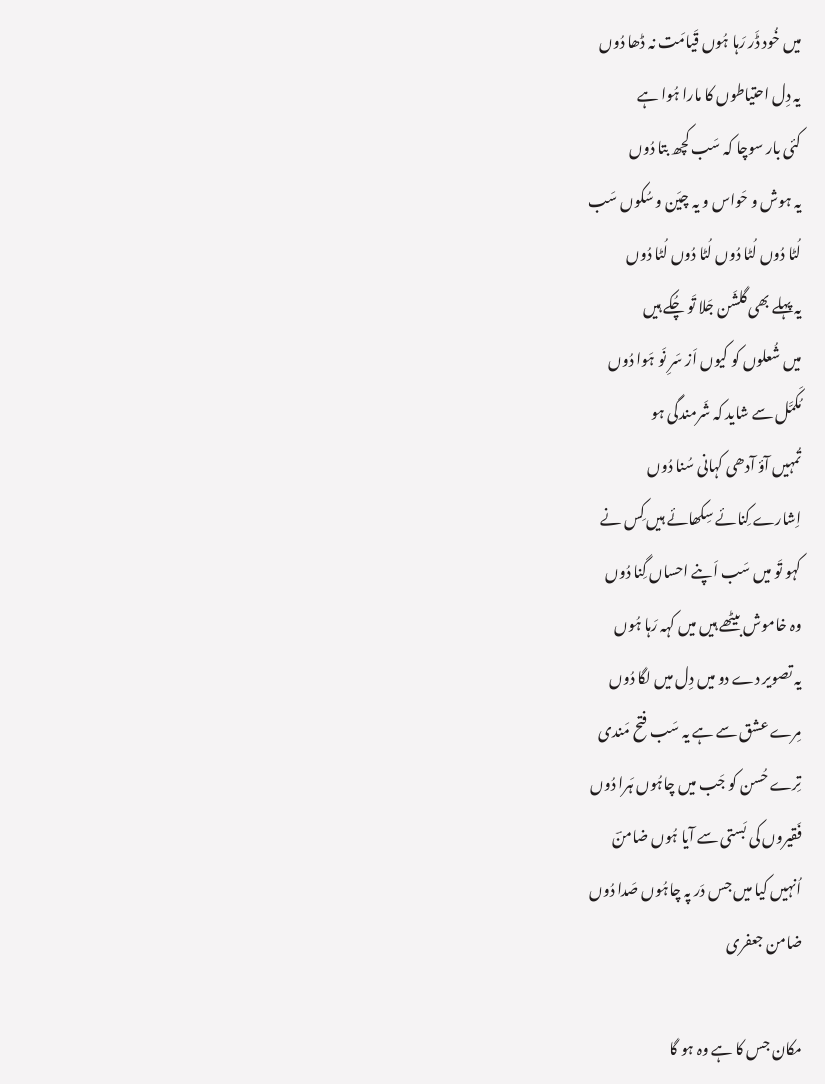میں خُود ڈَر رَہا ہُوں قَیامَت نہ ڈھا دُوں
یہ دِل احتیاطوں کا مارا ہُوا ہے
کئی بار سوچا کہ سَب کچھ بتا دُوں
یہ ہوش و حَواس و یہ چیَن و سُکوں سَب
لُٹا دُوں لُٹا دُوں لُٹا دُوں لُٹا دُوں
یہ پہلے بھی گلشَن جَلا تَو چُکے ہیں
میں شُعلوں کو کیوں اَز سَرِ نَو ہَوا دُوں
مُکَمَّل سے شاید کہ شَرمندگی ہو
تُمہیں آؤ آدھی کہانی سُنا دُوں
اِشارے کِنائے سِکھائے ہیں کِس نے
کہو تَو میں سَب اَپنے احساں گِنا دُوں
وہ خاموش بیٹھے ہیں میں کہہ رَہا ہُوں
یہ تصویر دے دو میں دِل میں لگا دُوں
مِرے عشق سے ہے یہ سَب فتح مَندی
تِرے حُسن کو جَب میں چاہُوں ہَرا دُوں
فَقیروں کی بَستی سے آیا ہُوں ضامنؔ
اُنہیں کیا میں جس دَر پہ چاہُوں صَدا دُوں
ضامن جعفری

مکان جس کا ہے وہ ہو گا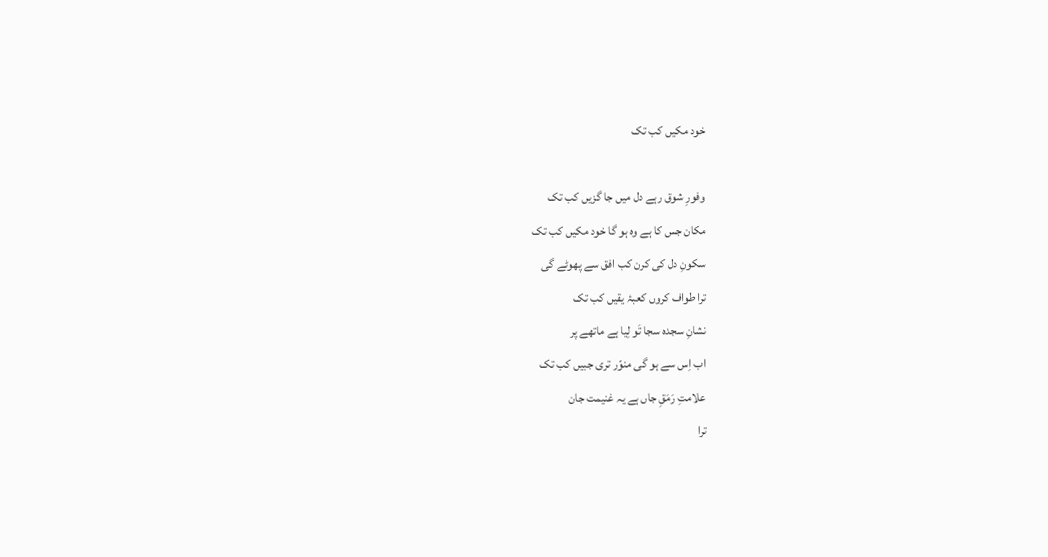خود مکیں کب تک

وفورِ شوق رہے دل میں جا گزیں کب تک
مکان جس کا ہے وہ ہو گا خود مکیں کب تک
سکونِ دل کی کرن کب افق سے پھوٹے گی
ترا طواف کروں کعبۂ یقیں کب تک
نشانِ سجدہ سجا تَو لِیا ہے ماتھے پر
اب اِس سے ہو گی منوّر تری جبیں کب تک
علامتِ رَمَقِ جاں ہے یہ غنیمت جان
ترا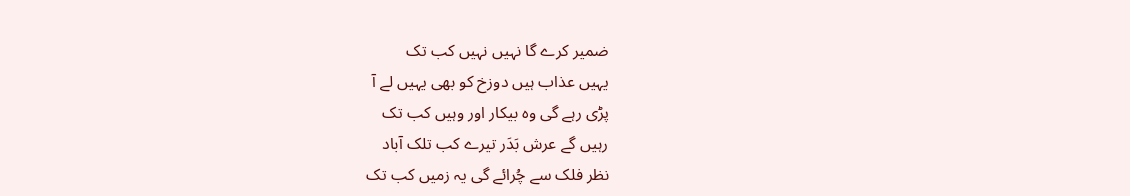ضمیر کرے گا نہیں نہیں کب تک
یہیں عذاب ہیں دوزخ کو بھی یہیں لے آ
پڑی رہے گی وہ بیکار اور وہیں کب تک
رہیں گے عرش بَدَر تیرے کب تلک آباد
نظر فلک سے چُرائے گی یہ زمیں کب تک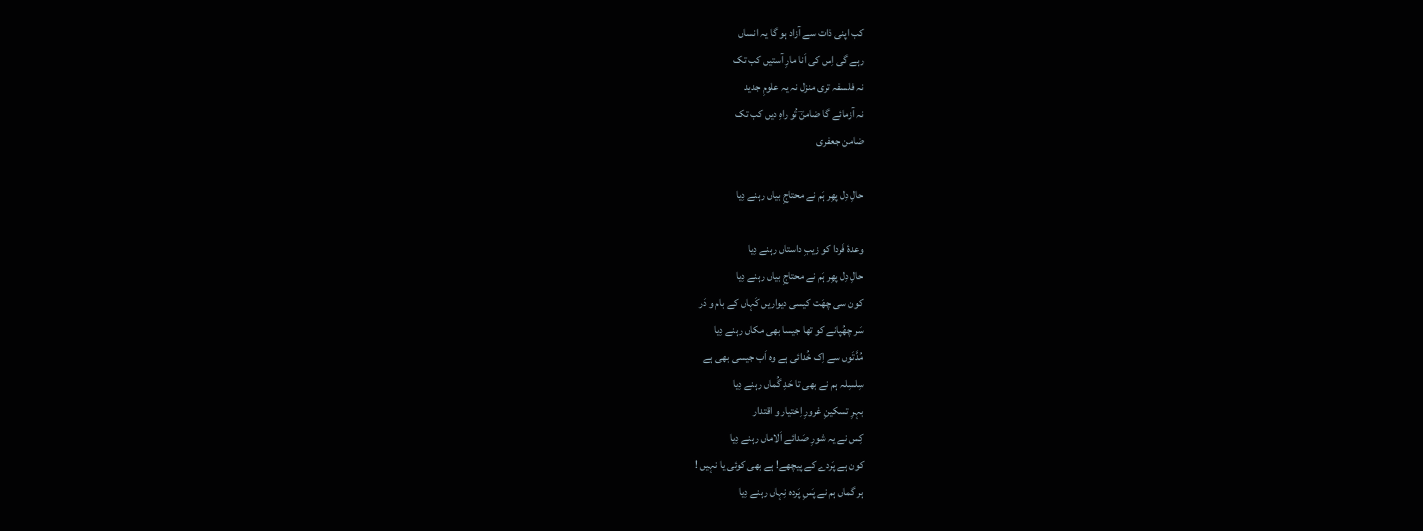کب اپنی ذات سے آزاد ہو گا یہ انساں
رہے گی اِس کی اَنا مارِ آستیں کب تک
نہ فلسفہ تری منزل نہ یہ علومِ جدید
نہ آزمائے گا ضامنؔ تُو راہِ دیں کب تک
ضامن جعفری

حالِ دِل پھِر ہَم نے محتاجِ بیاں رہنے دِیا

وعدۂ فَردا کو زیبِ داستاں رہنے دِیا
حالِ دِل پھِر ہَم نے محتاجِ بیاں رہنے دِیا
کون سی چھَت کیسی دیواریں کَہاں کے بام و دَر
سَر چھُپانے کو تھا جیسا بھی مکاں رہنے دِیا
مُدَّتَوں سے اِک خُدائی ہے وہ اَب جیسی بھی ہے
سِلسِلہ ہم نے بھی تا حَدِ گُماں رہنے دِیا
بہرِ تسکینِ غرورِ اِختیار و اقتدار
کِس نے یہ شورِ صَدائے اَلاماں رہنے دِیا
کون ہے پَردے کے پیچھے! ہے بھی کوئی یا نہیں !
ہر گماں ہم نے پَسِ پَردہ نِہاں رہنے دِیا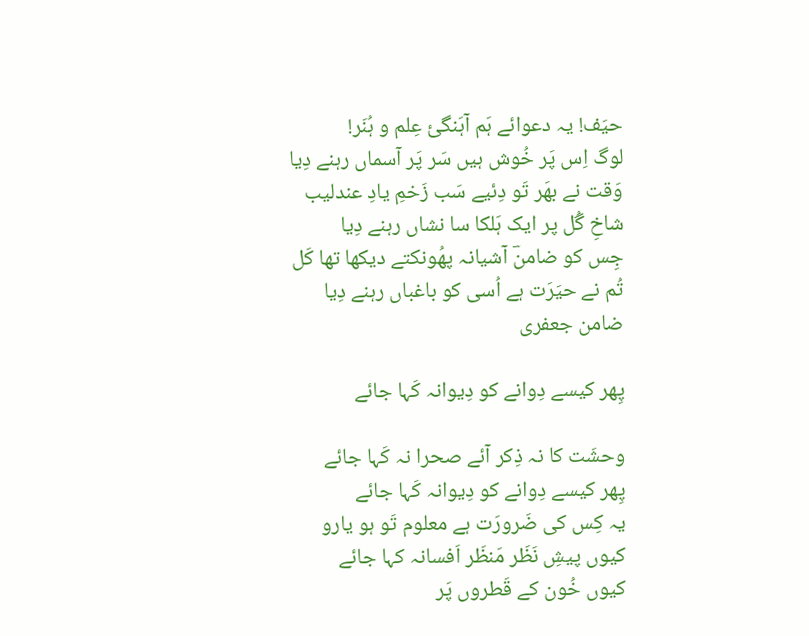حیَف! یہ دعوائے ہَم آہَنگیٔ عِلم و ہُنَر!
لوگ اِس پَر خُوش ہیں سَر پَر آسماں رہنے دِیا
وَقت نے بھَر تَو دِئیے سَب زَخمِ یادِ عندلیب
شاخِ گُل پر ایک ہَلکا سا نشاں رہنے دِیا
جِس کو ضامنؔ آشیانہ پھُونکتے دیکھا تھا کَل
تُم نے حیَرَت ہے اُسی کو باغباں رہنے دِیا
ضامن جعفری

پِھر کیسے دِوانے کو دِیوانہ کَہا جائے

وحشَت کا نہ ذِکر آئے صحرا نہ کَہا جائے
پِھر کیسے دِوانے کو دِیوانہ کَہا جائے
یہ کِس کی ضَرورَت ہے معلوم تَو ہو یارو
کیوں پیشِ نَظَر مَنظَر اَفسانہ کہا جائے
کیوں خُون کے قَطروں پَر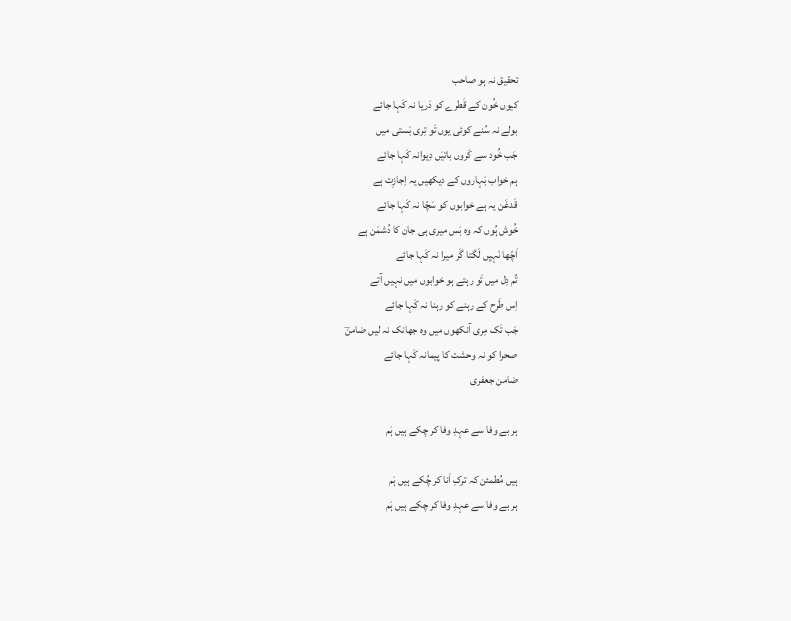تحقیق نہ ہو صاحب
کیوں خُون کے قَطرے کو دَریا نہ کَہا جائے
بولے نہ سُنے کوئی یوں تَو تِری بَستی میں
جَب خُود سے کَروں باتیَں دِیوانہ کَہا جائے
ہم خواب بَہاروں کے دیکھیں یہ اِجازِت ہے
قَدغَن یہ ہے خوابوں کو سَچّا نہ کَہا جائے
خُوش ہُوں کہ وہ بَس میری ہی جان کا دُشمَن ہے
اَچّھا نَہیِں لَگتا گَر میرا نہ کَہا جائے
تُم دِل میں تَو رہتے ہو خوابوں میں نہیں آتے
اِس طَرح کے رہنے کو رہنا نہ کَہا جائے
جَب تَک مِری آنکھوں میں وہ جھانک نہ لیں ضامنؔ
صحرا کو نہ وحشت کا پیمانہ کَہا جائے
ضامن جعفری

ہر بے وفا سے عہدِ وفا کر چکے ہیں ہَم

ہیں مُطمئن کہ ترکِ اَنا کر چُکے ہیں ہَم
ہر بے وفا سے عہدِ وفا کر چکے ہیں ہَم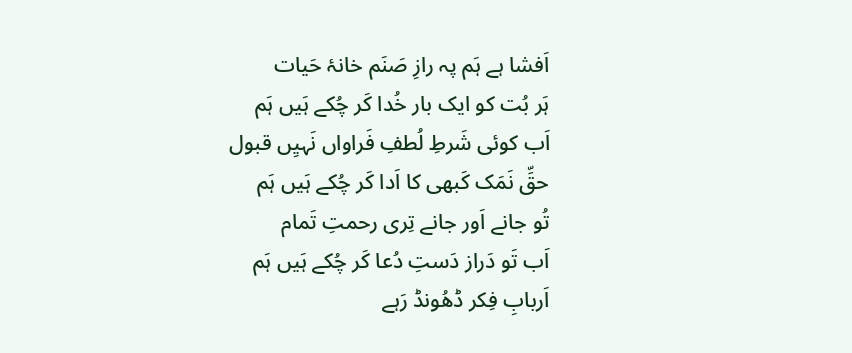اَفشا ہے ہَم پہ رازِ صَنَم خانۂ حَیات
ہَر بُت کو ایک بار خُدا کَر چُکے ہَیں ہَم
اَب کوئی شَرطِ لُطفِ فَراواں نَہیِں قبول
حقِّ نَمَک کَبھی کا اَدا کَر چُکے ہَیں ہَم
تُو جانے اَور جانے تِری رحمتِ تَمام
اَب تَو دَراز دَستِ دُعا کَر چُکے ہَیں ہَم
اَربابِ فِکر ڈھُونڈ رَہے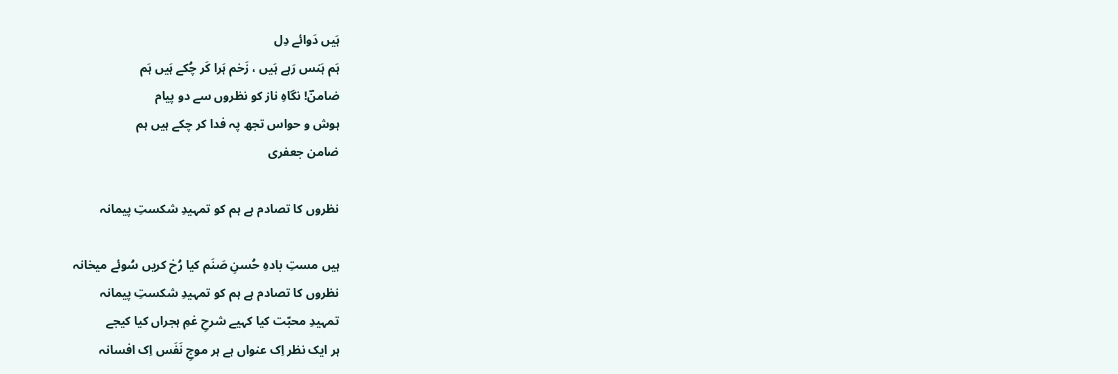ہَیں دَوائے دِل
ہَم ہَنس رَہے ہَیں ، زَخم ہَرا کَر چُکے ہَیں ہَم
ضامنؔ! نگاہِ ناز کو نظروں سے دو پیام
ہوش و حواس تجھ پہ فدا کر چکے ہیں ہم
ضامن جعفری

نظروں کا تصادم ہے ہم کو تمہیدِ شکستِ پیمانہ

ہیں مستِ بادہِ حُسنِ صَنَم کیا رُخ کریں سُوئے میخانہ
نظروں کا تصادم ہے ہم کو تمہیدِ شکستِ پیمانہ
تمہیدِ محبّت کیا کہیے شرحِ غمِ ہجراں کیا کیجے
ہر ایک نظر اِک عنواں ہے ہر موجِ نَفَس اِک افسانہ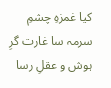کیا غمزہِ چشمِ سرمہ سا غارت گرِ ہوش و عقلِ رسا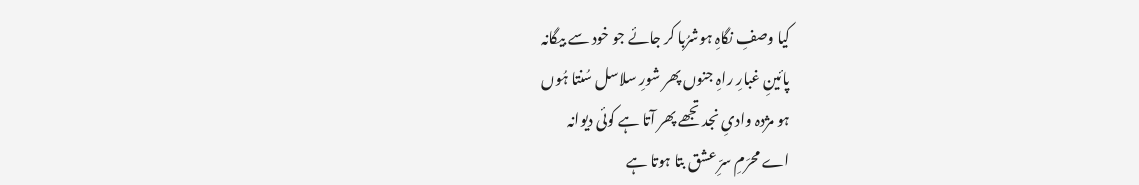کیا وصفِ نگاہِ ہوشرُبا کر جائے جو خود سے بیگانہ
پائینِ غبارِ راہِ جنوں پھر شورِ سلاسل سُنتا ہُوں
ہو مژدہ وادیِ نجد تجھے پھر آتا ہے کوئی دیوانہ
اے محرَمِ سرِّ عشق بتا ہوتا ہے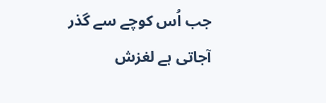جب اُس کوچے سے گذر
آجاتی ہے لغزش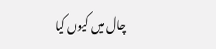چال میں کیوں کیا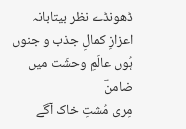ڈھونڈے نظر بیتابانہ
اعزازِ کمالِ جذب و جنوں ہُوں عالَمِ وحشَت میں ضامنؔ
مِری مُشتِ خاک آگے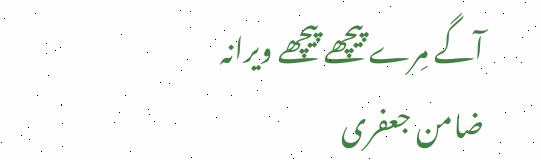آگے مِرے پیچھے پیچھے ویرانہ
ضامن جعفری